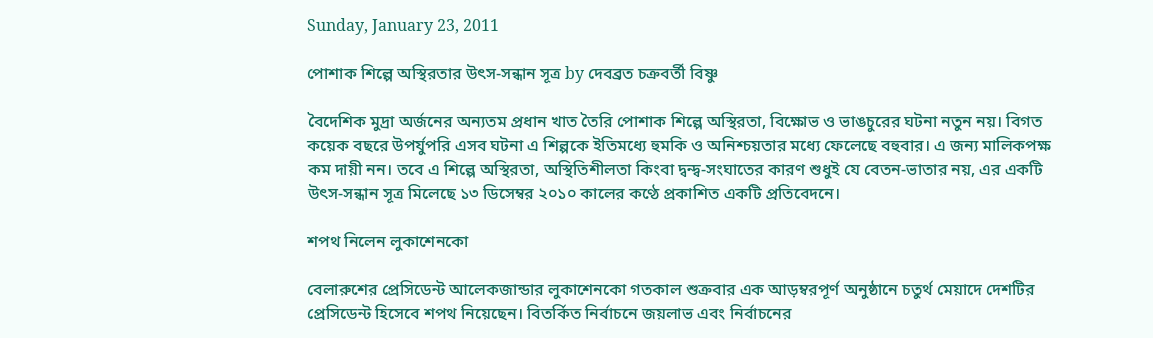Sunday, January 23, 2011

পোশাক শিল্পে অস্থিরতার উৎস-সন্ধান সূত্র by দেবব্রত চক্রবর্তী বিষ্ণু

বৈদেশিক মুদ্রা অর্জনের অন্যতম প্রধান খাত তৈরি পোশাক শিল্পে অস্থিরতা, বিক্ষোভ ও ভাঙচুরের ঘটনা নতুন নয়। বিগত কয়েক বছরে উপর্যুপরি এসব ঘটনা এ শিল্পকে ইতিমধ্যে হুমকি ও অনিশ্চয়তার মধ্যে ফেলেছে বহুবার। এ জন্য মালিকপক্ষ কম দায়ী নন। তবে এ শিল্পে অস্থিরতা, অস্থিতিশীলতা কিংবা দ্বন্দ্ব-সংঘাতের কারণ শুধুই যে বেতন-ভাতার নয়, এর একটি উৎস-সন্ধান সূত্র মিলেছে ১৩ ডিসেম্বর ২০১০ কালের কণ্ঠে প্রকাশিত একটি প্রতিবেদনে।

শপথ নিলেন লুকাশেনকো

বেলারুশের প্রেসিডেন্ট আলেকজান্ডার লুকাশেনকো গতকাল শুক্রবার এক আড়ম্বরপূর্ণ অনুষ্ঠানে চতুর্থ মেয়াদে দেশটির প্রেসিডেন্ট হিসেবে শপথ নিয়েছেন। বিতর্কিত নির্বাচনে জয়লাভ এবং নির্বাচনের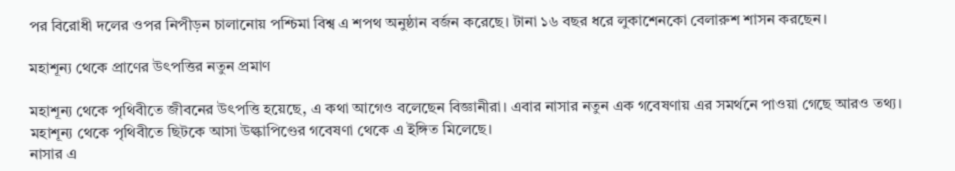পর বিরোধী দলের ওপর নিপীড়ন চালানোয় পশ্চিমা বিশ্ব এ শপথ অনুষ্ঠান বর্জন করেছে। টানা ১৬ বছর ধরে লুকাশেনকো বেলারুশ শাসন করছেন।

মহাশূন্য থেকে প্রাণের উৎপত্তির নতুন প্রমাণ

মহাশূন্য থেকে পৃথিবীতে জীবনের উৎপত্তি হয়েছে, এ কথা আগেও বলেছেন বিজ্ঞানীরা। এবার নাসার নতুন এক গবেষণায় এর সমর্থনে পাওয়া গেছে আরও তথ্য। মহাশূন্য থেকে পৃথিবীতে ছিটকে আসা উল্কাপিণ্ডের গবেষণা থেকে এ ইঙ্গিত মিলেছে।
নাসার এ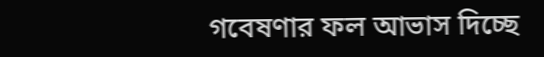গবেষণার ফল আভাস দিচ্ছে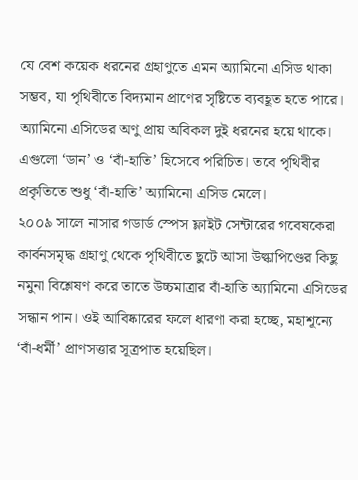যে বেশ কয়েক ধরনের গ্রহাণুতে এমন অ্যামিনো এসিড থাকা সম্ভব, যা পৃথিবীতে বিদ্যমান প্রাণের সৃষ্টিতে ব্যবহূত হতে পারে। অ্যামিনো এসিডের অণু প্রায় অবিকল দুই ধরনের হয়ে থাকে। এগুলো ‘ডান’ ও ‘বাঁ-হাতি’ হিসেবে পরিচিত। তবে পৃথিবীর প্রকৃতিতে শুধু ‘বাঁ-হাতি’ অ্যামিনো এসিড মেলে।
২০০৯ সালে নাসার গডার্ড স্পেস ফ্লাইট সেন্টারের গবেষকেরা কার্বনসমৃদ্ধ গ্রহাণু থেকে পৃথিবীতে ছুটে আসা উল্কাপিণ্ডের কিছু নমুনা বিশ্লেষণ করে তাতে উচ্চমাত্রার বাঁ-হাতি অ্যামিনো এসিডের সন্ধান পান। ওই আবিষ্কারের ফলে ধারণা করা হচ্ছে, মহাশূন্যে ‘বাঁ-ধর্মী’ প্রাণসত্তার সূত্রপাত হয়েছিল।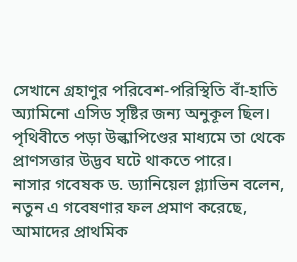সেখানে গ্রহাণুর পরিবেশ-পরিস্থিতি বাঁ-হাতি অ্যামিনো এসিড সৃষ্টির জন্য অনুকূল ছিল। পৃথিবীতে পড়া উল্কাপিণ্ডের মাধ্যমে তা থেকে প্রাণসত্তার উদ্ভব ঘটে থাকতে পারে।
নাসার গবেষক ড. ড্যানিয়েল গ্ল্যাভিন বলেন, নতুন এ গবেষণার ফল প্রমাণ করেছে, আমাদের প্রাথমিক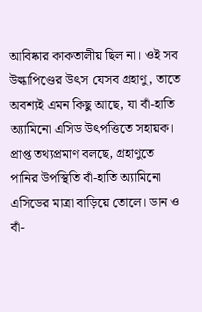আবিষ্কার কাকতালীয় ছিল না। ওই সব উল্কাপিণ্ডের উৎস যেসব গ্রহাণু, তাতে অবশ্যই এমন কিছু আছে, যা বাঁ-হাতি অ্যামিনো এসিড উৎপত্তিতে সহায়ক।
প্রাপ্ত তথ্যপ্রমাণ বলছে, গ্রহাণুতে পানির উপস্থিতি বাঁ-হাতি অ্যামিনো এসিডের মাত্রা বাড়িয়ে তোলে। ডান ও বাঁ-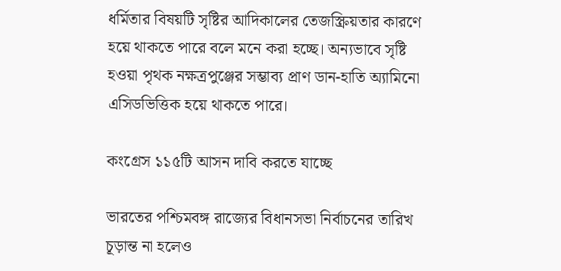ধর্মিতার বিষয়টি সৃষ্টির আদিকালের তেজস্ক্রিয়তার কারণে হয়ে থাকতে পারে বলে মনে করা হচ্ছে। অন্যভাবে সৃষ্টি হওয়া পৃথক নক্ষত্রপুঞ্জের সম্ভাব্য প্রাণ ডান-হাতি অ্যামিনো এসিডভিত্তিক হয়ে থাকতে পারে।

কংগ্রেস ১১৫টি আসন দাবি করতে যাচ্ছে

ভারতের পশ্চিমবঙ্গ রাজ্যের বিধানসভা নির্বাচনের তারিখ চূড়ান্ত না হলেও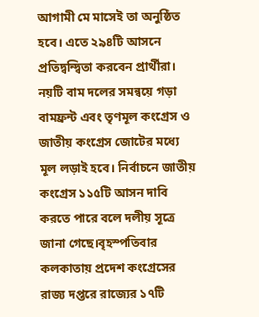আগামী মে মাসেই তা অনুষ্ঠিত হবে। এতে ২৯৪টি আসনে প্রতিদ্বন্দ্বিতা করবেন প্রার্থীরা। নয়টি বাম দলের সমন্বয়ে গড়া বামফ্রন্ট এবং তৃণমূল কংগ্রেস ও জাতীয় কংগ্রেস জোটের মধ্যে মূল লড়াই হবে। নির্বাচনে জাতীয় কংগ্রেস ১১৫টি আসন দাবি করতে পারে বলে দলীয় সূত্রে জানা গেছে।বৃহস্পতিবার কলকাতায় প্রদেশ কংগ্রেসের রাজ্য দপ্তরে রাজ্যের ১৭টি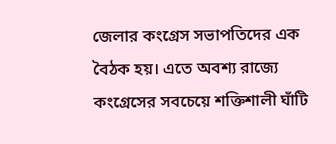জেলার কংগ্রেস সভাপতিদের এক বৈঠক হয়। এতে অবশ্য রাজ্যে কংগ্রেসের সবচেয়ে শক্তিশালী ঘাঁটি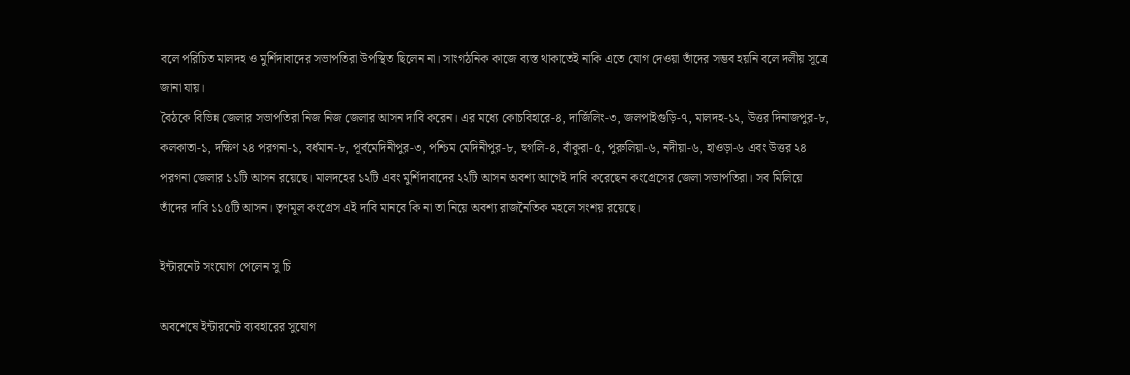বলে পরিচিত মালদহ ও মুর্শিদাবাদের সভাপতিরা উপস্থিত ছিলেন না। সাংগঠনিক কাজে ব্যস্ত থাকাতেই নাকি এতে যোগ দেওয়া তাঁদের সম্ভব হয়নি বলে দলীয় সূত্রে জানা যায়।
বৈঠকে বিভিন্ন জেলার সভাপতিরা নিজ নিজ জেলার আসন দাবি করেন। এর মধ্যে কোচবিহারে-৪, দার্জিলিং-৩, জলপাইগুড়ি-৭, মালদহ-১২, উত্তর দিনাজপুর-৮, কলকাতা-১, দক্ষিণ ২৪ পরগনা-১, বর্ধমান-৮, পূর্বমেদিনীপুর-৩, পশ্চিম মেদিনীপুর-৮, হুগলি-৪, বাঁকুরা-৫, পুরুলিয়া-৬, নদীয়া-৬, হাওড়া-৬ এবং উত্তর ২৪ পরগনা জেলার ১১টি আসন রয়েছে। মালদহের ১২টি এবং মুর্শিদাবাদের ২২টি আসন অবশ্য আগেই দাবি করেছেন কংগ্রেসের জেলা সভাপতিরা। সব মিলিয়ে তাঁদের দাবি ১১৫টি আসন। তৃণমূল কংগ্রেস এই দাবি মানবে কি না তা নিয়ে অবশ্য রাজনৈতিক মহলে সংশয় রয়েছে।

ইন্টারনেট সংযোগ পেলেন সু চি

অবশেষে ইন্টারনেট ব্যবহারের সুযোগ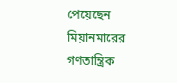পেয়েছেন মিয়ানমারের গণতান্ত্রিক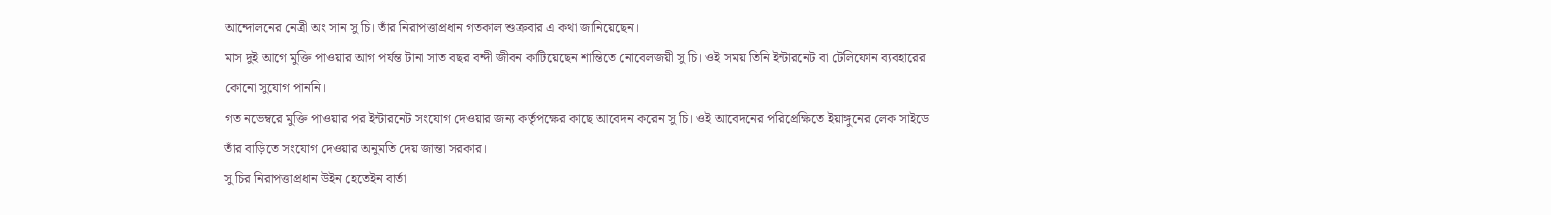আন্দোলনের নেত্রী অং সান সু চি। তাঁর নিরাপত্তাপ্রধান গতকাল শুক্রবার এ কথা জানিয়েছেন।
মাস দুই আগে মুক্তি পাওয়ার আগ পর্যন্ত টানা সাত বছর বন্দী জীবন কাটিয়েছেন শান্তিতে নোবেলজয়ী সু চি। ওই সময় তিনি ইন্টারনেট বা টেলিফোন ব্যবহারের কোনো সুযোগ পাননি।
গত নভেম্বরে মুক্তি পাওয়ার পর ইন্টারনেট সংযোগ দেওয়ার জন্য কর্তৃপক্ষের কাছে আবেদন করেন সু চি। ওই আবেদনের পরিপ্রেক্ষিতে ইয়াঙ্গুনের লেক সাইডে তাঁর বাড়িতে সংযোগ দেওয়ার অনুমতি দেয় জান্তা সরকার।
সু চির নিরাপত্তাপ্রধান উইন হেতেইন বার্তা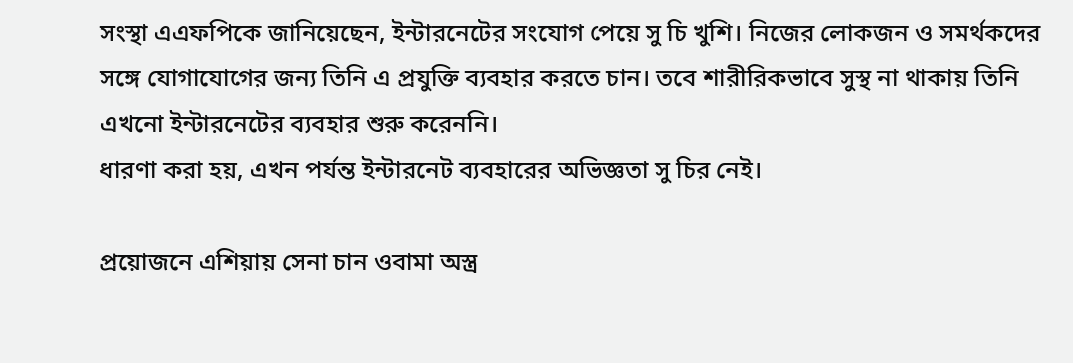সংস্থা এএফপিকে জানিয়েছেন, ইন্টারনেটের সংযোগ পেয়ে সু চি খুশি। নিজের লোকজন ও সমর্থকদের সঙ্গে যোগাযোগের জন্য তিনি এ প্রযুক্তি ব্যবহার করতে চান। তবে শারীরিকভাবে সুস্থ না থাকায় তিনি এখনো ইন্টারনেটের ব্যবহার শুরু করেননি।
ধারণা করা হয়, এখন পর্যন্ত ইন্টারনেট ব্যবহারের অভিজ্ঞতা সু চির নেই।

প্রয়োজনে এশিয়ায় সেনা চান ওবামা অস্ত্র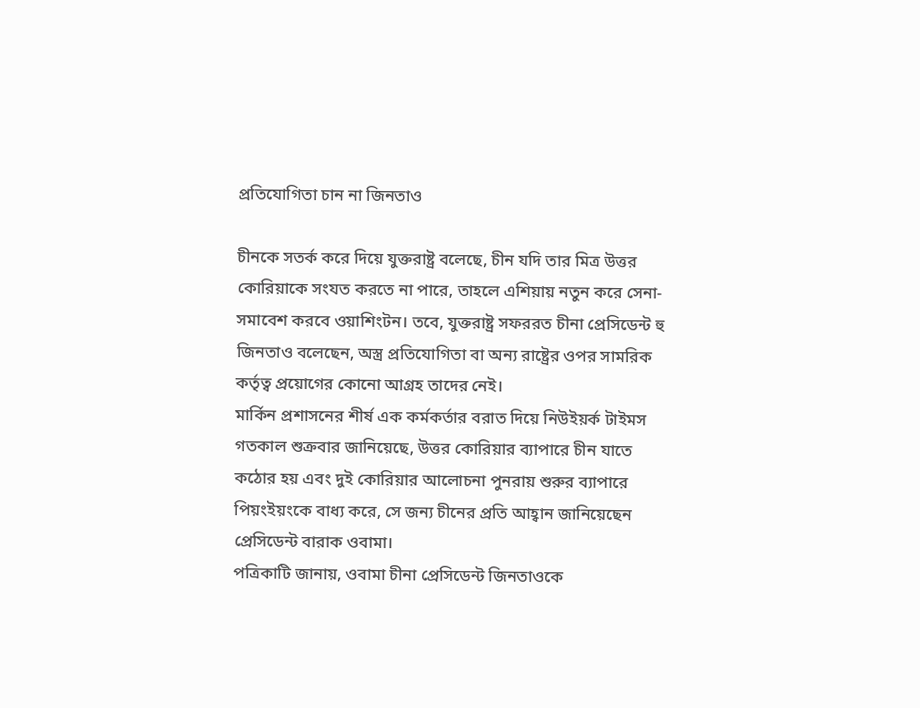প্রতিযোগিতা চান না জিনতাও

চীনকে সতর্ক করে দিয়ে যুক্তরাষ্ট্র বলেছে, চীন যদি তার মিত্র উত্তর কোরিয়াকে সংযত করতে না পারে, তাহলে এশিয়ায় নতুন করে সেনা-সমাবেশ করবে ওয়াশিংটন। তবে, যুক্তরাষ্ট্র সফররত চীনা প্রেসিডেন্ট হু জিনতাও বলেছেন, অস্ত্র প্রতিযোগিতা বা অন্য রাষ্ট্রের ওপর সামরিক কর্তৃত্ব প্রয়োগের কোনো আগ্রহ তাদের নেই।
মার্কিন প্রশাসনের শীর্ষ এক কর্মকর্তার বরাত দিয়ে নিউইয়র্ক টাইমস গতকাল শুক্রবার জানিয়েছে, উত্তর কোরিয়ার ব্যাপারে চীন যাতে কঠোর হয় এবং দুই কোরিয়ার আলোচনা পুনরায় শুরুর ব্যাপারে পিয়ংইয়ংকে বাধ্য করে, সে জন্য চীনের প্রতি আহ্বান জানিয়েছেন প্রেসিডেন্ট বারাক ওবামা।
পত্রিকাটি জানায়, ওবামা চীনা প্রেসিডেন্ট জিনতাওকে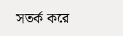সতর্ক করে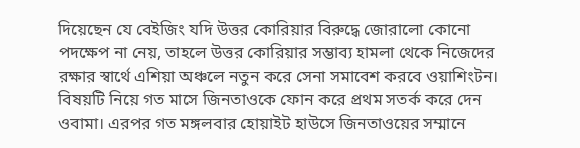দিয়েছেন যে বেইজিং যদি উত্তর কোরিয়ার বিরুদ্ধে জোরালো কোনো পদক্ষেপ না নেয়, তাহলে উত্তর কোরিয়ার সম্ভাব্য হামলা থেকে নিজেদের রক্ষার স্বার্থে এশিয়া অঞ্চলে নতুন করে সেনা সমাবেশ করবে ওয়াশিংটন।
বিষয়টি নিয়ে গত মাসে জিনতাওকে ফোন করে প্রথম সতর্ক করে দেন ওবামা। এরপর গত মঙ্গলবার হোয়াইট হাউসে জিনতাওয়ের সম্মানে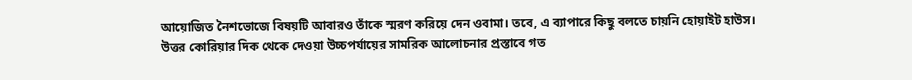আয়োজিত নৈশভোজে বিষয়টি আবারও তাঁকে স্মরণ করিয়ে দেন ওবামা। তবে, এ ব্যাপারে কিছু বলতে চায়নি হোয়াইট হাউস।
উত্তর কোরিয়ার দিক থেকে দেওয়া উচ্চপর্যায়ের সামরিক আলোচনার প্রস্তাবে গত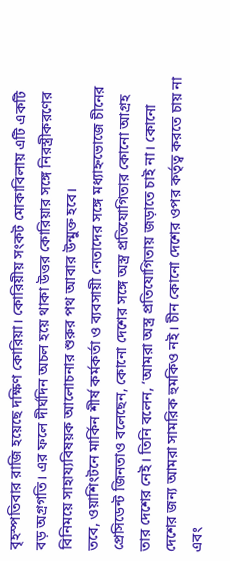বৃহস্পতিবার রাজি হয়েছে দক্ষিণ কোরিয়া। কোরিয়ীয় সংকট মোকাবিলায় এটি একটি বড় অগ্রগতি। এর ফলে দীর্ঘদিন অচল হয়ে থাকা উত্তর কোরিয়ার সঙ্গে নিরস্ত্রীকরণের বিনিময়ে সাহায্যবিষয়ক আলোচনার শুরুর পথ আবার উন্মুক্ত হবে।
তবে, ওয়াশিংটনে মার্কিন শীর্ষ কর্মকর্তা ও ব্যবসায়ী নেতাদের সঙ্গে মধ্যাহ্নভোজে চীনের প্রেসিডেন্ট জিনতাও বলেছেন, কোনো দেশের সঙ্গে অস্ত্র প্রতিযোগিতার কোনো আগ্রহ তার দেশের নেই। তিনি বলেন, ‘আমরা অস্ত্র প্রতিযোগিতায় জড়াতে চাই না। কোনো দেশের জন্য আমরা সামরিক হুমকিও নই। চীন কোনো দেশের ওপর কর্তৃত্ব করতে চায় না এবং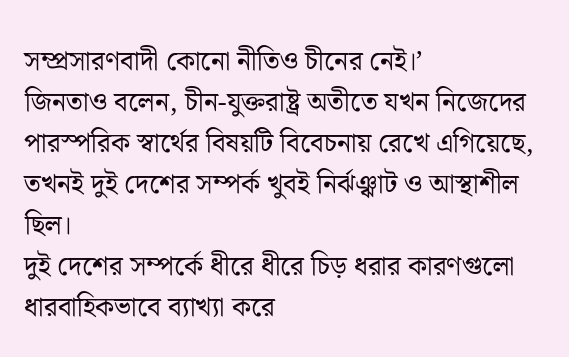সম্প্রসারণবাদী কোনো নীতিও চীনের নেই।’
জিনতাও বলেন, চীন-যুক্তরাষ্ট্র অতীতে যখন নিজেদের পারস্পরিক স্বার্থের বিষয়টি বিবেচনায় রেখে এগিয়েছে, তখনই দুই দেশের সম্পর্ক খুবই নির্ঝঞ্ঝাট ও আস্থাশীল ছিল।
দুই দেশের সম্পর্কে ধীরে ধীরে চিড় ধরার কারণগুলো ধারবাহিকভাবে ব্যাখ্যা করে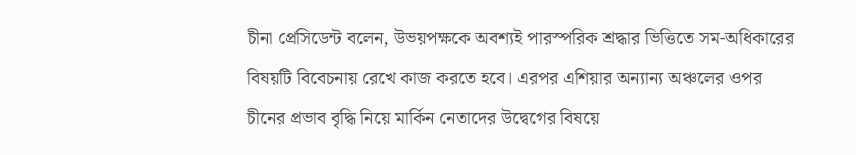চীনা প্রেসিডেন্ট বলেন, উভয়পক্ষকে অবশ্যই পারস্পরিক শ্রদ্ধার ভিত্তিতে সম-অধিকারের বিষয়টি বিবেচনায় রেখে কাজ করতে হবে। এরপর এশিয়ার অন্যান্য অঞ্চলের ওপর চীনের প্রভাব বৃদ্ধি নিয়ে মার্কিন নেতাদের উদ্বেগের বিষয়ে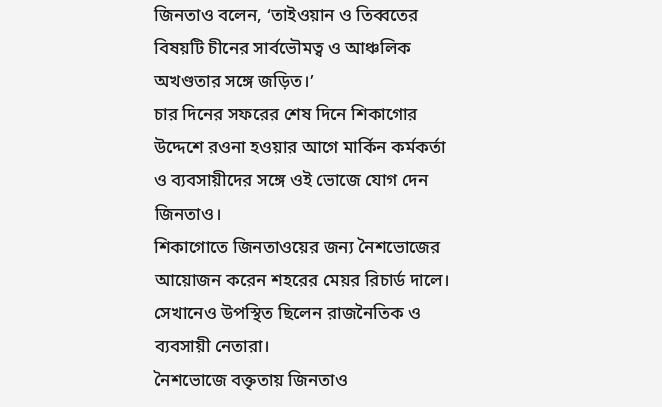জিনতাও বলেন, ‘তাইওয়ান ও তিব্বতের বিষয়টি চীনের সার্বভৌমত্ব ও আঞ্চলিক অখণ্ডতার সঙ্গে জড়িত।’
চার দিনের সফরের শেষ দিনে শিকাগোর উদ্দেশে রওনা হওয়ার আগে মার্কিন কর্মকর্তা ও ব্যবসায়ীদের সঙ্গে ওই ভোজে যোগ দেন জিনতাও।
শিকাগোতে জিনতাওয়ের জন্য নৈশভোজের আয়োজন করেন শহরের মেয়র রিচার্ড দালে। সেখানেও উপস্থিত ছিলেন রাজনৈতিক ও ব্যবসায়ী নেতারা।
নৈশভোজে বক্তৃতায় জিনতাও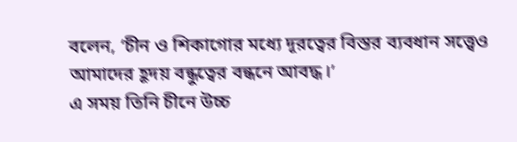বলেন, ‘চীন ও শিকাগোর মধ্যে দূরত্বের বিস্তর ব্যবধান সত্ত্বেও আমাদের হূদয় বন্ধুত্বের বন্ধনে আবদ্ধ।’
এ সময় তিনি চীনে উচ্চ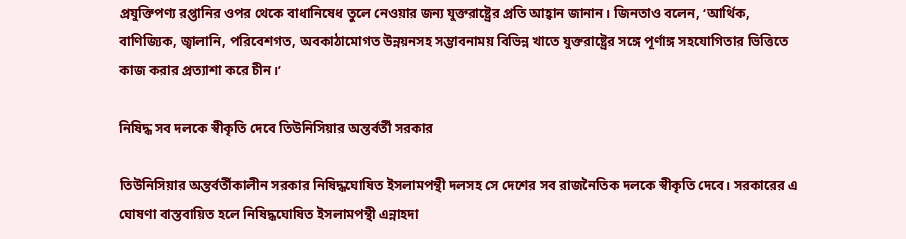প্রযুক্তিপণ্য রপ্তানির ওপর থেকে বাধানিষেধ তুলে নেওয়ার জন্য যুক্তরাষ্ট্রের প্রতি আহ্বান জানান। জিনতাও বলেন, ‘আর্থিক, বাণিজ্যিক, জ্বালানি, পরিবেশগত, অবকাঠামোগত উন্নয়নসহ সম্ভাবনাময় বিভিন্ন খাতে যুক্তরাষ্ট্রের সঙ্গে পূর্ণাঙ্গ সহযোগিতার ভিত্তিতে কাজ করার প্রত্যাশা করে চীন।’

নিষিদ্ধ সব দলকে স্বীকৃতি দেবে তিউনিসিয়ার অন্তর্বর্তী সরকার

তিউনিসিয়ার অন্তর্বর্তীকালীন সরকার নিষিদ্ধঘোষিত ইসলামপন্থী দলসহ সে দেশের সব রাজনৈতিক দলকে স্বীকৃতি দেবে। সরকারের এ ঘোষণা বাস্তবায়িত হলে নিষিদ্ধঘোষিত ইসলামপন্থী এন্নাহদা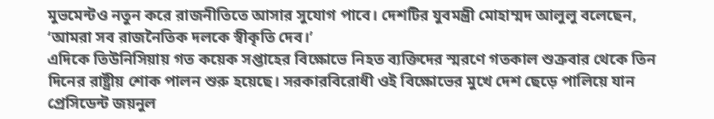মুভমেন্টও নতুন করে রাজনীতিতে আসার সুযোগ পাবে। দেশটির যুবমন্ত্রী মোহাম্মদ আলুলু বলেছেন, ‘আমরা সব রাজনৈতিক দলকে স্বীকৃতি দেব।’
এদিকে তিউনিসিয়ায় গত কয়েক সপ্তাহের বিক্ষোভে নিহত ব্যক্তিদের স্মরণে গতকাল শুক্রবার থেকে তিন দিনের রাষ্ট্রীয় শোক পালন শুরু হয়েছে। সরকারবিরোধী ওই বিক্ষোভের মুখে দেশ ছেড়ে পালিয়ে যান প্রেসিডেন্ট জয়নুল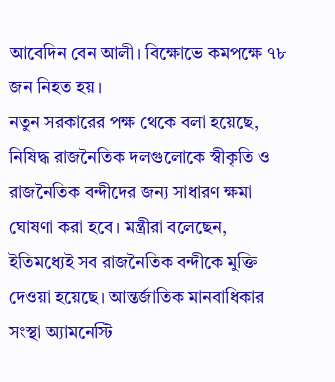আবেদিন বেন আলী। বিক্ষোভে কমপক্ষে ৭৮ জন নিহত হয়।
নতুন সরকারের পক্ষ থেকে বলা হয়েছে, নিষিদ্ধ রাজনৈতিক দলগুলোকে স্বীকৃতি ও রাজনৈতিক বন্দীদের জন্য সাধারণ ক্ষমা ঘোষণা করা হবে। মন্ত্রীরা বলেছেন, ইতিমধ্যেই সব রাজনৈতিক বন্দীকে মুক্তি দেওয়া হয়েছে। আন্তর্জাতিক মানবাধিকার সংস্থা অ্যামনেস্টি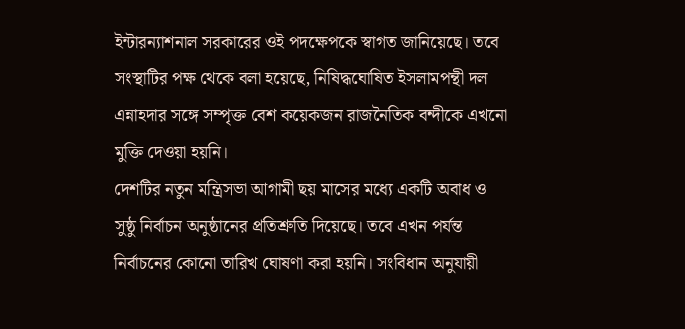ইন্টারন্যাশনাল সরকারের ওই পদক্ষেপকে স্বাগত জানিয়েছে। তবে সংস্থাটির পক্ষ থেকে বলা হয়েছে, নিষিদ্ধঘোষিত ইসলামপন্থী দল এন্নাহদার সঙ্গে সম্পৃক্ত বেশ কয়েকজন রাজনৈতিক বন্দীকে এখনো মুক্তি দেওয়া হয়নি।
দেশটির নতুন মন্ত্রিসভা আগামী ছয় মাসের মধ্যে একটি অবাধ ও সুষ্ঠু নির্বাচন অনুষ্ঠানের প্রতিশ্রুতি দিয়েছে। তবে এখন পর্যন্ত নির্বাচনের কোনো তারিখ ঘোষণা করা হয়নি। সংবিধান অনুযায়ী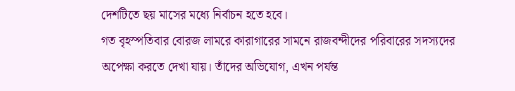দেশটিতে ছয় মাসের মধ্যে নির্বাচন হতে হবে।
গত বৃহস্পতিবার বোরজ লামরে কারাগারের সামনে রাজবন্দীদের পরিবারের সদস্যদের অপেক্ষা করতে দেখা যায়। তাঁদের অভিযোগ, এখন পর্যন্ত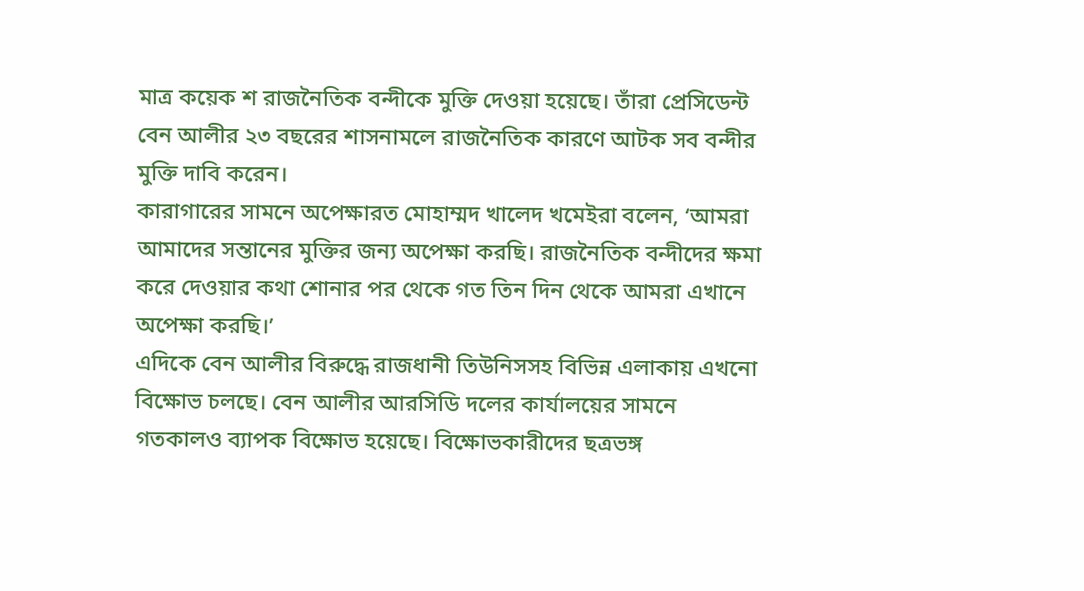মাত্র কয়েক শ রাজনৈতিক বন্দীকে মুক্তি দেওয়া হয়েছে। তাঁরা প্রেসিডেন্ট বেন আলীর ২৩ বছরের শাসনামলে রাজনৈতিক কারণে আটক সব বন্দীর মুক্তি দাবি করেন।
কারাগারের সামনে অপেক্ষারত মোহাম্মদ খালেদ খমেইরা বলেন, ‘আমরা আমাদের সন্তানের মুক্তির জন্য অপেক্ষা করছি। রাজনৈতিক বন্দীদের ক্ষমা করে দেওয়ার কথা শোনার পর থেকে গত তিন দিন থেকে আমরা এখানে অপেক্ষা করছি।’
এদিকে বেন আলীর বিরুদ্ধে রাজধানী তিউনিসসহ বিভিন্ন এলাকায় এখনো বিক্ষোভ চলছে। বেন আলীর আরসিডি দলের কার্যালয়ের সামনে গতকালও ব্যাপক বিক্ষোভ হয়েছে। বিক্ষোভকারীদের ছত্রভঙ্গ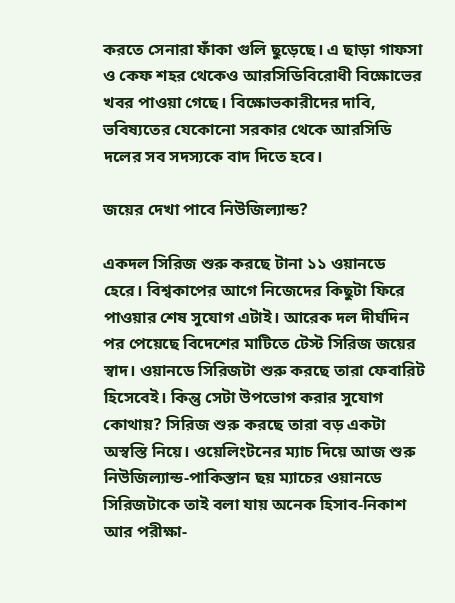করতে সেনারা ফাঁকা গুলি ছুড়েছে। এ ছাড়া গাফসা ও কেফ শহর থেকেও আরসিডিবিরোধী বিক্ষোভের খবর পাওয়া গেছে। বিক্ষোভকারীদের দাবি, ভবিষ্যতের যেকোনো সরকার থেকে আরসিডি দলের সব সদস্যকে বাদ দিতে হবে।

জয়ের দেখা পাবে নিউজিল্যান্ড?

একদল সিরিজ শুরু করছে টানা ১১ ওয়ানডে হেরে। বিশ্বকাপের আগে নিজেদের কিছুটা ফিরে পাওয়ার শেষ সুযোগ এটাই। আরেক দল দীর্ঘদিন পর পেয়েছে বিদেশের মাটিতে টেস্ট সিরিজ জয়ের স্বাদ। ওয়ানডে সিরিজটা শুরু করছে তারা ফেবারিট হিসেবেই। কিন্তু সেটা উপভোগ করার সুযোগ কোথায়? সিরিজ শুরু করছে তারা বড় একটা অস্বস্তি নিয়ে। ওয়েলিংটনের ম্যাচ দিয়ে আজ শুরু নিউজিল্যান্ড-পাকিস্তান ছয় ম্যাচের ওয়ানডে সিরিজটাকে তাই বলা যায় অনেক হিসাব-নিকাশ আর পরীক্ষা-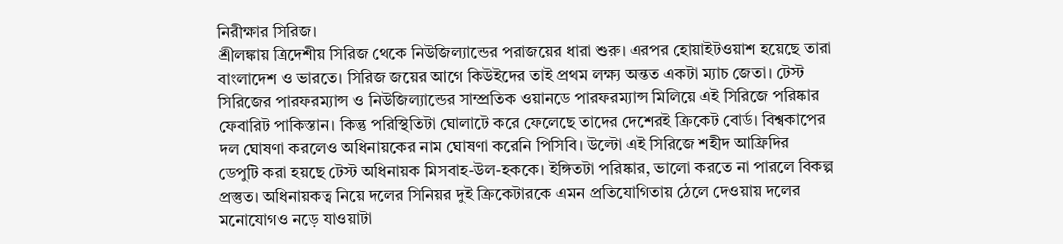নিরীক্ষার সিরিজ।
শ্রীলঙ্কায় ত্রিদেশীয় সিরিজ থেকে নিউজিল্যান্ডের পরাজয়ের ধারা শুরু। এরপর হোয়াইটওয়াশ হয়েছে তারা বাংলাদেশ ও ভারতে। সিরিজ জয়ের আগে কিউইদের তাই প্রথম লক্ষ্য অন্তত একটা ম্যাচ জেতা। টেস্ট সিরিজের পারফরম্যান্স ও নিউজিল্যান্ডের সাম্প্রতিক ওয়ানডে পারফরম্যান্স মিলিয়ে এই সিরিজে পরিষ্কার ফেবারিট পাকিস্তান। কিন্তু পরিস্থিতিটা ঘোলাটে করে ফেলেছে তাদের দেশেরই ক্রিকেট বোর্ড। বিশ্বকাপের দল ঘোষণা করলেও অধিনায়কের নাম ঘোষণা করেনি পিসিবি। উল্টো এই সিরিজে শহীদ আফ্রিদির ডেপুটি করা হয়ছে টেস্ট অধিনায়ক মিসবাহ-উল-হককে। ইঙ্গিতটা পরিষ্কার, ভালো করতে না পারলে বিকল্প প্রস্তুত। অধিনায়কত্ব নিয়ে দলের সিনিয়র দুই ক্রিকেটারকে এমন প্রতিযোগিতায় ঠেলে দেওয়ায় দলের মনোযোগও নড়ে যাওয়াটা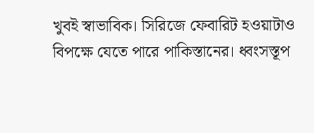খুবই স্বাভাবিক। সিরিজে ফেবারিট হওয়াটাও বিপক্ষে যেতে পারে পাকিস্তানের। ধ্বংসস্তূপ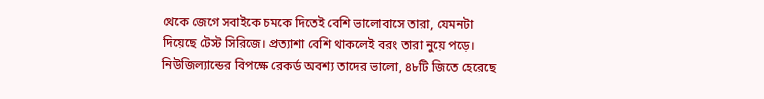থেকে জেগে সবাইকে চমকে দিতেই বেশি ভালোবাসে তারা, যেমনটা দিয়েছে টেস্ট সিরিজে। প্রত্যাশা বেশি থাকলেই বরং তারা নুয়ে পড়ে। নিউজিল্যান্ডের বিপক্ষে রেকর্ড অবশ্য তাদের ভালো, ৪৮টি জিতে হেরেছে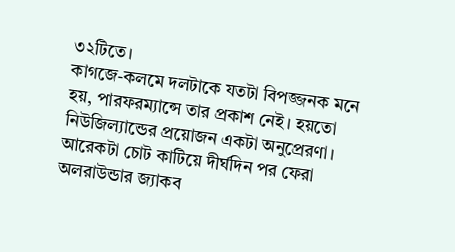৩২টিতে।
কাগজে-কলমে দলটাকে যতটা বিপজ্জনক মনে হয়, পারফরম্যান্সে তার প্রকাশ নেই। হয়তো নিউজিল্যান্ডের প্রয়োজন একটা অনুপ্রেরণা। আরেকটা চোট কাটিয়ে দীর্ঘদিন পর ফেরা অলরাউন্ডার জ্যাকব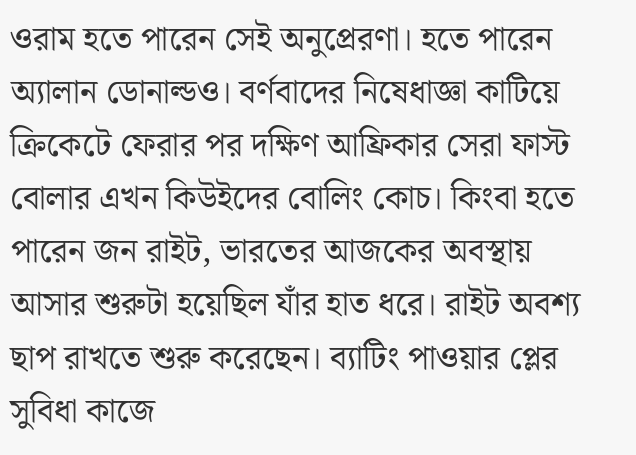ওরাম হতে পারেন সেই অনুপ্রেরণা। হতে পারেন অ্যালান ডোনাল্ডও। বর্ণবাদের নিষেধাজ্ঞা কাটিয়ে ক্রিকেটে ফেরার পর দক্ষিণ আফ্রিকার সেরা ফাস্ট বোলার এখন কিউইদের বোলিং কোচ। কিংবা হতে পারেন জন রাইট, ভারতের আজকের অবস্থায় আসার শুরুটা হয়েছিল যাঁর হাত ধরে। রাইট অবশ্য ছাপ রাখতে শুরু করেছেন। ব্যাটিং পাওয়ার প্লের সুবিধা কাজে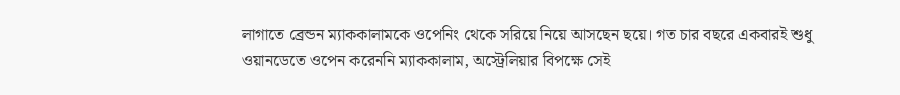লাগাতে ব্রেন্ডন ম্যাককালামকে ওপেনিং থেকে সরিয়ে নিয়ে আসছেন ছয়ে। গত চার বছরে একবারই শুধু ওয়ানডেতে ওপেন করেননি ম্যাককালাম, অস্ট্রেলিয়ার বিপক্ষে সেই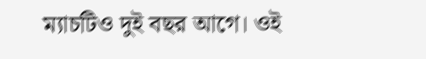ম্যাচটিও দুই বছর আগে। ওই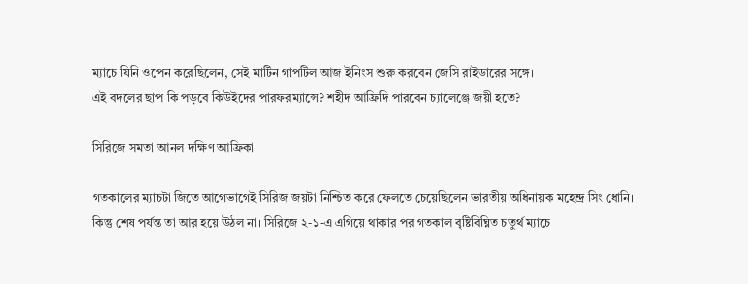ম্যাচে যিনি ওপেন করেছিলেন, সেই মার্টিন গাপটিল আজ ইনিংস শুরু করবেন জেসি রাইডারের সঙ্গে।
এই বদলের ছাপ কি পড়বে কিউইদের পারফরম্যান্সে? শহীদ আফ্রিদি পারবেন চ্যালেঞ্জে জয়ী হতে?

সিরিজে সমতা আনল দক্ষিণ আফ্রিকা

গতকালের ম্যাচটা জিতে আগেভাগেই সিরিজ জয়টা নিশ্চিত করে ফেলতে চেয়েছিলেন ভারতীয় অধিনায়ক মহেন্দ্র সিং ধোনি। কিন্তু শেষ পর্যন্ত তা আর হয়ে উঠল না। সিরিজে ২-১-এ এগিয়ে থাকার পর গতকাল বৃষ্টিবিঘ্নিত চতুর্থ ম্যাচে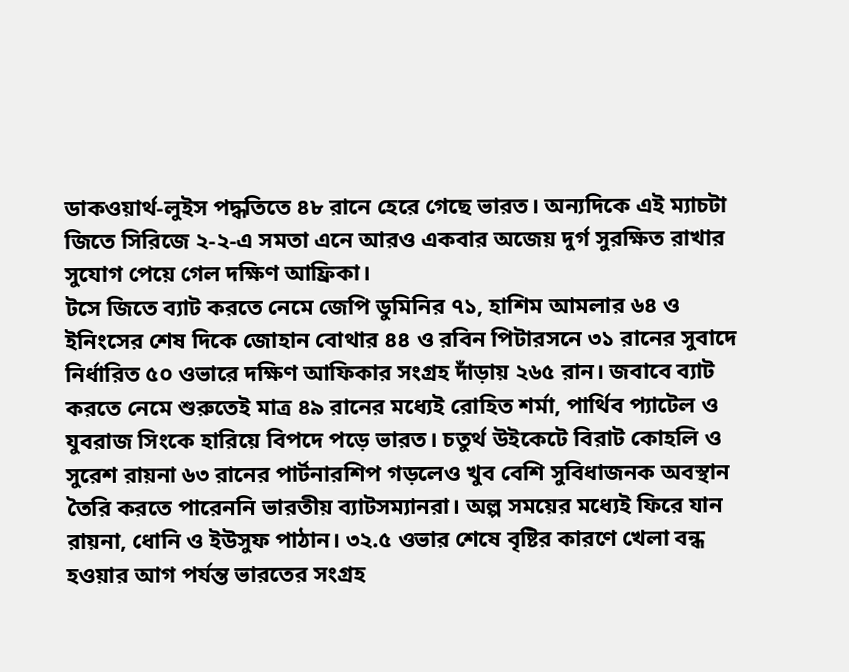ডাকওয়ার্থ-লুইস পদ্ধতিতে ৪৮ রানে হেরে গেছে ভারত। অন্যদিকে এই ম্যাচটা জিতে সিরিজে ২-২-এ সমতা এনে আরও একবার অজেয় দুর্গ সুরক্ষিত রাখার সুযোগ পেয়ে গেল দক্ষিণ আফ্রিকা।
টসে জিতে ব্যাট করতে নেমে জেপি ডুমিনির ৭১, হাশিম আমলার ৬৪ ও ইনিংসের শেষ দিকে জোহান বোথার ৪৪ ও রবিন পিটারসনে ৩১ রানের সুবাদে নির্ধারিত ৫০ ওভারে দক্ষিণ আফিকার সংগ্রহ দাঁড়ায় ২৬৫ রান। জবাবে ব্যাট করতে নেমে শুরুতেই মাত্র ৪৯ রানের মধ্যেই রোহিত শর্মা, পার্থিব প্যাটেল ও যুবরাজ সিংকে হারিয়ে বিপদে পড়ে ভারত। চতুর্থ উইকেটে বিরাট কোহলি ও সুরেশ রায়না ৬৩ রানের পার্টনারশিপ গড়লেও খুব বেশি সুবিধাজনক অবস্থান তৈরি করতে পারেননি ভারতীয় ব্যাটসম্যানরা। অল্প সময়ের মধ্যেই ফিরে যান রায়না, ধোনি ও ইউসুফ পাঠান। ৩২.৫ ওভার শেষে বৃষ্টির কারণে খেলা বন্ধ হওয়ার আগ পর্যন্ত ভারতের সংগ্রহ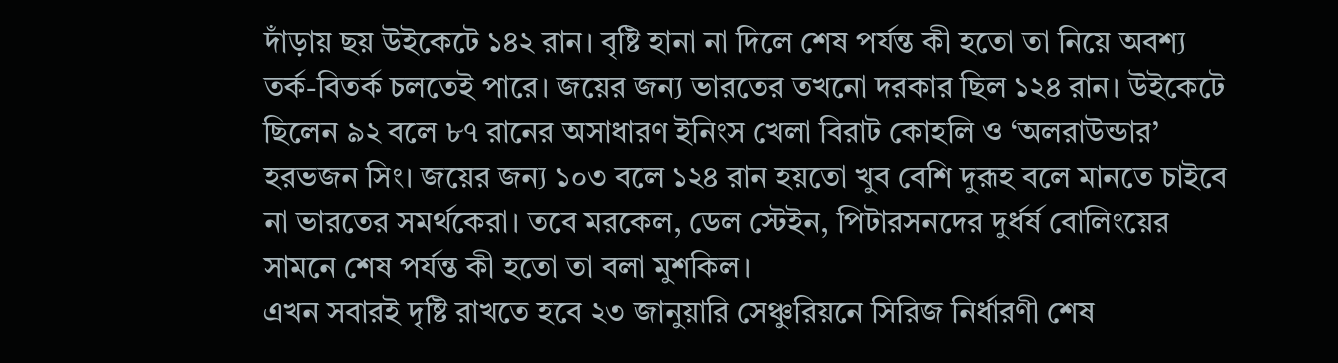দাঁড়ায় ছয় উইকেটে ১৪২ রান। বৃষ্টি হানা না দিলে শেষ পর্যন্ত কী হতো তা নিয়ে অবশ্য তর্ক-বিতর্ক চলতেই পারে। জয়ের জন্য ভারতের তখনো দরকার ছিল ১২৪ রান। উইকেটে ছিলেন ৯২ বলে ৮৭ রানের অসাধারণ ইনিংস খেলা বিরাট কোহলি ও ‘অলরাউন্ডার’ হরভজন সিং। জয়ের জন্য ১০৩ বলে ১২৪ রান হয়তো খুব বেশি দুরূহ বলে মানতে চাইবে না ভারতের সমর্থকেরা। তবে মরকেল, ডেল স্টেইন, পিটারসনদের দুর্ধর্ষ বোলিংয়ের সামনে শেষ পর্যন্ত কী হতো তা বলা মুশকিল।
এখন সবারই দৃষ্টি রাখতে হবে ২৩ জানুয়ারি সেঞ্চুরিয়নে সিরিজ নির্ধারণী শেষ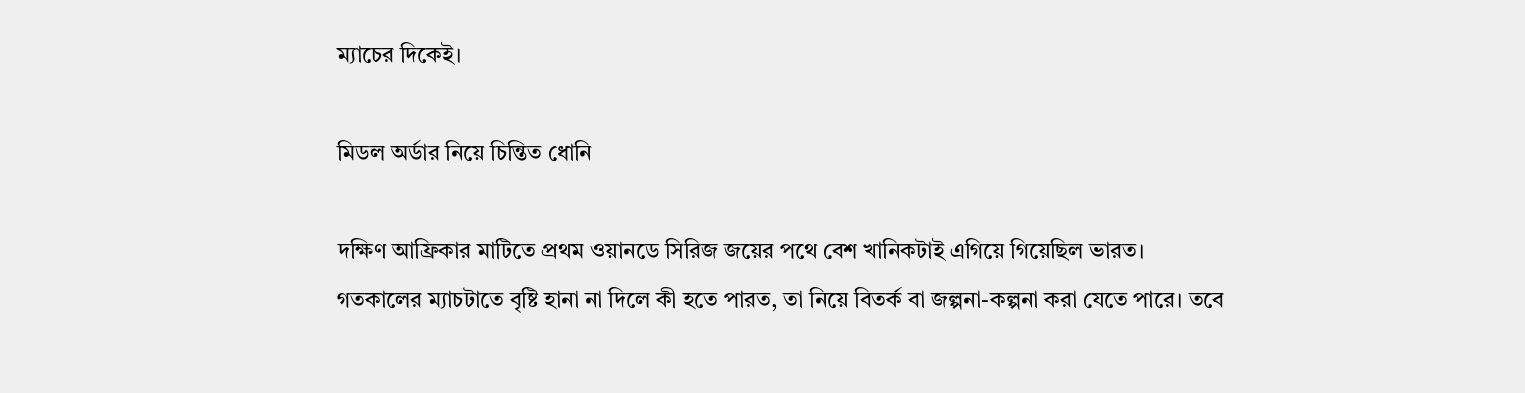ম্যাচের দিকেই।

মিডল অর্ডার নিয়ে চিন্তিত ধোনি

দক্ষিণ আফ্রিকার মাটিতে প্রথম ওয়ানডে সিরিজ জয়ের পথে বেশ খানিকটাই এগিয়ে গিয়েছিল ভারত। গতকালের ম্যাচটাতে বৃষ্টি হানা না দিলে কী হতে পারত, তা নিয়ে বিতর্ক বা জল্পনা-কল্পনা করা যেতে পারে। তবে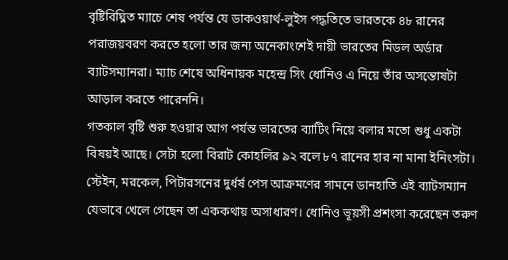বৃষ্টিবিঘ্নিত ম্যাচে শেষ পর্যন্ত যে ডাকওয়ার্থ-লুইস পদ্ধতিতে ভারতকে ৪৮ রানের পরাজয়বরণ করতে হলো তার জন্য অনেকাংশেই দায়ী ভারতের মিডল অর্ডার ব্যাটসম্যানরা। ম্যাচ শেষে অধিনায়ক মহেন্দ্র সিং ধোনিও এ নিয়ে তাঁর অসন্তোষটা আড়াল করতে পারেননি।
গতকাল বৃষ্টি শুরু হওয়ার আগ পর্যন্ত ভারতের ব্যাটিং নিয়ে বলার মতো শুধু একটা বিষয়ই আছে। সেটা হলো বিরাট কোহলির ৯২ বলে ৮৭ রানের হার না মানা ইনিংসটা। স্টেইন, মরকেল, পিটারসনের দুর্ধর্ষ পেস আক্রমণের সামনে ডানহাতি এই ব্যাটসম্যান যেভাবে খেলে গেছেন তা এককথায় অসাধারণ। ধোনিও ভূয়সী প্রশংসা করেছেন তরুণ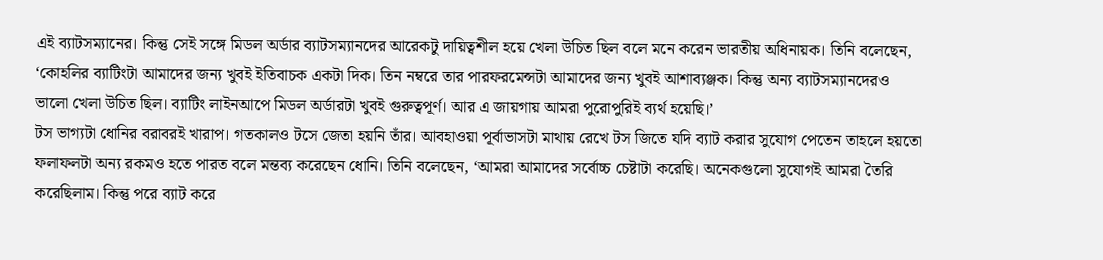এই ব্যাটসম্যানের। কিন্তু সেই সঙ্গে মিডল অর্ডার ব্যাটসম্যানদের আরেকটু দায়িত্বশীল হয়ে খেলা উচিত ছিল বলে মনে করেন ভারতীয় অধিনায়ক। তিনি বলেছেন, ‘কোহলির ব্যাটিংটা আমাদের জন্য খুবই ইতিবাচক একটা দিক। তিন নম্বরে তার পারফরমেন্সটা আমাদের জন্য খুবই আশাব্যঞ্জক। কিন্তু অন্য ব্যাটসম্যানদেরও ভালো খেলা উচিত ছিল। ব্যাটিং লাইনআপে মিডল অর্ডারটা খুবই গুরুত্বপূর্ণ। আর এ জায়গায় আমরা পুরোপুরিই ব্যর্থ হয়েছি।’
টস ভাগ্যটা ধোনির বরাবরই খারাপ। গতকালও টসে জেতা হয়নি তাঁর। আবহাওয়া পূর্বাভাসটা মাথায় রেখে টস জিতে যদি ব্যাট করার সুযোগ পেতেন তাহলে হয়তো ফলাফলটা অন্য রকমও হতে পারত বলে মন্তব্য করেছেন ধোনি। তিনি বলেছেন, ‘আমরা আমাদের সর্বোচ্চ চেষ্টাটা করেছি। অনেকগুলো সুযোগই আমরা তৈরি করেছিলাম। কিন্তু পরে ব্যাট করে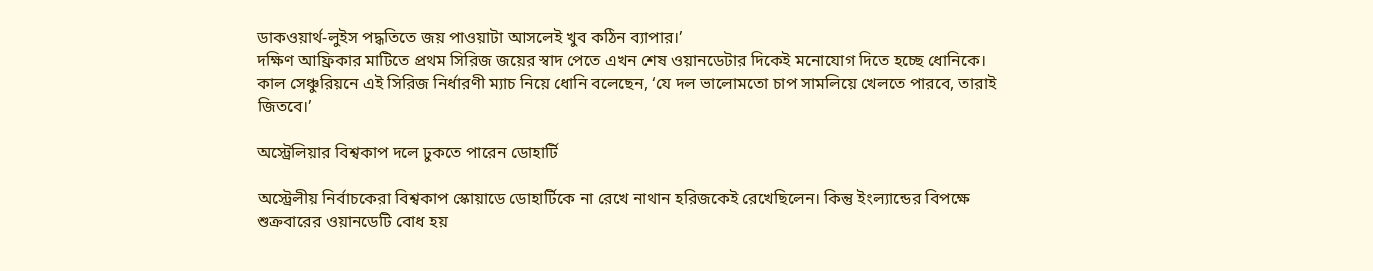ডাকওয়ার্থ-লুইস পদ্ধতিতে জয় পাওয়াটা আসলেই খুব কঠিন ব্যাপার।’
দক্ষিণ আফ্রিকার মাটিতে প্রথম সিরিজ জয়ের স্বাদ পেতে এখন শেষ ওয়ানডেটার দিকেই মনোযোগ দিতে হচ্ছে ধোনিকে। কাল সেঞ্চুরিয়নে এই সিরিজ নির্ধারণী ম্যাচ নিয়ে ধোনি বলেছেন, ‘যে দল ভালোমতো চাপ সামলিয়ে খেলতে পারবে, তারাই জিতবে।’

অস্ট্রেলিয়ার বিশ্বকাপ দলে ঢুকতে পারেন ডোহার্টি

অস্ট্রেলীয় নির্বাচকেরা বিশ্বকাপ স্কোয়াডে ডোহার্টিকে না রেখে নাথান হরিজকেই রেখেছিলেন। কিন্তু ইংল্যান্ডের বিপক্ষে শুক্রবারের ওয়ানডেটি বোধ হয়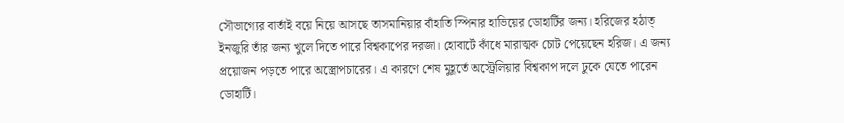সৌভাগ্যের বার্তাই বয়ে নিয়ে আসছে তাসমানিয়ার বাঁহাতি স্পিনার হাভিয়ের ডোহার্টির জন্য। হরিজের হঠাত্ ইনজুরি তাঁর জন্য খুলে দিতে পারে বিশ্বকাপের দরজা। হোবার্টে কাঁধে মারাত্মক চোট পেয়েছেন হরিজ। এ জন্য প্রয়োজন পড়তে পারে অস্ত্রোপচারের। এ কারণে শেষ মুহূর্তে অস্ট্রেলিয়ার বিশ্বকাপ দলে ঢুকে যেতে পারেন ডোহার্টি।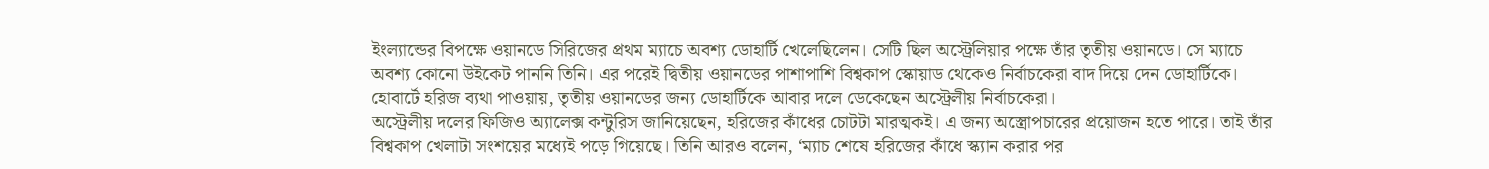ইংল্যান্ডের বিপক্ষে ওয়ানডে সিরিজের প্রথম ম্যাচে অবশ্য ডোহার্টি খেলেছিলেন। সেটি ছিল অস্ট্রেলিয়ার পক্ষে তাঁর তৃতীয় ওয়ানডে। সে ম্যাচে অবশ্য কোনো উইকেট পাননি তিনি। এর পরেই দ্বিতীয় ওয়ানডের পাশাপাশি বিশ্বকাপ স্কোয়াড থেকেও নির্বাচকেরা বাদ দিয়ে দেন ডোহার্টিকে। হোবার্টে হরিজ ব্যথা পাওয়ায়, তৃতীয় ওয়ানডের জন্য ডোহার্টিকে আবার দলে ডেকেছেন অস্ট্রেলীয় নির্বাচকেরা।
অস্ট্রেলীয় দলের ফিজিও অ্যালেক্স কন্টুরিস জানিয়েছেন, হরিজের কাঁধের চোটটা মারত্মকই। এ জন্য অস্ত্রোপচারের প্রয়োজন হতে পারে। তাই তাঁর বিশ্বকাপ খেলাটা সংশয়ের মধ্যেই পড়ে গিয়েছে। তিনি আরও বলেন, ‘ম্যাচ শেষে হরিজের কাঁধে স্ক্যান করার পর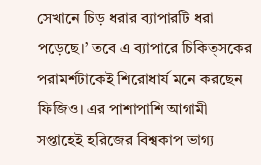সেখানে চিড় ধরার ব্যাপারটি ধরা পড়েছে।’ তবে এ ব্যাপারে চিকিত্সকের পরামর্শটাকেই শিরোধার্য মনে করছেন ফিজিও। এর পাশাপাশি আগামী সপ্তাহেই হরিজের বিশ্বকাপ ভাগ্য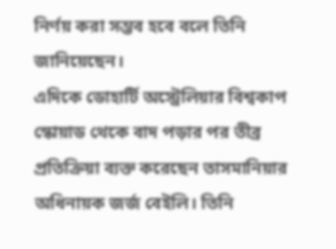নির্ণয় করা সম্ভব হবে বলে তিনি জানিয়েছেন।
এদিকে ডোহার্টি অস্ট্রেলিয়ার বিশ্বকাপ স্কোয়াড থেকে বাদ পড়ার পর তীব্র প্রতিক্রিয়া ব্যক্ত করেছেন তাসমানিয়ার অধিনায়ক জর্জ বেইলি। তিনি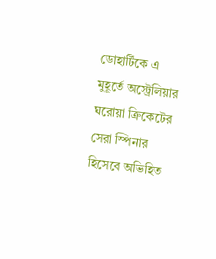ডোহার্টিকে এ মুহূর্তে অস্ট্রেলিয়ার ঘরোয়া ক্রিকেটের সেরা স্পিনার হিসেবে অভিহিত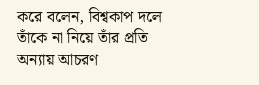করে বলেন, বিশ্বকাপ দলে তাঁকে না নিয়ে তাঁর প্রতি অন্যায় আচরণ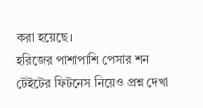করা হয়েছে।
হরিজের পাশাপাশি পেসার শন টেইটের ফিটনেস নিয়েও প্রশ্ন দেখা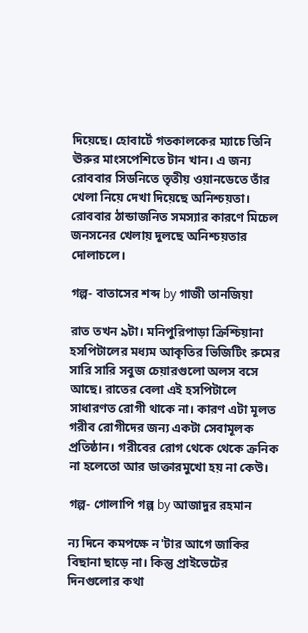দিয়েছে। হোবার্টে গতকালকের ম্যাচে তিনি ঊরুর মাংসপেশিতে টান খান। এ জন্য রোববার সিডনিতে তৃতীয় ওয়ানডেতে তাঁর খেলা নিয়ে দেখা দিয়েছে অনিশ্চয়তা। রোববার ঠান্ডাজনিত সমস্যার কারণে মিচেল জনসনের খেলায় দুলছে অনিশ্চয়তার দোলাচলে।

গল্প- বাতাসের শব্দ by গাজী তানজিয়া

রাত তখন ৯টা। মনিপুরিপাড়া ক্রিশ্চিয়ানা হসপিটালের মধ্যম আকৃতির ভিজিটিং রুমের সারি সারি সবুজ চেয়ারগুলো অলস বসে আছে। রাতের বেলা এই হসপিটালে সাধারণত রোগী থাকে না। কারণ এটা মূলত গরীব রোগীদের জন্য একটা সেবামূলক প্রতিষ্ঠান। গরীবের রোগ থেকে থেকে ক্রনিক না হলেতো আর ডাক্তারমুখো হয় না কেউ।

গল্প- গোলাপি গল্প by আজাদুর রহমান

ন্য দিনে কমপক্ষে ন'টার আগে জাকির বিছানা ছাড়ে না। কিন্তু প্রাইভেটের দিনগুলোর কথা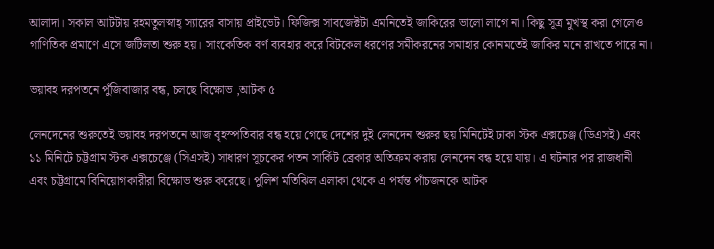আলাদা। সকাল আটটায় রহমতুলস্নাহ্ স্যারের বাসায় প্রাইভেট। ফিজিক্স সাবজেক্টটা এমনিতেই জাকিরের ভালো লাগে না। কিছু সূত্র মুখস্থ করা গেলেও গাণিতিক প্রমাণে এসে জটিলতা শুরু হয়। সাংকেতিক বর্ণ ব্যবহার করে বিটকেল ধরণের সমীকরনের সমাহার কোনমতেই জাকির মনে রাখতে পারে না।

ভয়াবহ দরপতনে পুঁজিবাজার বন্ধ, চলছে বিক্ষোভ ,আটক ৫

লেনদেনের শুরুতেই ভয়াবহ দরপতনে আজ বৃহস্পতিবার বন্ধ হয়ে গেছে দেশের দুই লেনদেন শুরুর ছয় মিনিটেই ঢাকা স্টক এক্সচেঞ্জ (ডিএসই) এবং ১১ মিনিটে চট্টগ্রাম স্টক এক্সচেঞ্জে (সিএসই) সাধারণ সূচকের পতন সার্কিট ব্রেকার অতিক্রম করায় লেনদেন বন্ধ হয়ে যায়। এ ঘটনার পর রাজধানী এবং চট্টগ্রামে বিনিয়োগকারীরা বিক্ষোভ শুরু করেছে। পুলিশ মতিঝিল এলাকা থেকে এ পর্যন্ত পাঁচজনকে আটক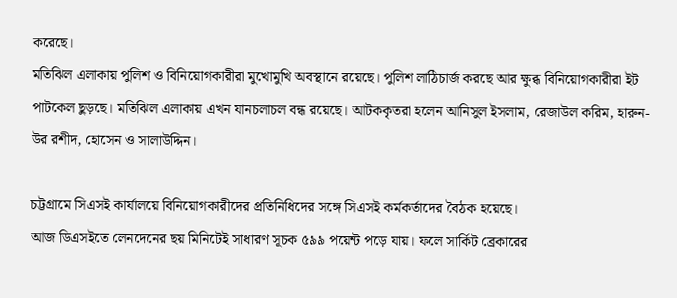করেছে।
মতিঝিল এলাকায় পুলিশ ও বিনিয়োগকারীরা মুখোমুখি অবস্থানে রয়েছে। পুলিশ লাঠিচার্জ করছে আর ক্ষুব্ধ বিনিয়োগকারীরা ইট পাটকেল ছুড়ছে। মতিঝিল এলাকায় এখন যানচলাচল বন্ধ রয়েছে। আটককৃতরা হলেন আনিসুল ইসলাম, রেজাউল করিম, হারুন-উর রশীদ, হোসেন ও সালাউদ্দিন।

চট্টগ্রামে সিএসই কার্যালয়ে বিনিয়োগকারীদের প্রতিনিধিদের সঙ্গে সিএসই কর্মকর্তাদের বৈঠক হয়েছে।
আজ ডিএসইতে লেনদেনের ছয় মিনিটেই সাধারণ সূচক ৫৯৯ পয়েন্ট পড়ে যায়। ফলে সার্কিট ব্রেকারের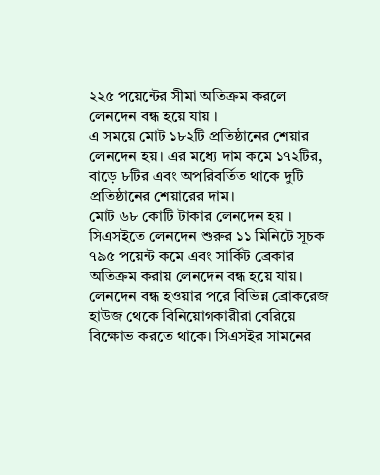২২৫ পয়েন্টের সীমা অতিক্রম করলে লেনদেন বন্ধ হয়ে যায় ।
এ সময়ে মোট ১৮২টি প্রতিষ্ঠানের শেয়ার লেনদেন হয়। এর মধ্যে দাম কমে ১৭২টির, বাড়ে ৮টির এবং অপরিবর্তিত থাকে দুটি প্রতিষ্ঠানের শেয়ারের দাম।
মোট ৬৮ কোটি টাকার লেনদেন হয় ।
সিএসইতে লেনদেন শুরুর ১১ মিনিটে সূচক ৭৯৫ পয়েন্ট কমে এবং সার্কিট ব্রেকার অতিক্রম করায় লেনদেন বন্ধ হয়ে যায়। লেনদেন বন্ধ হওয়ার পরে বিভিন্ন ব্রোকরেজ হাউজ থেকে বিনিয়োগকারীরা বেরিয়ে বিক্ষোভ করতে থাকে। সিএসইর সামনের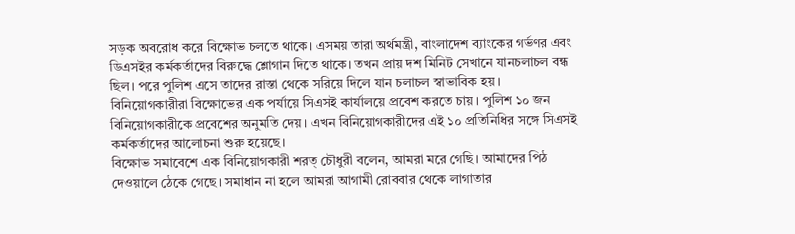সড়ক অবরোধ করে বিক্ষোভ চলতে থাকে। এসময় তারা অর্থমন্ত্রী, বাংলাদেশ ব্যাংকের গর্ভণর এবং ডিএসইর কর্মকর্তাদের বিরুদ্ধে শ্লোগান দিতে থাকে। তখন প্রায় দশ মিনিট সেখানে যানচলাচল বন্ধ ছিল। পরে পুলিশ এসে তাদের রাস্তা থেকে সরিয়ে দিলে যান চলাচল স্বাভাবিক হয়।
বিনিয়োগকারীরা বিক্ষোভের এক পর্যায়ে সিএসই কার্যালয়ে প্রবেশ করতে চায়। পুলিশ ১০ জন বিনিয়োগকারীকে প্রবেশের অনুমতি দেয়। এখন বিনিয়োগকারীদের এই ১০ প্রতিনিধির সঙ্গে সিএসই কর্মকর্তাদের আলোচনা শুরু হয়েছে।
বিক্ষোভ সমাবেশে এক বিনিয়োগকারী শরত্ চৌধুরী বলেন, আমরা মরে গেছি। আমাদের পিঠ দেওয়ালে ঠেকে গেছে। সমাধান না হলে আমরা আগামী রোববার থেকে লাগাতার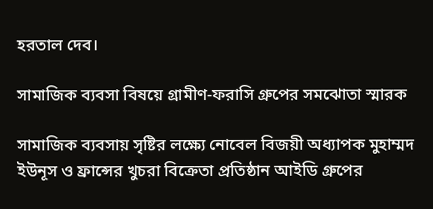হরতাল দেব।

সামাজিক ব্যবসা বিষয়ে গ্রামীণ-ফরাসি গ্রুপের সমঝোতা স্মারক

সামাজিক ব্যবসায় সৃষ্টির লক্ষ্যে নোবেল বিজয়ী অধ্যাপক মুহাম্মদ ইউনূস ও ফ্রান্সের খুচরা বিক্রেতা প্রতিষ্ঠান আইডি গ্রুপের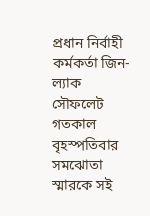প্রধান নির্বাহী কর্মকর্তা জিন-ল্যাক সৌফলেট গতকাল বৃহস্পতিবার সমঝোতা স্মারকে সই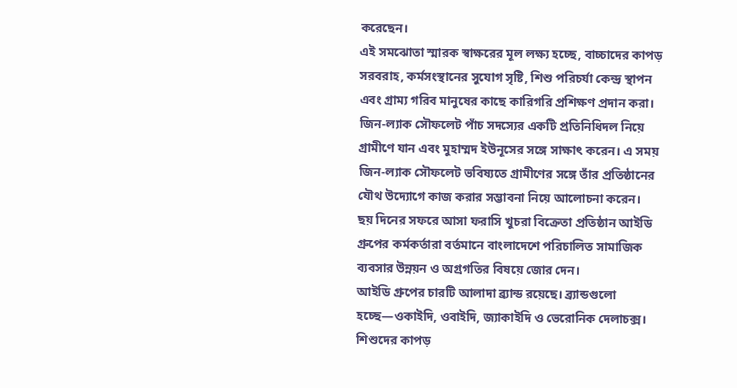করেছেন।
এই সমঝোতা স্মারক স্বাক্ষরের মূল লক্ষ্য হচ্ছে, বাচ্চাদের কাপড় সরবরাহ, কর্মসংস্থানের সুযোগ সৃষ্টি, শিশু পরিচর্যা কেন্দ্র স্থাপন এবং গ্রাম্য গরিব মানুষের কাছে কারিগরি প্রশিক্ষণ প্রদান করা।
জিন-ল্যাক সৌফলেট পাঁচ সদস্যের একটি প্রতিনিধিদল নিয়ে গ্রামীণে যান এবং মুহাম্মদ ইউনূসের সঙ্গে সাক্ষাৎ করেন। এ সময় জিন-ল্যাক সৌফলেট ভবিষ্যতে গ্রামীণের সঙ্গে তাঁর প্রতিষ্ঠানের যৌথ উদ্যোগে কাজ করার সম্ভাবনা নিয়ে আলোচনা করেন।
ছয় দিনের সফরে আসা ফরাসি খুচরা বিক্রেতা প্রতিষ্ঠান আইডি গ্রুপের কর্মকর্তারা বর্তমানে বাংলাদেশে পরিচালিত সামাজিক ব্যবসার উন্নয়ন ও অগ্রগতির বিষয়ে জোর দেন।
আইডি গ্রুপের চারটি আলাদা ব্র্যান্ড রয়েছে। ব্র্যান্ডগুলো হচ্ছে—ওকাইদি, ওবাইদি, জ্যাকাইদি ও ভেরোনিক দেলাচক্স। শিশুদের কাপড়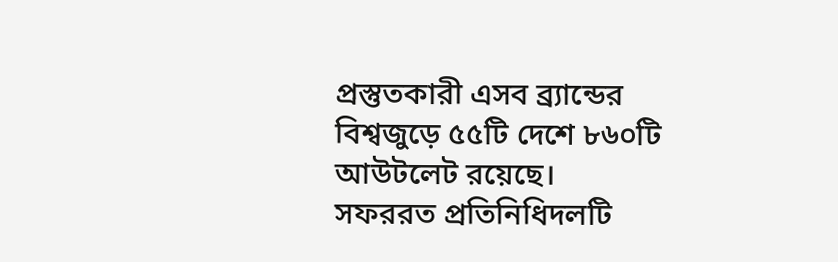প্রস্তুতকারী এসব ব্র্যান্ডের বিশ্বজুড়ে ৫৫টি দেশে ৮৬০টি আউটলেট রয়েছে।
সফররত প্রতিনিধিদলটি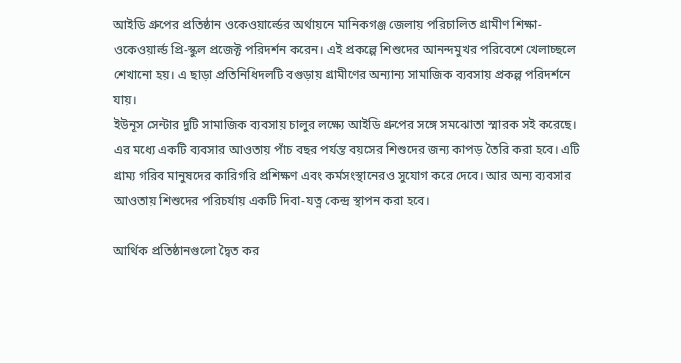আইডি গ্রুপের প্রতিষ্ঠান ওকেওয়ার্ল্ডের অর্থায়নে মানিকগঞ্জ জেলায় পরিচালিত গ্রামীণ শিক্ষা-ওকেওয়ার্ল্ড প্রি-স্কুল প্রজেক্ট পরিদর্শন করেন। এই প্রকল্পে শিশুদের আনন্দমুখর পরিবেশে খেলাচ্ছলে শেখানো হয়। এ ছাড়া প্রতিনিধিদলটি বগুড়ায় গ্রামীণের অন্যান্য সামাজিক ব্যবসায় প্রকল্প পরিদর্শনে যায়।
ইউনূস সেন্টার দুটি সামাজিক ব্যবসায় চালুর লক্ষ্যে আইডি গ্রুপের সঙ্গে সমঝোতা স্মারক সই করেছে। এর মধ্যে একটি ব্যবসার আওতায় পাঁচ বছর পর্যন্ত বয়সের শিশুদের জন্য কাপড় তৈরি করা হবে। এটি গ্রাম্য গরিব মানুষদের কারিগরি প্রশিক্ষণ এবং কর্মসংস্থানেরও সুযোগ করে দেবে। আর অন্য ব্যবসার আওতায় শিশুদের পরিচর্যায় একটি দিবা-যত্ন কেন্দ্র স্থাপন করা হবে।

আর্থিক প্রতিষ্ঠানগুলো দ্বৈত কর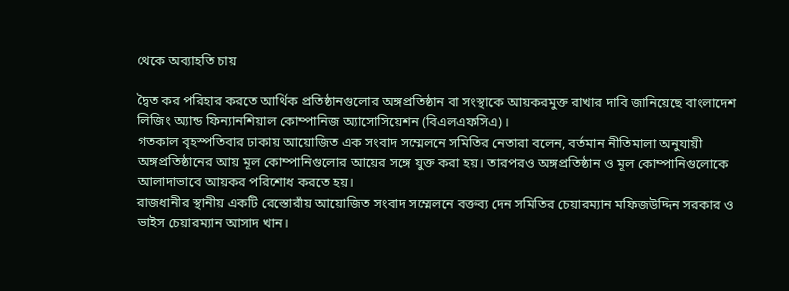থেকে অব্যাহতি চায়

দ্বৈত কর পরিহার করতে আর্থিক প্রতিষ্ঠানগুলোর অঙ্গপ্রতিষ্ঠান বা সংস্থাকে আয়করমুক্ত রাখার দাবি জানিয়েছে বাংলাদেশ লিজিং অ্যান্ড ফিন্যানশিয়াল কোম্পানিজ অ্যাসোসিয়েশন (বিএলএফসিএ)।
গতকাল বৃহস্পতিবার ঢাকায় আয়োজিত এক সংবাদ সম্মেলনে সমিতির নেতারা বলেন, বর্তমান নীতিমালা অনুযায়ী অঙ্গপ্রতিষ্ঠানের আয় মূল কোম্পানিগুলোর আয়ের সঙ্গে যুক্ত করা হয়। তারপরও অঙ্গপ্রতিষ্ঠান ও মূল কোম্পানিগুলোকে আলাদাভাবে আয়কর পরিশোধ করতে হয়।
রাজধানীর স্থানীয় একটি রেস্তোরাঁয় আয়োজিত সংবাদ সম্মেলনে বক্তব্য দেন সমিতির চেয়ারম্যান মফিজউদ্দিন সরকার ও ভাইস চেয়ারম্যান আসাদ খান।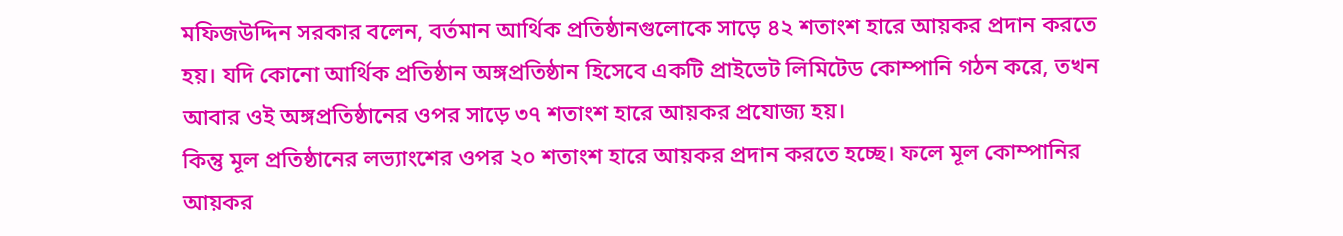মফিজউদ্দিন সরকার বলেন, বর্তমান আর্থিক প্রতিষ্ঠানগুলোকে সাড়ে ৪২ শতাংশ হারে আয়কর প্রদান করতে হয়। যদি কোনো আর্থিক প্রতিষ্ঠান অঙ্গপ্রতিষ্ঠান হিসেবে একটি প্রাইভেট লিমিটেড কোম্পানি গঠন করে, তখন আবার ওই অঙ্গপ্রতিষ্ঠানের ওপর সাড়ে ৩৭ শতাংশ হারে আয়কর প্রযোজ্য হয়।
কিন্তু মূল প্রতিষ্ঠানের লভ্যাংশের ওপর ২০ শতাংশ হারে আয়কর প্রদান করতে হচ্ছে। ফলে মূল কোম্পানির আয়কর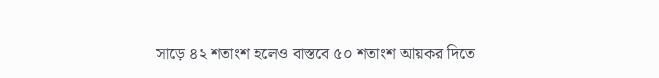সাড়ে ৪২ শতাংশ হলেও বাস্তবে ৫০ শতাংশ আয়কর দিতে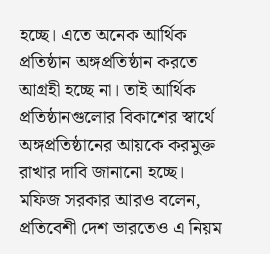হচ্ছে। এতে অনেক আর্থিক প্রতিষ্ঠান অঙ্গপ্রতিষ্ঠান করতে আগ্রহী হচ্ছে না। তাই আর্থিক প্রতিষ্ঠানগুলোর বিকাশের স্বার্থে অঙ্গপ্রতিষ্ঠানের আয়কে করমুক্ত রাখার দাবি জানানো হচ্ছে।
মফিজ সরকার আরও বলেন, প্রতিবেশী দেশ ভারতেও এ নিয়ম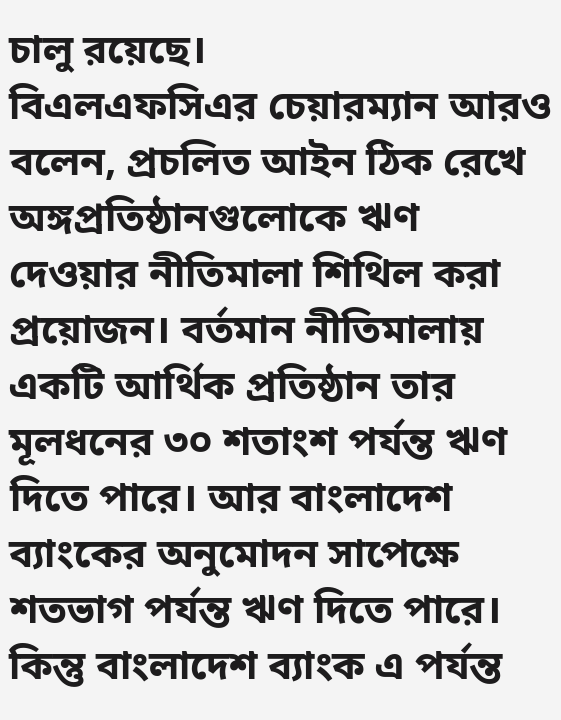চালু রয়েছে।
বিএলএফসিএর চেয়ারম্যান আরও বলেন, প্রচলিত আইন ঠিক রেখে অঙ্গপ্রতিষ্ঠানগুলোকে ঋণ দেওয়ার নীতিমালা শিথিল করা প্রয়োজন। বর্তমান নীতিমালায় একটি আর্থিক প্রতিষ্ঠান তার মূলধনের ৩০ শতাংশ পর্যন্ত ঋণ দিতে পারে। আর বাংলাদেশ ব্যাংকের অনুমোদন সাপেক্ষে শতভাগ পর্যন্ত ঋণ দিতে পারে। কিন্তু বাংলাদেশ ব্যাংক এ পর্যন্ত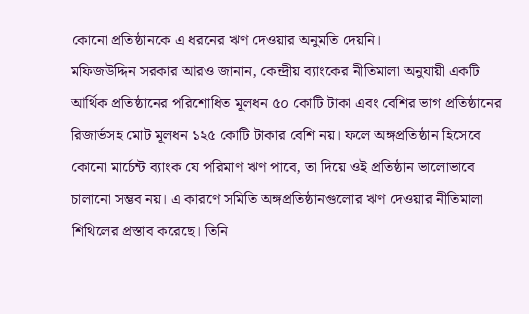কোনো প্রতিষ্ঠানকে এ ধরনের ঋণ দেওয়ার অনুমতি দেয়নি।
মফিজউদ্দিন সরকার আরও জানান, কেন্দ্রীয় ব্যাংকের নীতিমালা অনুযায়ী একটি আর্থিক প্রতিষ্ঠানের পরিশোধিত মূলধন ৫০ কোটি টাকা এবং বেশির ভাগ প্রতিষ্ঠানের রিজার্ভসহ মোট মূলধন ১২৫ কোটি টাকার বেশি নয়। ফলে অঙ্গপ্রতিষ্ঠান হিসেবে কোনো মার্চেন্ট ব্যাংক যে পরিমাণ ঋণ পাবে, তা দিয়ে ওই প্রতিষ্ঠান ভালোভাবে চালানো সম্ভব নয়। এ কারণে সমিতি অঙ্গপ্রতিষ্ঠানগুলোর ঋণ দেওয়ার নীতিমালা শিথিলের প্রস্তাব করেছে। তিনি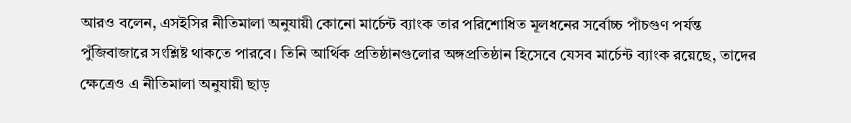আরও বলেন, এসইসির নীতিমালা অনুযায়ী কোনো মার্চেন্ট ব্যাংক তার পরিশোধিত মূলধনের সর্বোচ্চ পাঁচগুণ পর্যন্ত পুঁজিবাজারে সংশ্লিষ্ট থাকতে পারবে। তিনি আর্থিক প্রতিষ্ঠানগুলোর অঙ্গপ্রতিষ্ঠান হিসেবে যেসব মার্চেন্ট ব্যাংক রয়েছে, তাদের ক্ষেত্রেও এ নীতিমালা অনুযায়ী ছাড়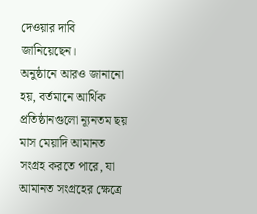দেওয়ার দাবি জানিয়েছেন।
অনুষ্ঠানে আরও জানানো হয়, বর্তমানে আর্থিক প্রতিষ্ঠানগুলো ন্যূনতম ছয় মাস মেয়াদি আমানত সংগ্রহ করতে পারে, যা আমানত সংগ্রহের ক্ষেত্রে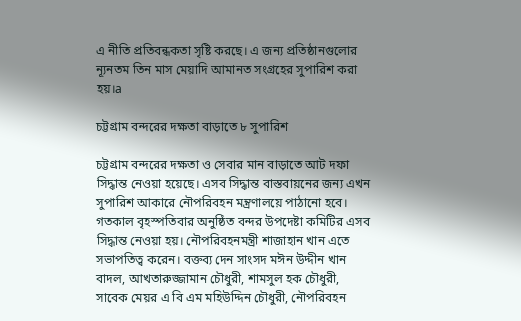এ নীতি প্রতিবন্ধকতা সৃষ্টি করছে। এ জন্য প্রতিষ্ঠানগুলোর ন্যূনতম তিন মাস মেয়াদি আমানত সংগ্রহের সুপারিশ করা হয়।a

চট্টগ্রাম বন্দরের দক্ষতা বাড়াতে ৮ সুপারিশ

চট্টগ্রাম বন্দরের দক্ষতা ও সেবার মান বাড়াতে আট দফা সিদ্ধান্ত নেওয়া হয়েছে। এসব সিদ্ধান্ত বাস্তবায়নের জন্য এখন সুপারিশ আকারে নৌপরিবহন মন্ত্রণালয়ে পাঠানো হবে।
গতকাল বৃহস্পতিবার অনুষ্ঠিত বন্দর উপদেষ্টা কমিটির এসব সিদ্ধান্ত নেওয়া হয়। নৌপরিবহনমন্ত্রী শাজাহান খান এতে সভাপতিত্ব করেন। বক্তব্য দেন সাংসদ মঈন উদ্দীন খান বাদল, আখতারুজ্জামান চৌধুরী, শামসুল হক চৌধুরী, সাবেক মেয়র এ বি এম মহিউদ্দিন চৌধুরী, নৌপরিবহন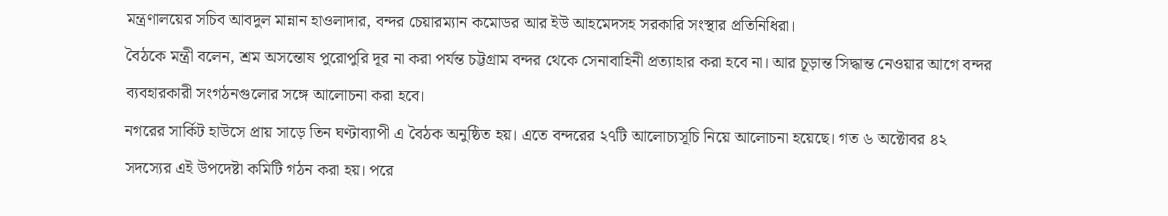মন্ত্রণালয়ের সচিব আবদুল মান্নান হাওলাদার, বন্দর চেয়ারম্যান কমোডর আর ইউ আহমেদসহ সরকারি সংস্থার প্রতিনিধিরা।
বৈঠকে মন্ত্রী বলেন, শ্রম অসন্তোষ পুরোপুরি দূর না করা পর্যন্ত চট্টগ্রাম বন্দর থেকে সেনাবাহিনী প্রত্যাহার করা হবে না। আর চূড়ান্ত সিদ্ধান্ত নেওয়ার আগে বন্দর ব্যবহারকারী সংগঠনগুলোর সঙ্গে আলোচনা করা হবে।
নগরের সার্কিট হাউসে প্রায় সাড়ে তিন ঘণ্টাব্যাপী এ বৈঠক অনুষ্ঠিত হয়। এতে বন্দরের ২৭টি আলোচ্যসূচি নিয়ে আলোচনা হয়েছে। গত ৬ অক্টোবর ৪২ সদস্যের এই উপদেষ্টা কমিটি গঠন করা হয়। পরে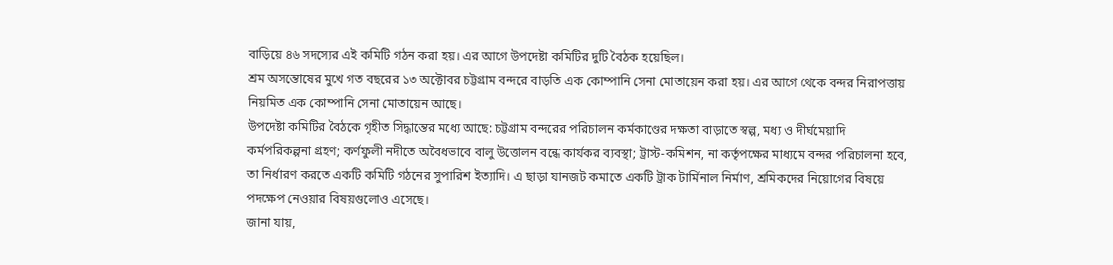বাড়িয়ে ৪৬ সদস্যের এই কমিটি গঠন করা হয়। এর আগে উপদেষ্টা কমিটির দুটি বৈঠক হয়েছিল।
শ্রম অসন্তোষের মুখে গত বছরের ১৩ অক্টোবর চট্টগ্রাম বন্দরে বাড়তি এক কোম্পানি সেনা মোতায়েন করা হয়। এর আগে থেকে বন্দর নিরাপত্তায় নিয়মিত এক কোম্পানি সেনা মোতায়েন আছে।
উপদেষ্টা কমিটির বৈঠকে গৃহীত সিদ্ধান্তের মধ্যে আছে: চট্টগ্রাম বন্দরের পরিচালন কর্মকাণ্ডের দক্ষতা বাড়াতে স্বল্প, মধ্য ও দীর্ঘমেয়াদি কর্মপরিকল্পনা গ্রহণ; কর্ণফুলী নদীতে অবৈধভাবে বালু উত্তোলন বন্ধে কার্যকর ব্যবস্থা; ট্রাস্ট-কমিশন, না কর্তৃপক্ষের মাধ্যমে বন্দর পরিচালনা হবে, তা নির্ধারণ করতে একটি কমিটি গঠনের সুপারিশ ইত্যাদি। এ ছাড়া যানজট কমাতে একটি ট্রাক টার্মিনাল নির্মাণ, শ্রমিকদের নিয়োগের বিষয়ে পদক্ষেপ নেওয়ার বিষয়গুলোও এসেছে।
জানা যায়,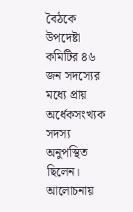বৈঠকে উপদেষ্টা কমিটির ৪৬ জন সদস্যের মধ্যে প্রায় অর্ধেকসংখ্যক সদস্য অনুপস্থিত ছিলেন। আলোচনায়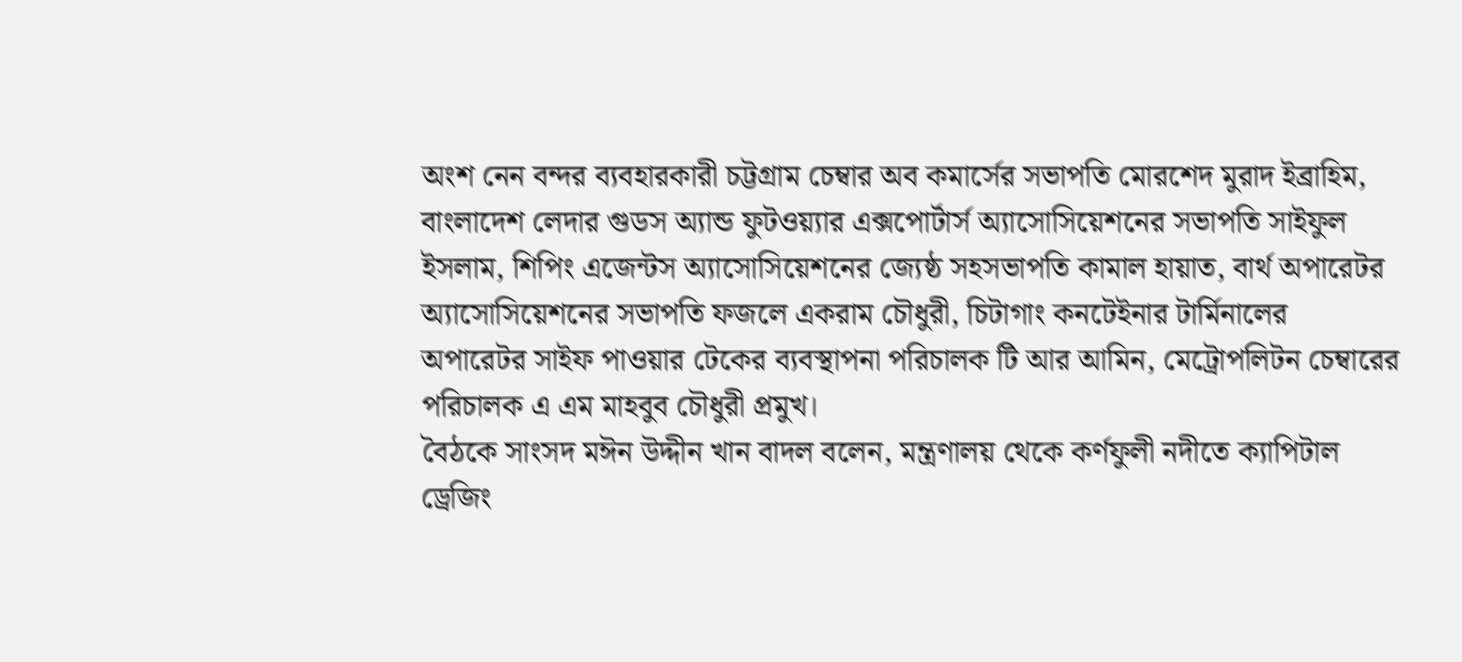অংশ নেন বন্দর ব্যবহারকারী চট্টগ্রাম চেম্বার অব কমার্সের সভাপতি মোরশেদ মুরাদ ইব্রাহিম, বাংলাদেশ লেদার গুডস অ্যান্ড ফুটওয়্যার এক্সপোর্টার্স অ্যাসোসিয়েশনের সভাপতি সাইফুল ইসলাম, শিপিং এজেন্টস অ্যাসোসিয়েশনের জ্যেষ্ঠ সহসভাপতি কামাল হায়াত, বার্থ অপারেটর অ্যাসোসিয়েশনের সভাপতি ফজলে একরাম চৌধুরী, চিটাগাং কনটেইনার টার্মিনালের অপারেটর সাইফ পাওয়ার টেকের ব্যবস্থাপনা পরিচালক টি আর আমিন, মেট্রোপলিটন চেম্বারের পরিচালক এ এম মাহবুব চৌধুরী প্রমুখ।
বৈঠকে সাংসদ মঈন উদ্দীন খান বাদল বলেন, মন্ত্রণালয় থেকে কর্ণফুলী নদীতে ক্যাপিটাল ড্রেজিং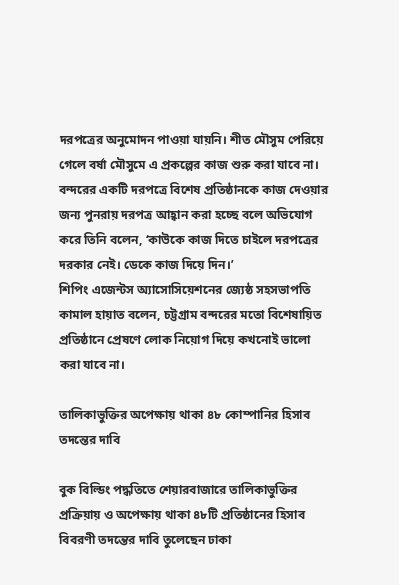দরপত্রের অনুমোদন পাওয়া যায়নি। শীত মৌসুম পেরিয়ে গেলে বর্ষা মৌসুমে এ প্রকল্পের কাজ শুরু করা যাবে না। বন্দরের একটি দরপত্রে বিশেষ প্রতিষ্ঠানকে কাজ দেওয়ার জন্য পুনরায় দরপত্র আহ্বান করা হচ্ছে বলে অভিযোগ করে তিনি বলেন, ‘কাউকে কাজ দিতে চাইলে দরপত্রের দরকার নেই। ডেকে কাজ দিয়ে দিন।’
শিপিং এজেন্টস অ্যাসোসিয়েশনের জ্যেষ্ঠ সহসভাপতি কামাল হায়াত বলেন, চট্টগ্রাম বন্দরের মতো বিশেষায়িত প্রতিষ্ঠানে প্রেষণে লোক নিয়োগ দিয়ে কখনোই ভালো করা যাবে না।

তালিকাভুক্তির অপেক্ষায় থাকা ৪৮ কোম্পানির হিসাব তদন্তের দাবি

বুক বিল্ডিং পদ্ধতিতে শেয়ারবাজারে তালিকাভুক্তির প্রক্রিয়ায় ও অপেক্ষায় থাকা ৪৮টি প্রতিষ্ঠানের হিসাব বিবরণী তদন্তের দাবি তুলেছেন ঢাকা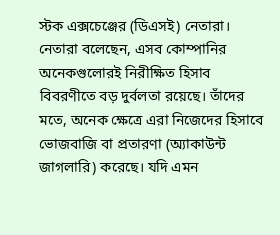স্টক এক্সচেঞ্জের (ডিএসই) নেতারা।
নেতারা বলেছেন, এসব কোম্পানির অনেকগুলোরই নিরীক্ষিত হিসাব বিবরণীতে বড় দুর্বলতা রয়েছে। তাঁদের মতে, অনেক ক্ষেত্রে এরা নিজেদের হিসাবে ভোজবাজি বা প্রতারণা (অ্যাকাউন্ট জাগলারি) করেছে। যদি এমন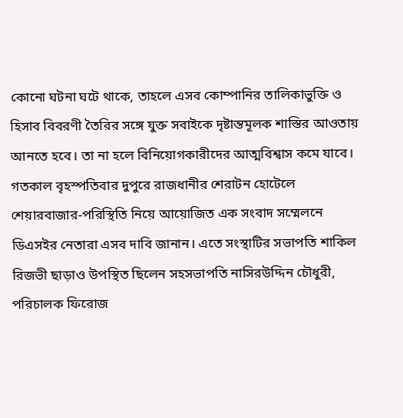কোনো ঘটনা ঘটে থাকে, তাহলে এসব কোম্পানির তালিকাভুক্তি ও হিসাব বিবরণী তৈরির সঙ্গে যুক্ত সবাইকে দৃষ্টান্তমূলক শাস্তির আওতায় আনতে হবে। তা না হলে বিনিয়োগকারীদের আত্মবিশ্বাস কমে যাবে।
গতকাল বৃহস্পতিবার দুপুরে রাজধানীর শেরাটন হোটেলে শেয়ারবাজার-পরিস্থিতি নিয়ে আয়োজিত এক সংবাদ সম্মেলনে ডিএসইর নেতারা এসব দাবি জানান। এতে সংস্থাটির সভাপতি শাকিল রিজভী ছাড়াও উপস্থিত ছিলেন সহসভাপতি নাসিরউদ্দিন চৌধুরী, পরিচালক ফিরোজ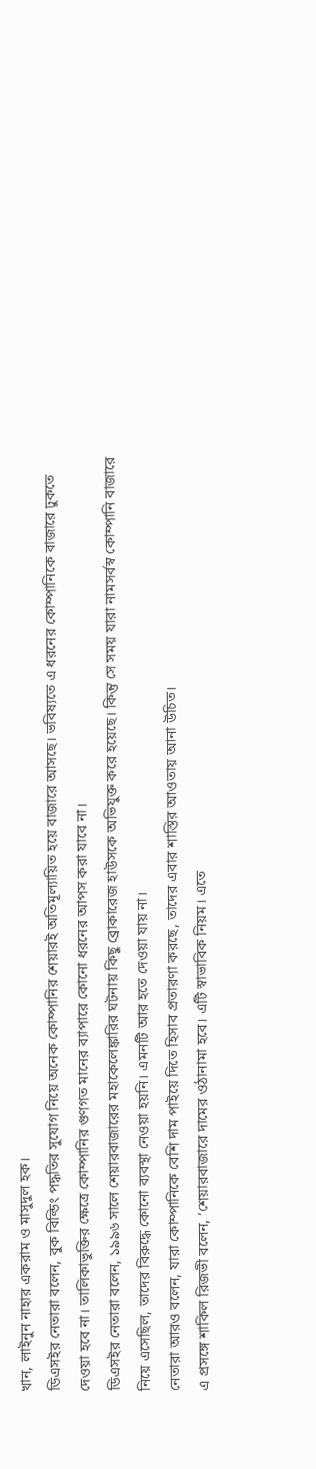খান, লাইনুন নাহার একরাম ও মাসুদুল হক।
ডিএসইর নেতারা বলেন, বুক বিল্ডিং পদ্ধতির সুযোগ নিয়ে অনেক কোম্পানির শেয়ারই অতিমূল্যায়িত হয়ে বাজারে আসছে। ভবিষ্যতে এ ধরনের কোম্পানিকে বাজারে ঢুকতে দেওয়া হবে না। তালিকাভুক্তির ক্ষেত্রে কোম্পানির গুণগত মানের ব্যাপারে কোনো ধরনের আপস করা যাবে না।
ডিএসইর নেতারা বলেন, ১৯৯৬ সালে শেয়ারবাজারের মহাকেলেঙ্কারির ঘটনায় কিছু ব্রোকারেজ হাউসকে অভিযুক্ত করে হয়েছে। কিন্তু সে সময় যারা নামসর্বস্ব কোম্পানি বাজারে নিয়ে এসেছিল, তাদের বিরুদ্ধে কোনো ব্যবস্থা নেওয়া হয়নি। এমনটি আর হতে দেওয়া যায় না।
নেতারা আরও বলেন, যারা কোম্পানিকে বেশি দাম পাইয়ে দিতে হিসাব প্রতারণা করছে, তাদের এবার শাস্তির আওতায় আনা উচিত।
এ প্রসঙ্গে শাকিল রিজভী বলেন, ‘শেয়ারবাজারে দামের ওঠানামা হবে। এটি স্বাভাবিক নিয়ম। এতে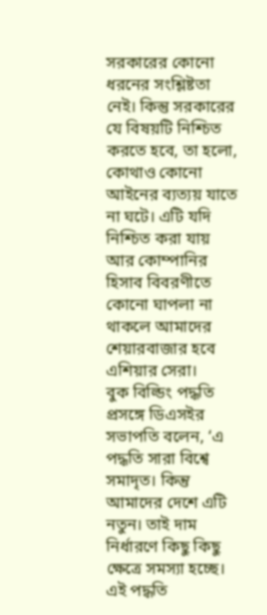সরকারের কোনো ধরনের সংশ্লিষ্টতা নেই। কিন্তু সরকারের যে বিষয়টি নিশ্চিত করতে হবে, তা হলো, কোথাও কোনো আইনের ব্যত্যয় যাতে না ঘটে। এটি যদি নিশ্চিত করা যায় আর কোম্পানির হিসাব বিবরণীতে কোনো ঘাপলা না থাকলে আমাদের শেয়ারবাজার হবে এশিয়ার সেরা।
বুক বিল্ডিং পদ্ধতি প্রসঙ্গে ডিএসইর সভাপতি বলেন, ‘এ পদ্ধতি সারা বিশ্বে সমাদৃত। কিন্তু আমাদের দেশে এটি নতুন। তাই দাম নির্ধারণে কিছু কিছু ক্ষেত্রে সমস্যা হচ্ছে। এই পদ্ধতি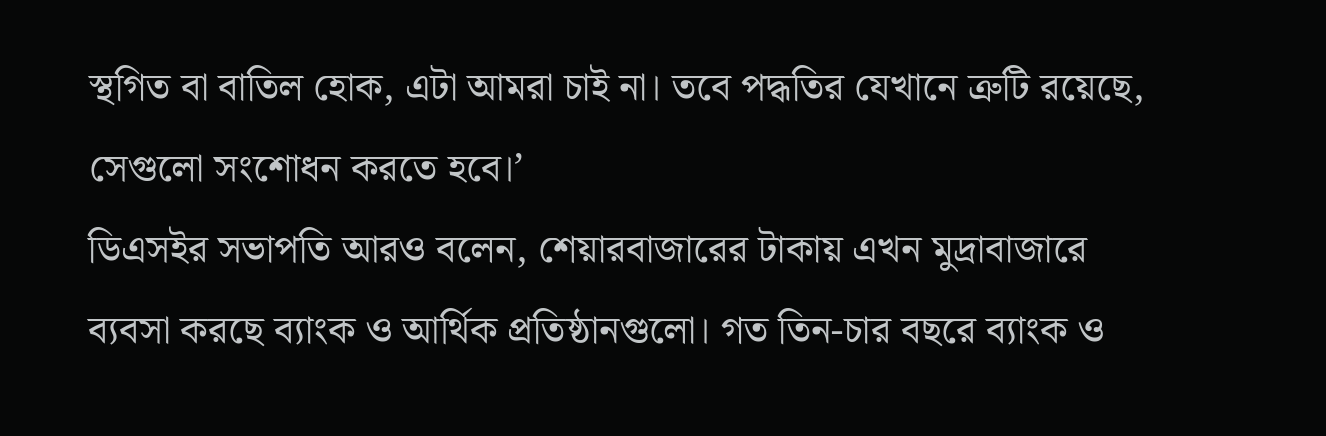স্থগিত বা বাতিল হোক, এটা আমরা চাই না। তবে পদ্ধতির যেখানে ত্রুটি রয়েছে, সেগুলো সংশোধন করতে হবে।’
ডিএসইর সভাপতি আরও বলেন, শেয়ারবাজারের টাকায় এখন মুদ্রাবাজারে ব্যবসা করছে ব্যাংক ও আর্থিক প্রতিষ্ঠানগুলো। গত তিন-চার বছরে ব্যাংক ও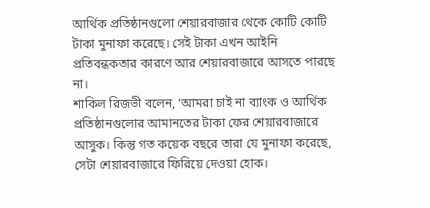আর্থিক প্রতিষ্ঠানগুলো শেয়ারবাজার থেকে কোটি কোটি টাকা মুনাফা করেছে। সেই টাকা এখন আইনি প্রতিবন্ধকতার কারণে আর শেয়ারবাজারে আসতে পারছে না।
শাকিল রিজভী বলেন, ‘আমরা চাই না ব্যাংক ও আর্থিক প্রতিষ্ঠানগুলোর আমানতের টাকা ফের শেয়ারবাজারে আসুক। কিন্তু গত কয়েক বছরে তারা যে মুনাফা করেছে, সেটা শেয়ারবাজারে ফিরিয়ে দেওয়া হোক।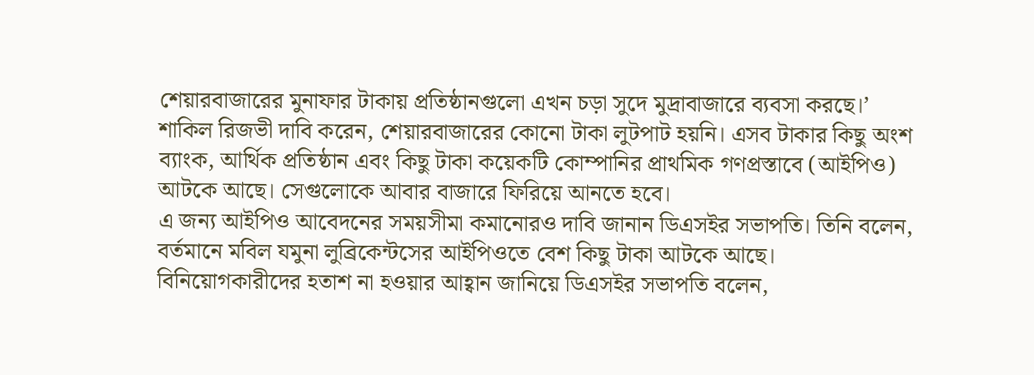শেয়ারবাজারের মুনাফার টাকায় প্রতিষ্ঠানগুলো এখন চড়া সুদে মুদ্রাবাজারে ব্যবসা করছে।’
শাকিল রিজভী দাবি করেন, শেয়ারবাজারের কোনো টাকা লুটপাট হয়নি। এসব টাকার কিছু অংশ ব্যাংক, আর্থিক প্রতিষ্ঠান এবং কিছু টাকা কয়েকটি কোম্পানির প্রাথমিক গণপ্রস্তাবে (আইপিও) আটকে আছে। সেগুলোকে আবার বাজারে ফিরিয়ে আনতে হবে।
এ জন্য আইপিও আবেদনের সময়সীমা কমানোরও দাবি জানান ডিএসইর সভাপতি। তিনি বলেন, বর্তমানে মবিল যমুনা লুব্রিকেন্টসের আইপিওতে বেশ কিছু টাকা আটকে আছে।
বিনিয়োগকারীদের হতাশ না হওয়ার আহ্বান জানিয়ে ডিএসইর সভাপতি বলেন,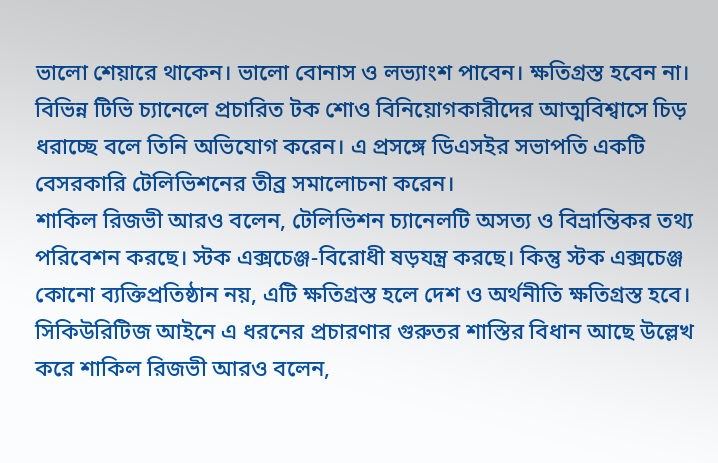ভালো শেয়ারে থাকেন। ভালো বোনাস ও লভ্যাংশ পাবেন। ক্ষতিগ্রস্ত হবেন না।
বিভিন্ন টিভি চ্যানেলে প্রচারিত টক শোও বিনিয়োগকারীদের আত্মবিশ্বাসে চিড় ধরাচ্ছে বলে তিনি অভিযোগ করেন। এ প্রসঙ্গে ডিএসইর সভাপতি একটি বেসরকারি টেলিভিশনের তীব্র সমালোচনা করেন।
শাকিল রিজভী আরও বলেন, টেলিভিশন চ্যানেলটি অসত্য ও বিভ্রান্তিকর তথ্য পরিবেশন করছে। স্টক এক্সচেঞ্জ-বিরোধী ষড়যন্ত্র করছে। কিন্তু স্টক এক্সচেঞ্জ কোনো ব্যক্তিপ্রতিষ্ঠান নয়, এটি ক্ষতিগ্রস্ত হলে দেশ ও অর্থনীতি ক্ষতিগ্রস্ত হবে।
সিকিউরিটিজ আইনে এ ধরনের প্রচারণার গুরুতর শাস্তির বিধান আছে উল্লেখ করে শাকিল রিজভী আরও বলেন,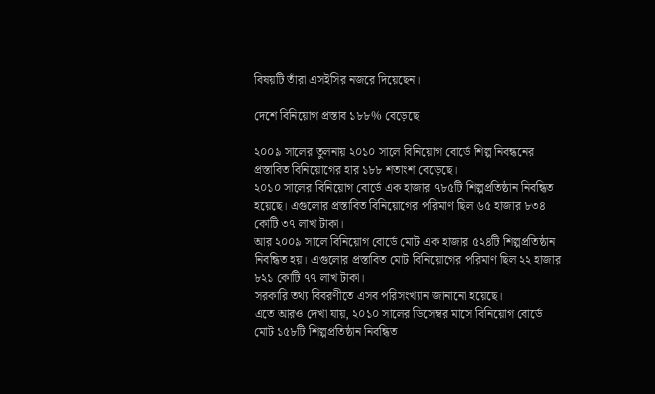বিষয়টি তাঁরা এসইসির নজরে দিয়েছেন।

দেশে বিনিয়োগ প্রস্তাব ১৮৮% বেড়েছে

২০০৯ সালের তুলনায় ২০১০ সালে বিনিয়োগ বোর্ডে শিল্প নিবন্ধনের প্রস্তাবিত বিনিয়োগের হার ১৮৮ শতাংশ বেড়েছে।
২০১০ সালের বিনিয়োগ বোর্ডে এক হাজার ৭৮৫টি শিল্পপ্রতিষ্ঠান নিবন্ধিত হয়েছে। এগুলোর প্রস্তাবিত বিনিয়োগের পরিমাণ ছিল ৬৫ হাজার ৮৩৪ কোটি ৩৭ লাখ টাকা।
আর ২০০৯ সালে বিনিয়োগ বোর্ডে মোট এক হাজার ৫২৪টি শিল্পপ্রতিষ্ঠান নিবন্ধিত হয়। এগুলোর প্রস্তাবিত মোট বিনিয়োগের পরিমাণ ছিল ২২ হাজার ৮২১ কোটি ৭৭ লাখ টাকা।
সরকারি তথ্য বিবরণীতে এসব পরিসংখ্যান জানানো হয়েছে।
এতে আরও দেখা যায়, ২০১০ সালের ডিসেম্বর মাসে বিনিয়োগ বোর্ডে মোট ১৫৮টি শিল্পপ্রতিষ্ঠান নিবন্ধিত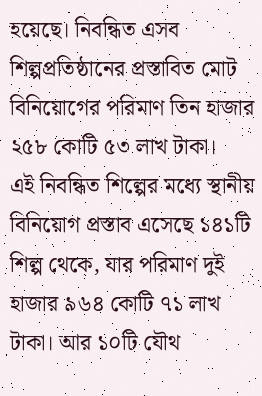হয়েছে। নিবন্ধিত এসব শিল্পপ্রতিষ্ঠানের প্রস্তাবিত মোট বিনিয়োগের পরিমাণ তিন হাজার ২৫৮ কোটি ৫৩ লাখ টাকা।
এই নিবন্ধিত শিল্পের মধ্যে স্থানীয় বিনিয়োগ প্রস্তাব এসেছে ১৪১টি শিল্প থেকে, যার পরিমাণ দুই হাজার ৯৬৪ কোটি ৭১ লাখ টাকা। আর ১০টি যৌথ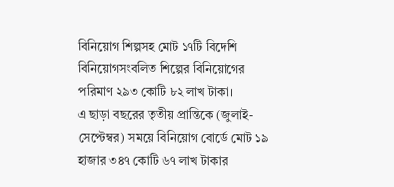বিনিয়োগ শিল্পসহ মোট ১৭টি বিদেশি বিনিয়োগসংবলিত শিল্পের বিনিয়োগের পরিমাণ ২৯৩ কোটি ৮২ লাখ টাকা।
এ ছাড়া বছরের তৃতীয় প্রান্তিকে (জুলাই-সেপ্টেম্বর) সময়ে বিনিয়োগ বোর্ডে মোট ১৯ হাজার ৩৪৭ কোটি ৬৭ লাখ টাকার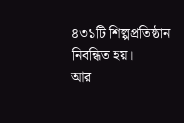৪৩১টি শিল্পপ্রতিষ্ঠান নিবন্ধিত হয়।
আর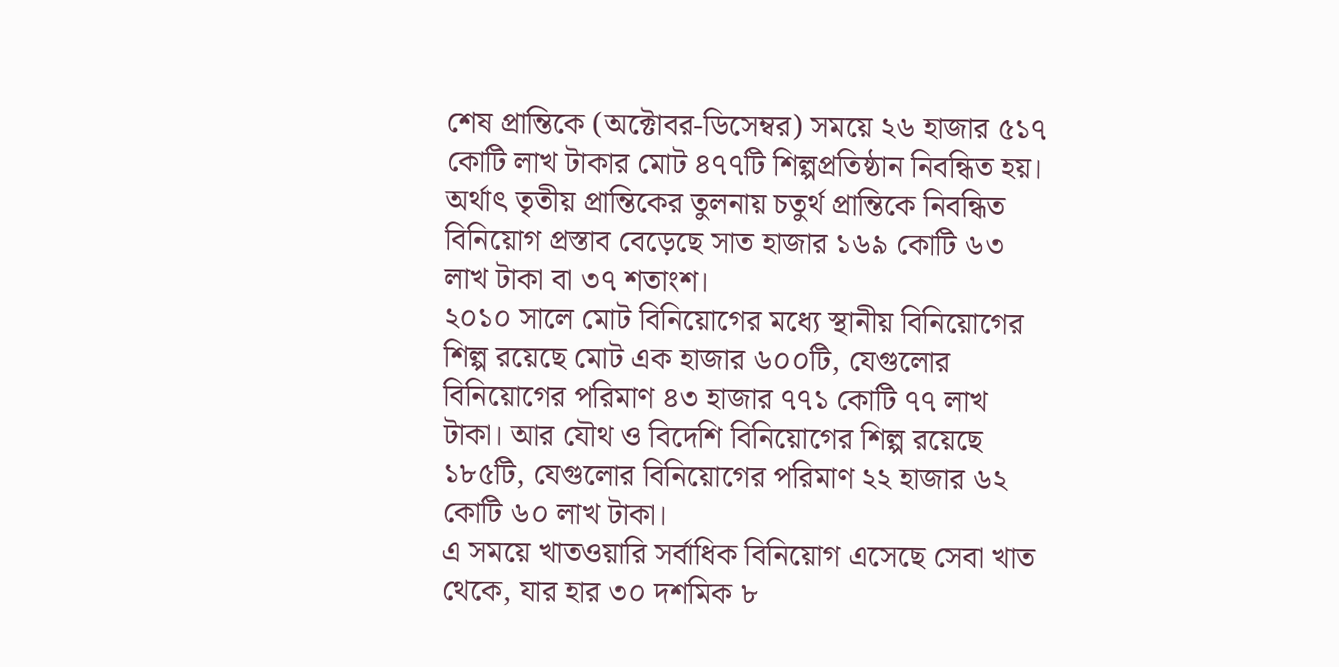শেষ প্রান্তিকে (অক্টোবর-ডিসেম্বর) সময়ে ২৬ হাজার ৫১৭ কোটি লাখ টাকার মোট ৪৭৭টি শিল্পপ্রতিষ্ঠান নিবন্ধিত হয়।
অর্থাৎ তৃতীয় প্রান্তিকের তুলনায় চতুর্থ প্রান্তিকে নিবন্ধিত বিনিয়োগ প্রস্তাব বেড়েছে সাত হাজার ১৬৯ কোটি ৬৩ লাখ টাকা বা ৩৭ শতাংশ।
২০১০ সালে মোট বিনিয়োগের মধ্যে স্থানীয় বিনিয়োগের শিল্প রয়েছে মোট এক হাজার ৬০০টি, যেগুলোর বিনিয়োগের পরিমাণ ৪৩ হাজার ৭৭১ কোটি ৭৭ লাখ টাকা। আর যৌথ ও বিদেশি বিনিয়োগের শিল্প রয়েছে ১৮৫টি, যেগুলোর বিনিয়োগের পরিমাণ ২২ হাজার ৬২ কোটি ৬০ লাখ টাকা।
এ সময়ে খাতওয়ারি সর্বাধিক বিনিয়োগ এসেছে সেবা খাত থেকে, যার হার ৩০ দশমিক ৮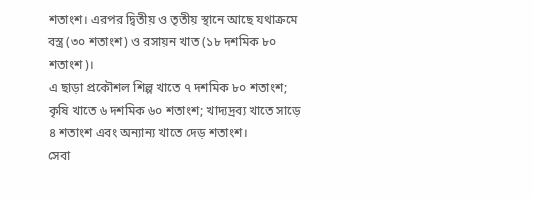শতাংশ। এরপর দ্বিতীয় ও তৃতীয় স্থানে আছে যথাক্রমে বস্ত্র (৩০ শতাংশ) ও রসায়ন খাত (১৮ দশমিক ৮০ শতাংশ)।
এ ছাড়া প্রকৌশল শিল্প খাতে ৭ দশমিক ৮০ শতাংশ; কৃষি খাতে ৬ দশমিক ৬০ শতাংশ; খাদ্যদ্রব্য খাতে সাড়ে ৪ শতাংশ এবং অন্যান্য খাতে দেড় শতাংশ।
সেবা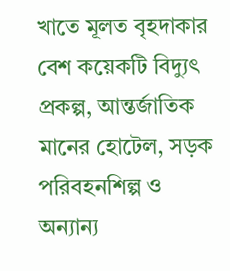খাতে মূলত বৃহদাকার বেশ কয়েকটি বিদ্যুৎ প্রকল্প, আন্তর্জাতিক মানের হোটেল, সড়ক পরিবহনশিল্প ও অন্যান্য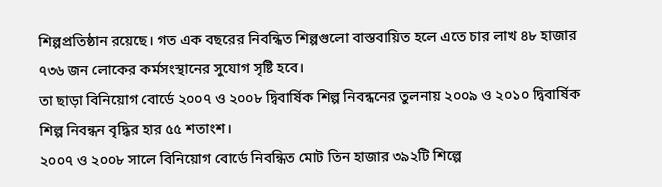শিল্পপ্রতিষ্ঠান রয়েছে। গত এক বছরের নিবন্ধিত শিল্পগুলো বাস্তবায়িত হলে এতে চার লাখ ৪৮ হাজার ৭৩৬ জন লোকের কর্মসংস্থানের সুযোগ সৃষ্টি হবে।
তা ছাড়া বিনিয়োগ বোর্ডে ২০০৭ ও ২০০৮ দ্বিবার্ষিক শিল্প নিবন্ধনের তুলনায় ২০০৯ ও ২০১০ দ্বিবার্ষিক শিল্প নিবন্ধন বৃদ্ধির হার ৫৫ শতাংশ।
২০০৭ ও ২০০৮ সালে বিনিয়োগ বোর্ডে নিবন্ধিত মোট তিন হাজার ৩৯২টি শিল্পে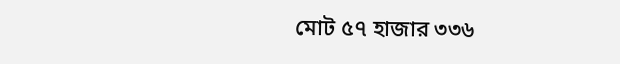মোট ৫৭ হাজার ৩৩৬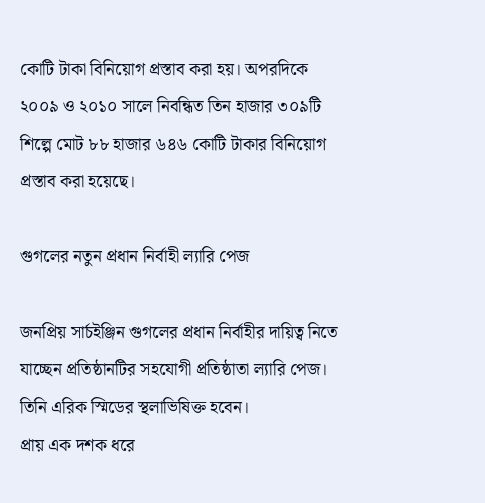কোটি টাকা বিনিয়োগ প্রস্তাব করা হয়। অপরদিকে ২০০৯ ও ২০১০ সালে নিবন্ধিত তিন হাজার ৩০৯টি শিল্পে মোট ৮৮ হাজার ৬৪৬ কোটি টাকার বিনিয়োগ প্রস্তাব করা হয়েছে।

গুগলের নতুন প্রধান নির্বাহী ল্যারি পেজ

জনপ্রিয় সার্চইঞ্জিন গুগলের প্রধান নির্বাহীর দায়িত্ব নিতে যাচ্ছেন প্রতিষ্ঠানটির সহযোগী প্রতিষ্ঠাতা ল্যারি পেজ। তিনি এরিক স্মিডের স্থলাভিষিক্ত হবেন।
প্রায় এক দশক ধরে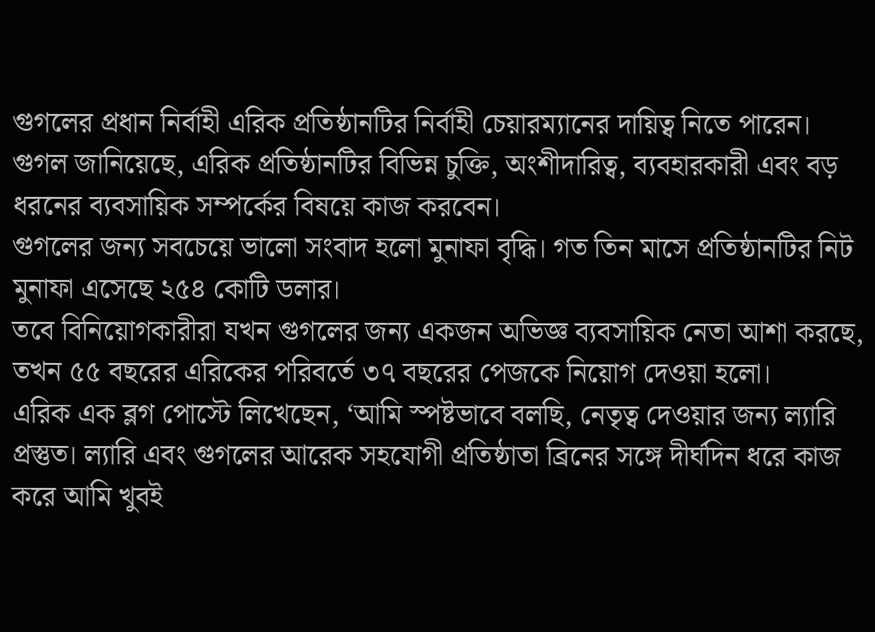গুগলের প্রধান নির্বাহী এরিক প্রতিষ্ঠানটির নির্বাহী চেয়ারম্যানের দায়িত্ব নিতে পারেন। গুগল জানিয়েছে, এরিক প্রতিষ্ঠানটির বিভিন্ন চুক্তি, অংশীদারিত্ব, ব্যবহারকারী এবং বড় ধরনের ব্যবসায়িক সম্পর্কের বিষয়ে কাজ করবেন।
গুগলের জন্য সবচেয়ে ভালো সংবাদ হলো মুনাফা বৃদ্ধি। গত তিন মাসে প্রতিষ্ঠানটির নিট মুনাফা এসেছে ২৫৪ কোটি ডলার।
তবে বিনিয়োগকারীরা যখন গুগলের জন্য একজন অভিজ্ঞ ব্যবসায়িক নেতা আশা করছে, তখন ৫৫ বছরের এরিকের পরিবর্তে ৩৭ বছরের পেজকে নিয়োগ দেওয়া হলো।
এরিক এক ব্লগ পোস্টে লিখেছেন, ‘আমি স্পষ্টভাবে বলছি, নেতৃত্ব দেওয়ার জন্য ল্যারি প্রস্তুত। ল্যারি এবং গুগলের আরেক সহযোগী প্রতিষ্ঠাতা ব্রিনের সঙ্গে দীর্ঘদিন ধরে কাজ করে আমি খুবই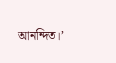আনন্দিত।’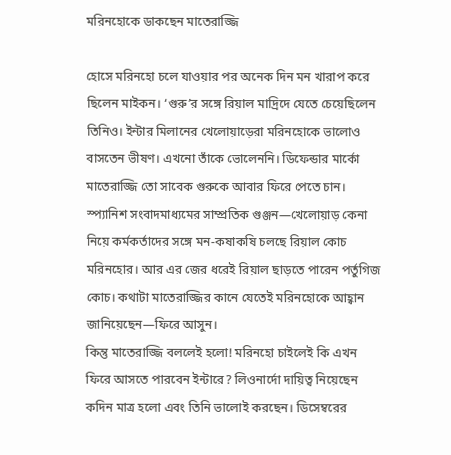মরিনহোকে ডাকছেন মাতেরাজ্জি

হোসে মরিনহো চলে যাওয়ার পর অনেক দিন মন খারাপ করে ছিলেন মাইকন। ‘গুরু’র সঙ্গে রিয়াল মাদ্রিদে যেতে চেয়েছিলেন তিনিও। ইন্টার মিলানের খেলোয়াড়েরা মরিনহোকে ভালোও বাসতেন ভীষণ। এখনো তাঁকে ভোলেননি। ডিফেন্ডার মার্কো মাতেরাজ্জি তো সাবেক গুরুকে আবার ফিরে পেতে চান।
স্প্যানিশ সংবাদমাধ্যমের সাম্প্রতিক গুঞ্জন—খেলোয়াড় কেনা নিয়ে কর্মকর্তাদের সঙ্গে মন-কষাকষি চলছে রিয়াল কোচ মরিনহোর। আর এর জের ধরেই রিয়াল ছাড়তে পারেন পর্তুগিজ কোচ। কথাটা মাতেরাজ্জির কানে যেতেই মরিনহোকে আহ্বান জানিয়েছেন—ফিরে আসুন।
কিন্তু মাতেরাজ্জি বললেই হলো! মরিনহো চাইলেই কি এখন ফিরে আসতে পারবেন ইন্টারে? লিওনার্দো দায়িত্ব নিয়েছেন কদিন মাত্র হলো এবং তিনি ভালোই করছেন। ডিসেম্বরের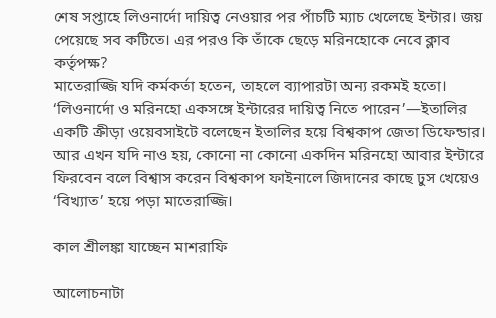শেষ সপ্তাহে লিওনার্দো দায়িত্ব নেওয়ার পর পাঁচটি ম্যাচ খেলেছে ইন্টার। জয় পেয়েছে সব কটিতে। এর পরও কি তাঁকে ছেড়ে মরিনহোকে নেবে ক্লাব কর্তৃপক্ষ?
মাতেরাজ্জি যদি কর্মকর্তা হতেন, তাহলে ব্যাপারটা অন্য রকমই হতো। ‘লিওনার্দো ও মরিনহো একসঙ্গে ইন্টারের দায়িত্ব নিতে পারেন’—ইতালির একটি ক্রীড়া ওয়েবসাইটে বলেছেন ইতালির হয়ে বিশ্বকাপ জেতা ডিফেন্ডার। আর এখন যদি নাও হয়, কোনো না কোনো একদিন মরিনহো আবার ইন্টারে ফিরবেন বলে বিশ্বাস করেন বিশ্বকাপ ফাইনালে জিদানের কাছে ঢুস খেয়েও ‘বিখ্যাত’ হয়ে পড়া মাতেরাজ্জি।

কাল শ্রীলঙ্কা যাচ্ছেন মাশরাফি

আলোচনাটা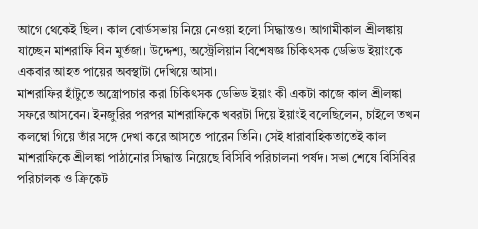আগে থেকেই ছিল। কাল বোর্ডসভায় নিয়ে নেওয়া হলো সিদ্ধান্তও। আগামীকাল শ্রীলঙ্কায় যাচ্ছেন মাশরাফি বিন মুর্তজা। উদ্দেশ্য, অস্ট্রেলিয়ান বিশেষজ্ঞ চিকিৎসক ডেভিড ইয়াংকে একবার আহত পায়ের অবস্থাটা দেখিয়ে আসা।
মাশরাফির হাঁটুতে অস্ত্রোপচার করা চিকিৎসক ডেভিড ইয়াং কী একটা কাজে কাল শ্রীলঙ্কা সফরে আসবেন। ইনজুরির পরপর মাশরাফিকে খবরটা দিয়ে ইয়াংই বলেছিলেন, চাইলে তখন কলম্বো গিয়ে তাঁর সঙ্গে দেখা করে আসতে পারেন তিনি। সেই ধারাবাহিকতাতেই কাল মাশরাফিকে শ্রীলঙ্কা পাঠানোর সিদ্ধান্ত নিয়েছে বিসিবি পরিচালনা পর্ষদ। সভা শেষে বিসিবির পরিচালক ও ক্রিকেট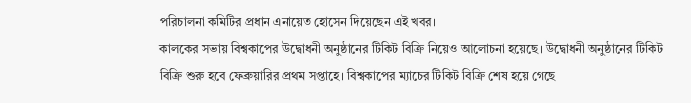পরিচালনা কমিটির প্রধান এনায়েত হোসেন দিয়েছেন এই খবর।
কালকের সভায় বিশ্বকাপের উদ্বোধনী অনুষ্ঠানের টিকিট বিক্রি নিয়েও আলোচনা হয়েছে। উদ্বোধনী অনুষ্ঠানের টিকিট বিক্রি শুরু হবে ফেব্রুয়ারির প্রথম সপ্তাহে। বিশ্বকাপের ম্যাচের টিকিট বিক্রি শেষ হয়ে গেছে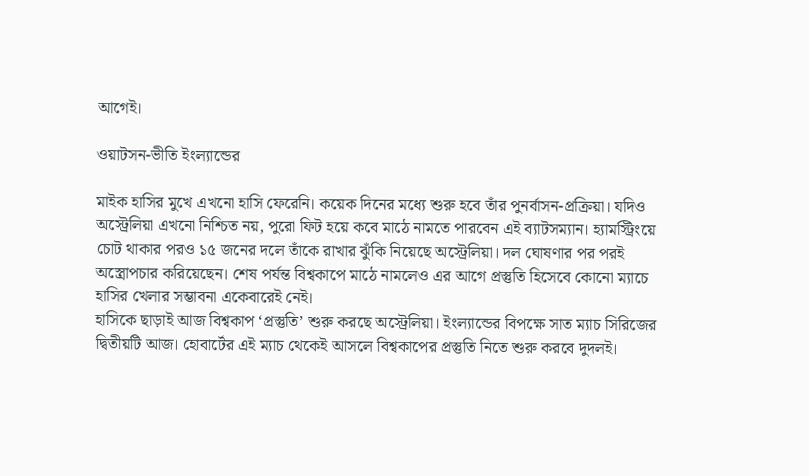আগেই।

ওয়াটসন-ভীতি ইংল্যান্ডের

মাইক হাসির মুখে এখনো হাসি ফেরেনি। কয়েক দিনের মধ্যে শুরু হবে তাঁর পুনর্বাসন-প্রক্রিয়া। যদিও অস্ট্রেলিয়া এখনো নিশ্চিত নয়, পুরো ফিট হয়ে কবে মাঠে নামতে পারবেন এই ব্যাটসম্যান। হ্যামস্ট্রিংয়ে চোট থাকার পরও ১৫ জনের দলে তাঁকে রাখার ঝুঁকি নিয়েছে অস্ট্রেলিয়া। দল ঘোষণার পর পরই অস্ত্রোপচার করিয়েছেন। শেষ পর্যন্ত বিশ্বকাপে মাঠে নামলেও এর আগে প্রস্তুতি হিসেবে কোনো ম্যাচে হাসির খেলার সম্ভাবনা একেবারেই নেই।
হাসিকে ছাড়াই আজ বিশ্বকাপ ‘প্রস্তুতি’ শুরু করছে অস্ট্রেলিয়া। ইংল্যান্ডের বিপক্ষে সাত ম্যাচ সিরিজের দ্বিতীয়টি আজ। হোবার্টের এই ম্যাচ থেকেই আসলে বিশ্বকাপের প্রস্তুতি নিতে শুরু করবে দুদলই।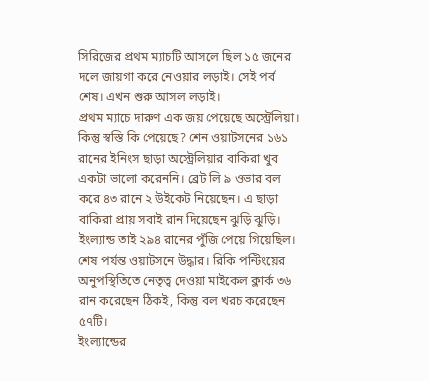সিরিজের প্রথম ম্যাচটি আসলে ছিল ১৫ জনের দলে জায়গা করে নেওয়ার লড়াই। সেই পর্ব শেষ। এখন শুরু আসল লড়াই।
প্রথম ম্যাচে দারুণ এক জয় পেয়েছে অস্ট্রেলিয়া। কিন্তু স্বস্তি কি পেয়েছে? শেন ওয়াটসনের ১৬১ রানের ইনিংস ছাড়া অস্ট্রেলিয়ার বাকিরা খুব একটা ভালো করেননি। ব্রেট লি ৯ ওভার বল করে ৪৩ রানে ২ উইকেট নিয়েছেন। এ ছাড়া বাকিরা প্রায় সবাই রান দিয়েছেন ঝুড়ি ঝুড়ি। ইংল্যান্ড তাই ২৯৪ রানের পুঁজি পেয়ে গিয়েছিল। শেষ পর্যন্ত ওয়াটসনে উদ্ধার। রিকি পন্টিংয়ের অনুপস্থিতিতে নেতৃত্ব দেওয়া মাইকেল ক্লার্ক ৩৬ রান করেছেন ঠিকই, কিন্তু বল খরচ করেছেন ৫৭টি।
ইংল্যান্ডের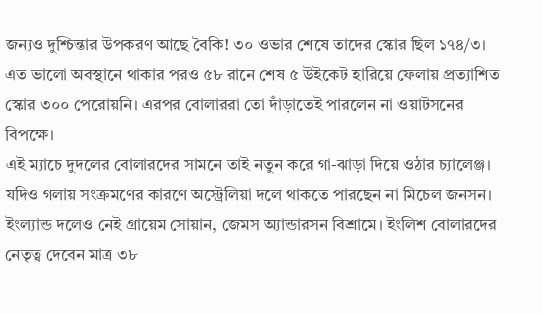জন্যও দুশ্চিন্তার উপকরণ আছে বৈকি! ৩০ ওভার শেষে তাদের স্কোর ছিল ১৭৪/৩। এত ভালো অবস্থানে থাকার পরও ৫৮ রানে শেষ ৫ উইকেট হারিয়ে ফেলায় প্রত্যাশিত স্কোর ৩০০ পেরোয়নি। এরপর বোলাররা তো দাঁড়াতেই পারলেন না ওয়াটসনের বিপক্ষে।
এই ম্যাচে দুদলের বোলারদের সামনে তাই নতুন করে গা-ঝাড়া দিয়ে ওঠার চ্যালেঞ্জ। যদিও গলায় সংক্রমণের কারণে অস্ট্রেলিয়া দলে থাকতে পারছেন না মিচেল জনসন। ইংল্যান্ড দলেও নেই গ্রায়েম সোয়ান, জেমস অ্যান্ডারসন বিশ্রামে। ইংলিশ বোলারদের নেতৃত্ব দেবেন মাত্র ৩৮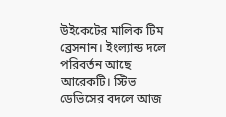উইকেটের মালিক টিম ব্রেসনান। ইংল্যান্ড দলে পরিবর্তন আছে আরেকটি। স্টিভ ডেভিসের বদলে আজ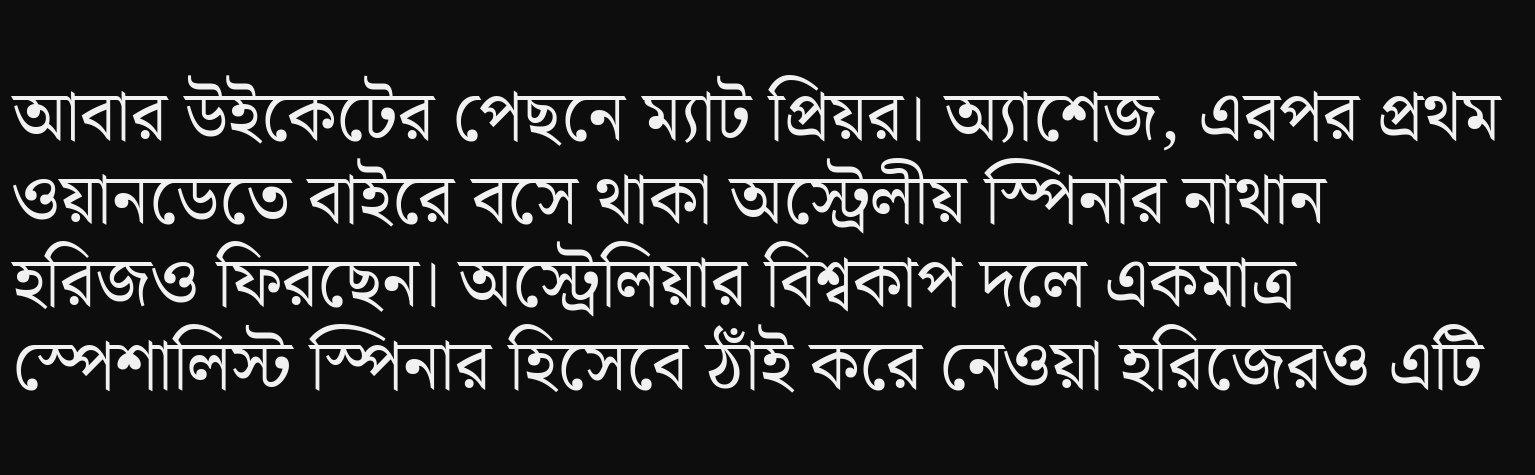আবার উইকেটের পেছনে ম্যাট প্রিয়র। অ্যাশেজ, এরপর প্রথম ওয়ানডেতে বাইরে বসে থাকা অস্ট্রেলীয় স্পিনার নাথান হরিজও ফিরছেন। অস্ট্রেলিয়ার বিশ্বকাপ দলে একমাত্র স্পেশালিস্ট স্পিনার হিসেবে ঠাঁই করে নেওয়া হরিজেরও এটি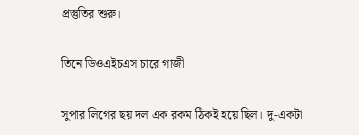প্রস্তুতির শুরু।

তিনে ডিওএইচএস চারে গাজী

সুপার লিগের ছয় দল এক রকম ঠিকই হয়ে ছিল। দু-একটা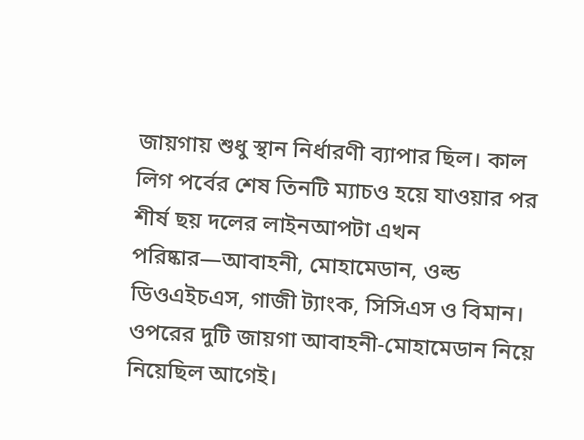জায়গায় শুধু স্থান নির্ধারণী ব্যাপার ছিল। কাল লিগ পর্বের শেষ তিনটি ম্যাচও হয়ে যাওয়ার পর শীর্ষ ছয় দলের লাইনআপটা এখন পরিষ্কার—আবাহনী, মোহামেডান, ওল্ড ডিওএইচএস, গাজী ট্যাংক, সিসিএস ও বিমান।
ওপরের দুটি জায়গা আবাহনী-মোহামেডান নিয়ে নিয়েছিল আগেই।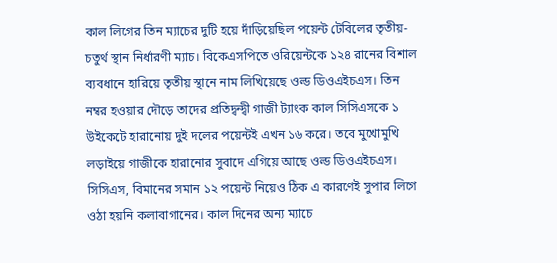কাল লিগের তিন ম্যাচের দুটি হয়ে দাঁড়িয়েছিল পয়েন্ট টেবিলের তৃতীয়-চতুর্থ স্থান নির্ধারণী ম্যাচ। বিকেএসপিতে ওরিয়েন্টকে ১২৪ রানের বিশাল ব্যবধানে হারিয়ে তৃতীয় স্থানে নাম লিখিয়েছে ওল্ড ডিওএইচএস। তিন নম্বর হওয়ার দৌড়ে তাদের প্রতিদ্বন্দ্বী গাজী ট্যাংক কাল সিসিএসকে ১ উইকেটে হারানোয় দুই দলের পয়েন্টই এখন ১৬ করে। তবে মুখোমুখি লড়াইয়ে গাজীকে হারানোর সুবাদে এগিয়ে আছে ওল্ড ডিওএইচএস। সিসিএস, বিমানের সমান ১২ পয়েন্ট নিয়েও ঠিক এ কারণেই সুপার লিগে ওঠা হয়নি কলাবাগানের। কাল দিনের অন্য ম্যাচে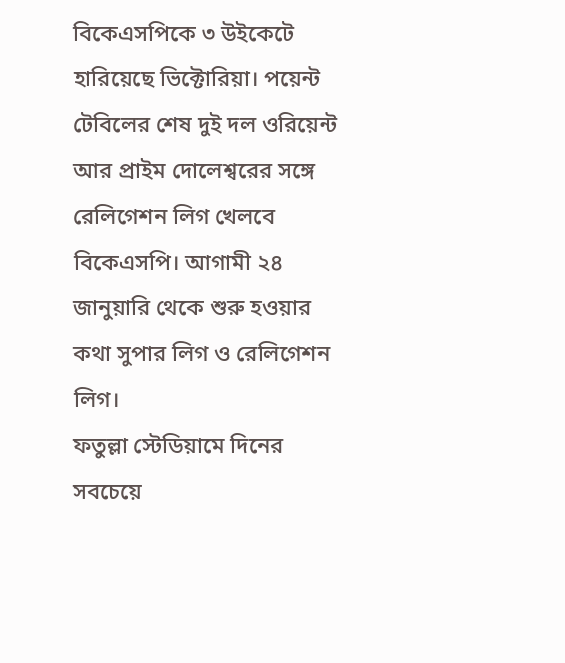বিকেএসপিকে ৩ উইকেটে হারিয়েছে ভিক্টোরিয়া। পয়েন্ট টেবিলের শেষ দুই দল ওরিয়েন্ট আর প্রাইম দোলেশ্বরের সঙ্গে রেলিগেশন লিগ খেলবে বিকেএসপি। আগামী ২৪ জানুয়ারি থেকে শুরু হওয়ার কথা সুপার লিগ ও রেলিগেশন লিগ।
ফতুল্লা স্টেডিয়ামে দিনের সবচেয়ে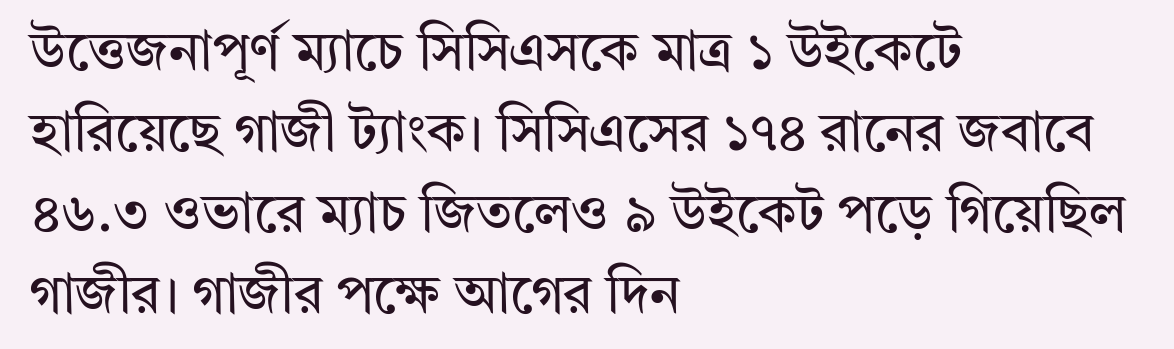উত্তেজনাপূর্ণ ম্যাচে সিসিএসকে মাত্র ১ উইকেটে হারিয়েছে গাজী ট্যাংক। সিসিএসের ১৭৪ রানের জবাবে ৪৬.৩ ওভারে ম্যাচ জিতলেও ৯ উইকেট পড়ে গিয়েছিল গাজীর। গাজীর পক্ষে আগের দিন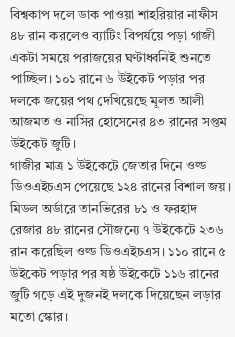বিশ্বকাপ দলে ডাক পাওয়া শাহরিয়ার নাফীস ৪৮ রান করলেও ব্যাটিং বিপর্যয়ে পড়া গাজী একটা সময়ে পরাজয়ের ঘণ্টাধ্বনিই শুনতে পাচ্ছিল। ১০১ রানে ৬ উইকেট পড়ার পর দলকে জয়ের পথ দেখিয়েছে মূলত আলী আজমত ও নাসির হোসেনের ৪৩ রানের সপ্তম উইকেট জুটি।
গাজীর মাত্র ১ উইকেটে জেতার দিনে ওল্ড ডিওএইচএস পেয়েছে ১২৪ রানের বিশাল জয়। মিডল অর্ডারে তানভিরের ৮১ ও ফরহাদ রেজার ৪৮ রানের সৌজন্যে ৭ উইকেটে ২৩৬ রান করেছিল ওল্ড ডিওএইচএস। ১১০ রানে ৫ উইকেট পড়ার পর ষষ্ঠ উইকেটে ১১৬ রানের জুটি গড়ে এই দুজনই দলকে দিয়েছেন লড়ার মতো স্কোর।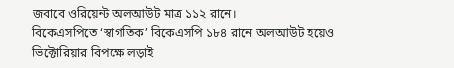জবাবে ওরিয়েন্ট অলআউট মাত্র ১১২ রানে।
বিকেএসপিতে ‘স্বাগতিক’ বিকেএসপি ১৮৪ রানে অলআউট হয়েও ভিক্টোরিয়ার বিপক্ষে লড়াই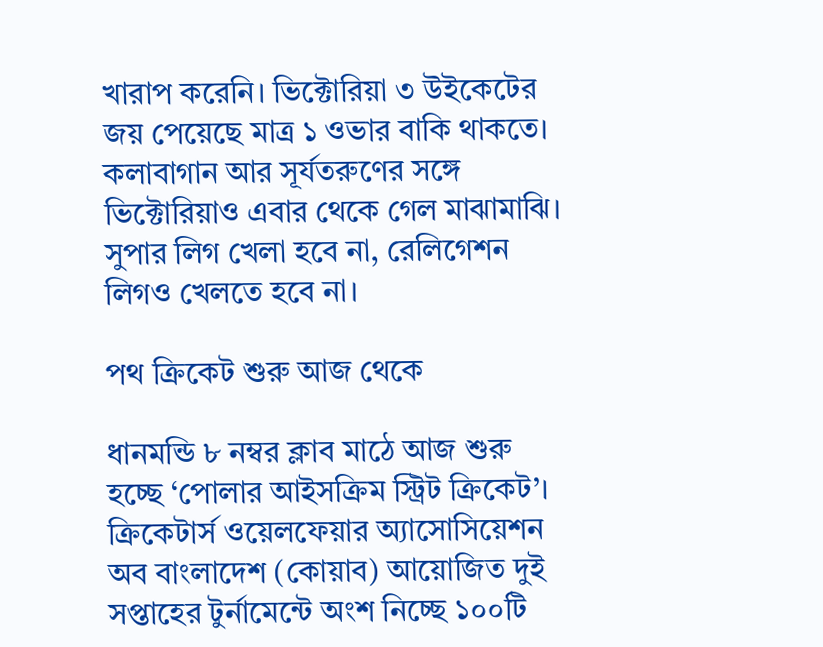খারাপ করেনি। ভিক্টোরিয়া ৩ উইকেটের জয় পেয়েছে মাত্র ১ ওভার বাকি থাকতে।
কলাবাগান আর সূর্যতরুণের সঙ্গে ভিক্টোরিয়াও এবার থেকে গেল মাঝামাঝি। সুপার লিগ খেলা হবে না, রেলিগেশন লিগও খেলতে হবে না।

পথ ক্রিকেট শুরু আজ থেকে

ধানমন্ডি ৮ নম্বর ক্লাব মাঠে আজ শুরু হচ্ছে ‘পোলার আইসক্রিম স্ট্রিট ক্রিকেট’। ক্রিকেটার্স ওয়েলফেয়ার অ্যাসোসিয়েশন অব বাংলাদেশ (কোয়াব) আয়োজিত দুই সপ্তাহের টুর্নামেন্টে অংশ নিচ্ছে ১০০টি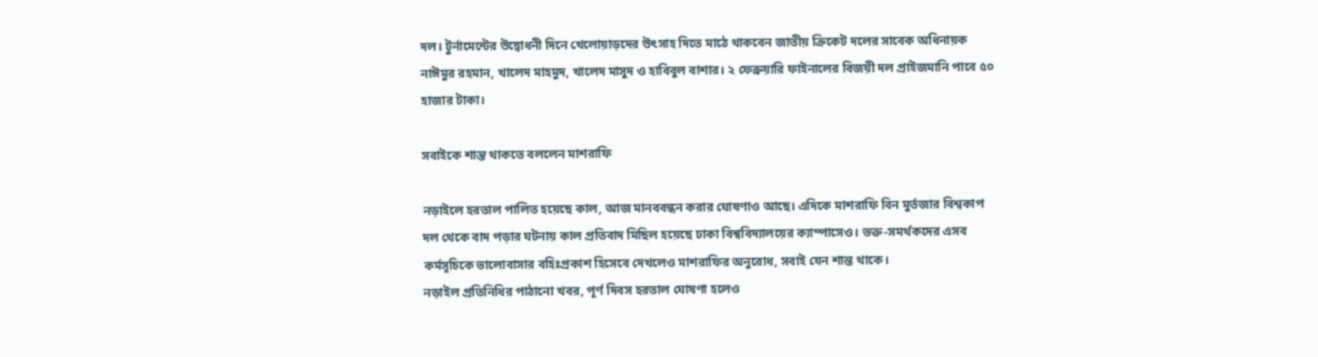দল। টুর্নামেন্টের উদ্বোধনী দিনে খেলোয়াড়দের উৎসাহ দিতে মাঠে থাকবেন জাতীয় ক্রিকেট দলের সাবেক অধিনায়ক নাঈমুর রহমান, খালেদ মাহমুদ, খালেদ মাসুদ ও হাবিবুল বাশার। ২ ফেব্রুয়ারি ফাইনালের বিজয়ী দল প্রাইজমানি পাবে ৫০ হাজার টাকা।

সবাইকে শান্ত থাকতে বললেন মাশরাফি

নড়াইলে হরতাল পালিত হয়েছে কাল, আজ মানববন্ধন করার ঘোষণাও আছে। এদিকে মাশরাফি বিন মুর্তজার বিশ্বকাপ দল থেকে বাদ পড়ার ঘটনায় কাল প্রতিবাদ মিছিল হয়েছে ঢাকা বিশ্ববিদ্যালয়ের ক্যাম্পাসেও। ভক্ত-সমর্থকদের এসব কর্মসূচিকে ভালোবাসার বহিঃপ্রকাশ হিসেবে দেখলেও মাশরাফির অনুরোধ, সবাই যেন শান্ত থাকে।
নড়াইল প্রতিনিধির পাঠানো খবর, পূর্ণ দিবস হরতাল ঘোষণা হলেও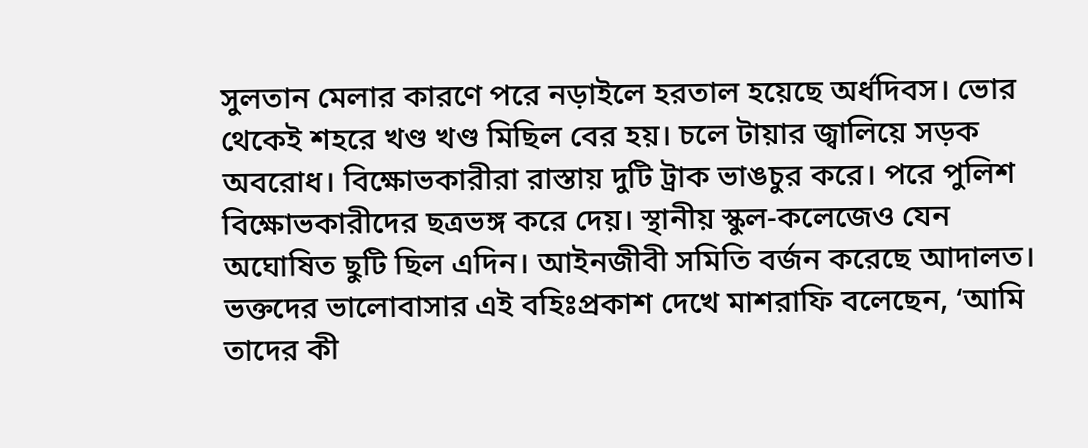সুলতান মেলার কারণে পরে নড়াইলে হরতাল হয়েছে অর্ধদিবস। ভোর থেকেই শহরে খণ্ড খণ্ড মিছিল বের হয়। চলে টায়ার জ্বালিয়ে সড়ক অবরোধ। বিক্ষোভকারীরা রাস্তায় দুটি ট্রাক ভাঙচুর করে। পরে পুলিশ বিক্ষোভকারীদের ছত্রভঙ্গ করে দেয়। স্থানীয় স্কুল-কলেজেও যেন অঘোষিত ছুটি ছিল এদিন। আইনজীবী সমিতি বর্জন করেছে আদালত।
ভক্তদের ভালোবাসার এই বহিঃপ্রকাশ দেখে মাশরাফি বলেছেন, ‘আমি তাদের কী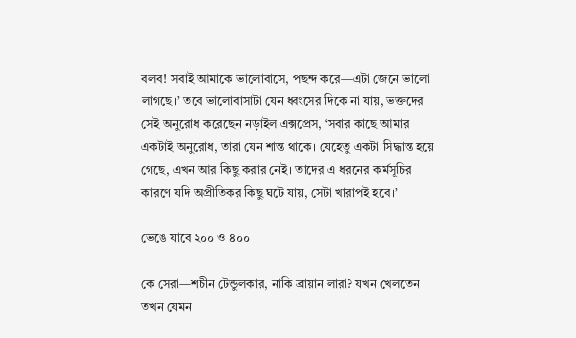বলব! সবাই আমাকে ভালোবাসে, পছন্দ করে—এটা জেনে ভালো লাগছে।’ তবে ভালোবাসাটা যেন ধ্বংসের দিকে না যায়, ভক্তদের সেই অনুরোধ করেছেন নড়াইল এক্সপ্রেস, ‘সবার কাছে আমার একটাই অনুরোধ, তারা যেন শান্ত থাকে। যেহেতু একটা সিদ্ধান্ত হয়ে গেছে, এখন আর কিছু করার নেই। তাদের এ ধরনের কর্মসূচির কারণে যদি অপ্রীতিকর কিছু ঘটে যায়, সেটা খারাপই হবে।’

ভেঙে যাবে ২০০ ও ৪০০

কে সেরা—শচীন টেন্ডুলকার, নাকি ব্রায়ান লারা? যখন খেলতেন তখন যেমন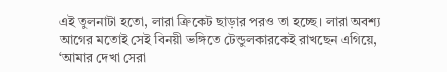এই তুলনাটা হতো, লারা ক্রিকেট ছাড়ার পরও তা হচ্ছে। লারা অবশ্য আগের মতোই সেই বিনয়ী ভঙ্গিতে টেন্ডুলকারকেই রাখছেন এগিয়ে, ‘আমার দেখা সেরা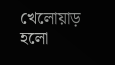খেলোয়াড় হলো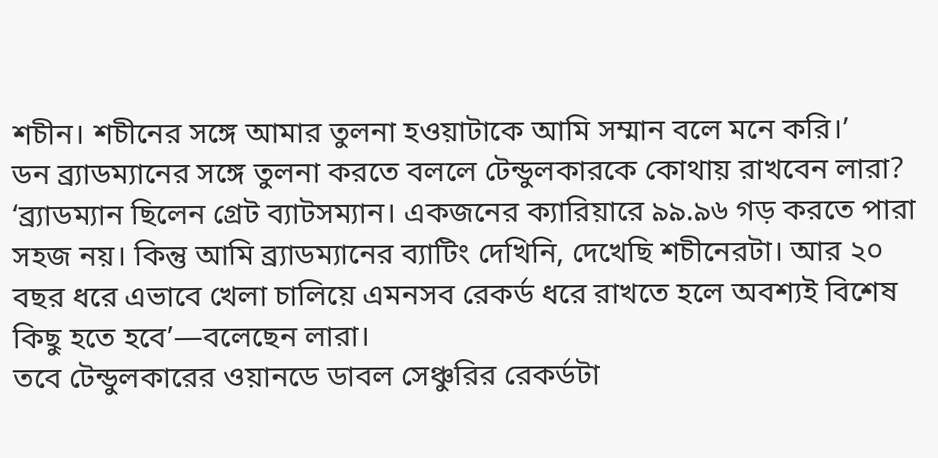শচীন। শচীনের সঙ্গে আমার তুলনা হওয়াটাকে আমি সম্মান বলে মনে করি।’
ডন ব্র্যাডম্যানের সঙ্গে তুলনা করতে বললে টেন্ডুলকারকে কোথায় রাখবেন লারা? ‘ব্র্যাডম্যান ছিলেন গ্রেট ব্যাটসম্যান। একজনের ক্যারিয়ারে ৯৯.৯৬ গড় করতে পারা সহজ নয়। কিন্তু আমি ব্র্যাডম্যানের ব্যাটিং দেখিনি, দেখেছি শচীনেরটা। আর ২০ বছর ধরে এভাবে খেলা চালিয়ে এমনসব রেকর্ড ধরে রাখতে হলে অবশ্যই বিশেষ কিছু হতে হবে’—বলেছেন লারা।
তবে টেন্ডুলকারের ওয়ানডে ডাবল সেঞ্চুরির রেকর্ডটা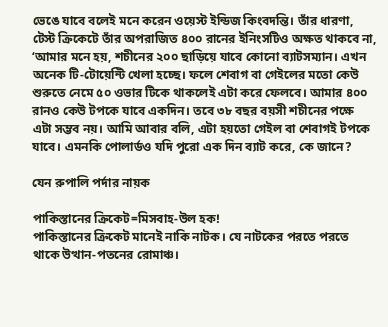ভেঙে যাবে বলেই মনে করেন ওয়েস্ট ইন্ডিজ কিংবদন্তি। তাঁর ধারণা, টেস্ট ক্রিকেটে তাঁর অপরাজিত ৪০০ রানের ইনিংসটিও অক্ষত থাকবে না, ‘আমার মনে হয়, শচীনের ২০০ ছাড়িয়ে যাবে কোনো ব্যাটসম্যান। এখন অনেক টি-টোয়েন্টি খেলা হচ্ছে। ফলে শেবাগ বা গেইলের মতো কেউ শুরুতে নেমে ৫০ ওভার টিকে থাকলেই এটা করে ফেলবে। আমার ৪০০ রানও কেউ টপকে যাবে একদিন। তবে ৩৮ বছর বয়সী শচীনের পক্ষে এটা সম্ভব নয়। আমি আবার বলি, এটা হয়তো গেইল বা শেবাগই টপকে যাবে। এমনকি পোলার্ডও যদি পুরো এক দিন ব্যাট করে, কে জানে?

যেন রুপালি পর্দার নায়ক

পাকিস্তানের ক্রিকেট=মিসবাহ-উল হক!
পাকিস্তানের ক্রিকেট মানেই নাকি নাটক। যে নাটকের পরতে পরতে থাকে উত্থান-পতনের রোমাঞ্চ।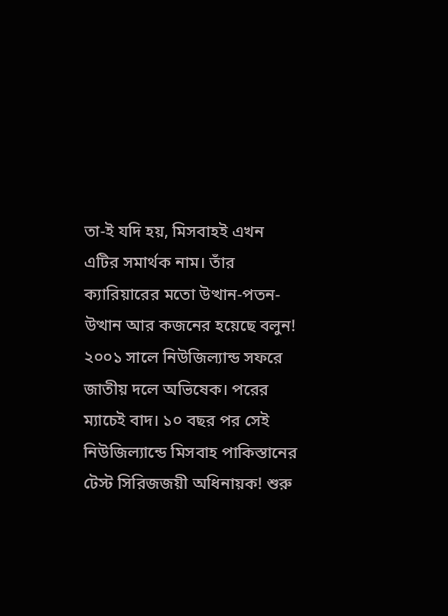তা-ই যদি হয়, মিসবাহই এখন এটির সমার্থক নাম। তাঁর ক্যারিয়ারের মতো উত্থান-পতন-উত্থান আর কজনের হয়েছে বলুন! ২০০১ সালে নিউজিল্যান্ড সফরে জাতীয় দলে অভিষেক। পরের ম্যাচেই বাদ। ১০ বছর পর সেই নিউজিল্যান্ডে মিসবাহ পাকিস্তানের টেস্ট সিরিজজয়ী অধিনায়ক! শুরু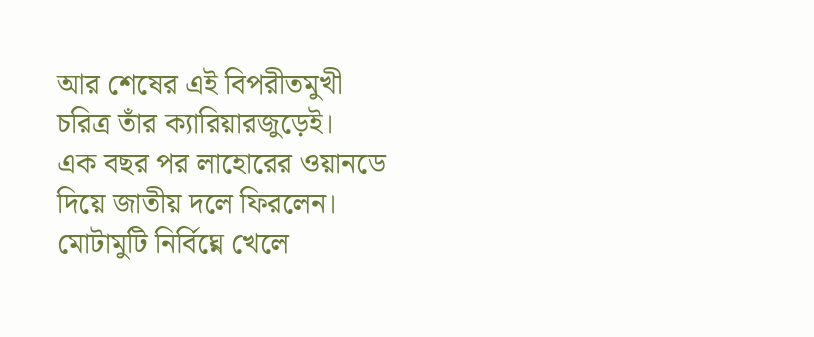আর শেষের এই বিপরীতমুখী চরিত্র তাঁর ক্যারিয়ারজুড়েই।
এক বছর পর লাহোরের ওয়ানডে দিয়ে জাতীয় দলে ফিরলেন। মোটামুটি নির্বিঘ্নে খেলে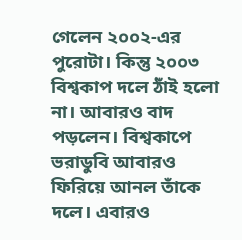গেলেন ২০০২-এর পুরোটা। কিন্তু ২০০৩ বিশ্বকাপ দলে ঠাঁই হলো না। আবারও বাদ পড়লেন। বিশ্বকাপে ভরাডুবি আবারও ফিরিয়ে আনল তাঁকে দলে। এবারও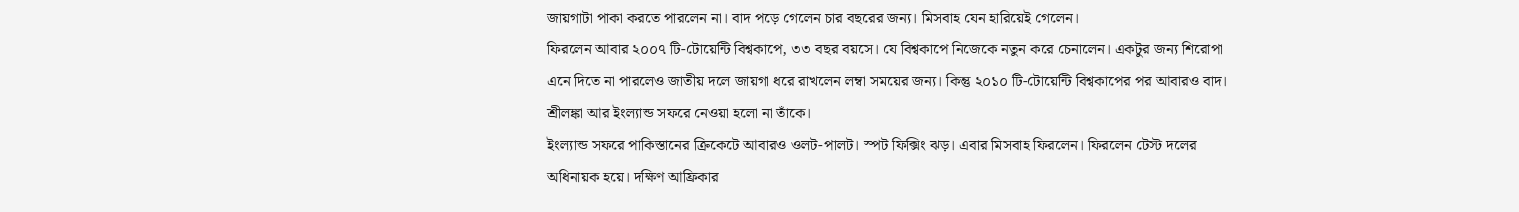জায়গাটা পাকা করতে পারলেন না। বাদ পড়ে গেলেন চার বছরের জন্য। মিসবাহ যেন হারিয়েই গেলেন।
ফিরলেন আবার ২০০৭ টি-টোয়েন্টি বিশ্বকাপে, ৩৩ বছর বয়সে। যে বিশ্বকাপে নিজেকে নতুন করে চেনালেন। একটুর জন্য শিরোপা এনে দিতে না পারলেও জাতীয় দলে জায়গা ধরে রাখলেন লম্বা সময়ের জন্য। কিন্তু ২০১০ টি-টোয়েন্টি বিশ্বকাপের পর আবারও বাদ। শ্রীলঙ্কা আর ইংল্যান্ড সফরে নেওয়া হলো না তাঁকে।
ইংল্যান্ড সফরে পাকিস্তানের ক্রিকেটে আবারও ওলট-পালট। স্পট ফিক্সিং ঝড়। এবার মিসবাহ ফিরলেন। ফিরলেন টেস্ট দলের অধিনায়ক হয়ে। দক্ষিণ আফ্রিকার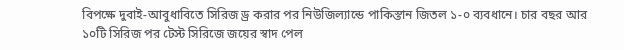বিপক্ষে দুবাই-আবুধাবিতে সিরিজ ড্র করার পর নিউজিল্যান্ডে পাকিস্তান জিতল ১-০ ব্যবধানে। চার বছর আর ১০টি সিরিজ পর টেস্ট সিরিজে জয়ের স্বাদ পেল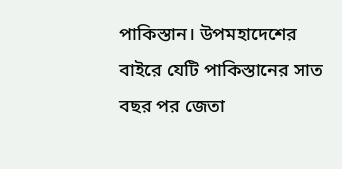পাকিস্তান। উপমহাদেশের বাইরে যেটি পাকিস্তানের সাত বছর পর জেতা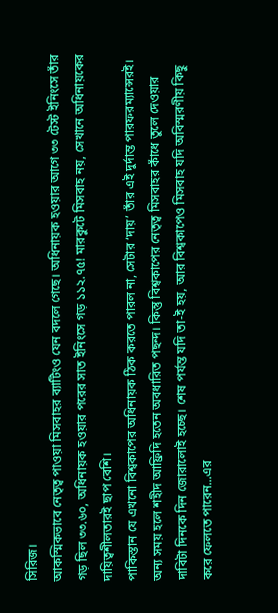সিরিজ।
আকস্মিকভাবে নেতৃত্ব পাওয়া মিসবাহর ব্যাটিংও যেন বদলে গেছে। অধিনায়ক হওয়ার আগে ৩৩ টেস্ট ইনিংসে তাঁর গড় ছিল ৩৩.৬০, অধিনায়ক হওয়ার পরের সাত ইনিংসে গড় ১১২.৭৫! মারকুটে মিসবাহ নয়, সেখানে অধিনায়কের দায়িত্বশীলতারই ছাপ বেশি।
পাকিস্তান যে এখনো বিশ্বকাপের অধিনায়ক ঠিক করতে পারল না, সেটার ‘দায়’ তাঁর এই দুর্দান্ত পারফরম্যান্সেরই। অন্য সময় হলে শহীদ আফ্রিদি হতেন অবধারিত পছন্দ। কিন্তু বিশ্বকাপের নেতৃত্ব মিসবাহর কাঁধে তুলে দেওয়ার দাবিটা দিনকে দিন জোরালোই হচ্ছে। শেষ পর্যন্ত যদি তা-ই হয়, আর বিশ্বকাপেও মিসবাহ যদি অবিস্মরণীয় কিছু করে ফেলতে পারেন...এর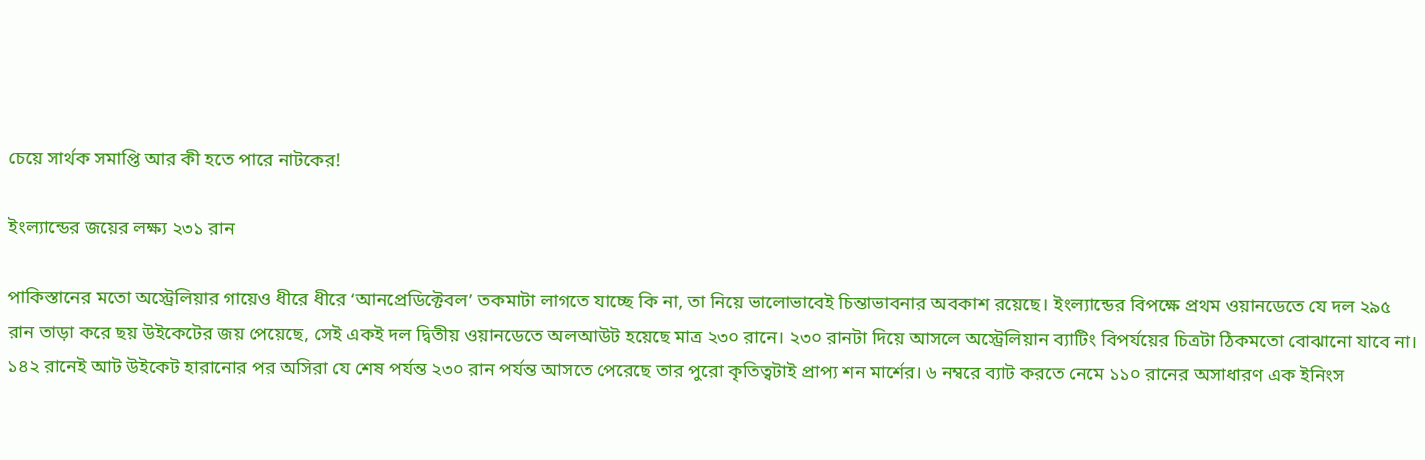চেয়ে সার্থক সমাপ্তি আর কী হতে পারে নাটকের!

ইংল্যান্ডের জয়ের লক্ষ্য ২৩১ রান

পাকিস্তানের মতো অস্ট্রেলিয়ার গায়েও ধীরে ধীরে ‘আনপ্রেডিক্টেবল’ তকমাটা লাগতে যাচ্ছে কি না, তা নিয়ে ভালোভাবেই চিন্তাভাবনার অবকাশ রয়েছে। ইংল্যান্ডের বিপক্ষে প্রথম ওয়ানডেতে যে দল ২৯৫ রান তাড়া করে ছয় উইকেটের জয় পেয়েছে, সেই একই দল দ্বিতীয় ওয়ানডেতে অলআউট হয়েছে মাত্র ২৩০ রানে। ২৩০ রানটা দিয়ে আসলে অস্ট্রেলিয়ান ব্যাটিং বিপর্যয়ের চিত্রটা ঠিকমতো বোঝানো যাবে না। ১৪২ রানেই আট উইকেট হারানোর পর অসিরা যে শেষ পর্যন্ত ২৩০ রান পর্যন্ত আসতে পেরেছে তার পুরো কৃতিত্বটাই প্রাপ্য শন মার্শের। ৬ নম্বরে ব্যাট করতে নেমে ১১০ রানের অসাধারণ এক ইনিংস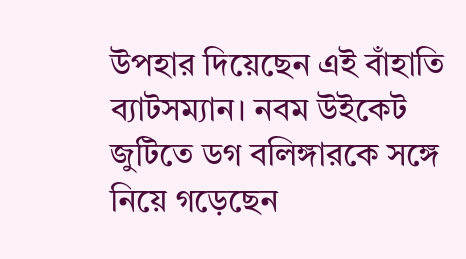উপহার দিয়েছেন এই বাঁহাতি ব্যাটসম্যান। নবম উইকেট জুটিতে ডগ বলিঙ্গারকে সঙ্গে নিয়ে গড়েছেন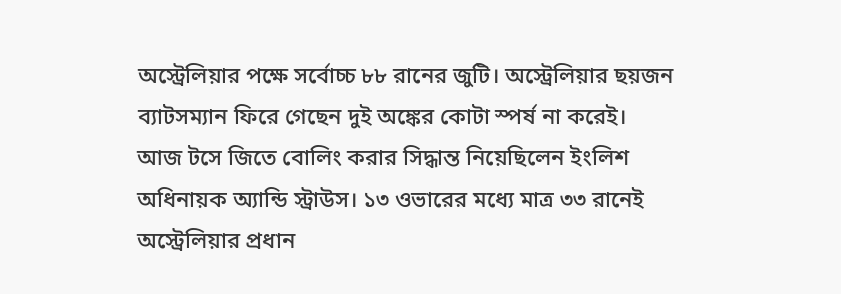অস্ট্রেলিয়ার পক্ষে সর্বোচ্চ ৮৮ রানের জুটি। অস্ট্রেলিয়ার ছয়জন ব্যাটসম্যান ফিরে গেছেন দুই অঙ্কের কোটা স্পর্ষ না করেই।
আজ টসে জিতে বোলিং করার সিদ্ধান্ত নিয়েছিলেন ইংলিশ অধিনায়ক অ্যান্ডি স্ট্রাউস। ১৩ ওভারের মধ্যে মাত্র ৩৩ রানেই অস্ট্রেলিয়ার প্রধান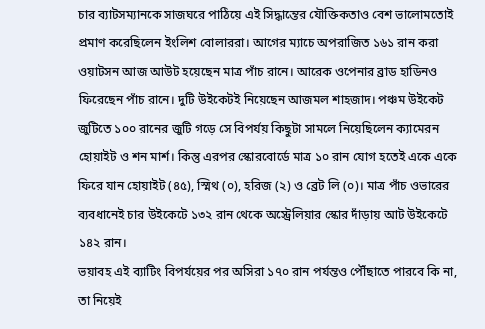চার ব্যাটসম্যানকে সাজঘরে পাঠিয়ে এই সিদ্ধান্তের যৌক্তিকতাও বেশ ভালোমতোই প্রমাণ করেছিলেন ইংলিশ বোলাররা। আগের ম্যাচে অপরাজিত ১৬১ রান করা ওয়াটসন আজ আউট হয়েছেন মাত্র পাঁচ রানে। আরেক ওপেনার ব্রাড হাডিনও ফিরেছেন পাঁচ রানে। দুটি উইকেটই নিয়েছেন আজমল শাহজাদ। পঞ্চম উইকেট জুটিতে ১০০ রানের জুটি গড়ে সে বিপর্যয় কিছুটা সামলে নিয়েছিলেন ক্যামেরন হোয়াইট ও শন মার্শ। কিন্তু এরপর স্কোরবোর্ডে মাত্র ১০ রান যোগ হতেই একে একে ফিরে যান হোয়াইট (৪৫), স্মিথ (০), হরিজ (২) ও ব্রেট লি (০)। মাত্র পাঁচ ওভারের ব্যবধানেই চার উইকেটে ১৩২ রান থেকে অস্ট্রেলিয়ার স্কোর দাঁড়ায় আট উইকেটে ১৪২ রান।
ভয়াবহ এই ব্যাটিং বিপর্যয়ের পর অসিরা ১৭০ রান পর্যন্তও পৌঁছাতে পারবে কি না, তা নিয়েই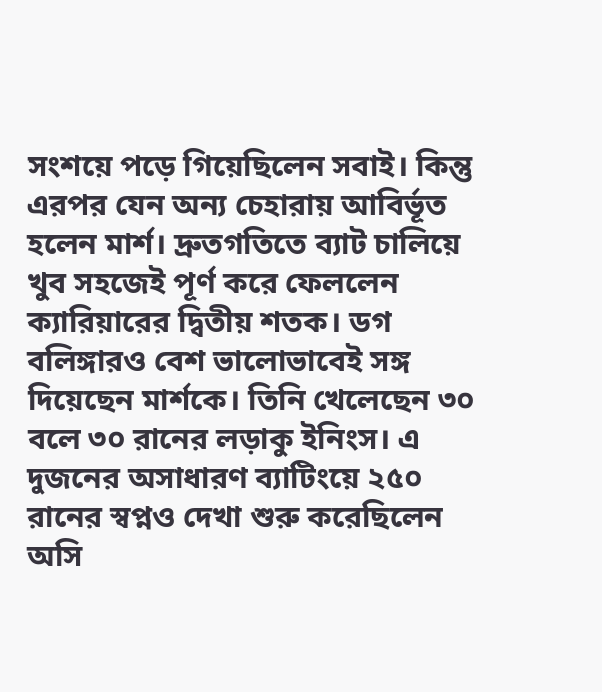সংশয়ে পড়ে গিয়েছিলেন সবাই। কিন্তু এরপর যেন অন্য চেহারায় আবির্ভূত হলেন মার্শ। দ্রুতগতিতে ব্যাট চালিয়ে খুব সহজেই পূর্ণ করে ফেললেন ক্যারিয়ারের দ্বিতীয় শতক। ডগ বলিঙ্গারও বেশ ভালোভাবেই সঙ্গ দিয়েছেন মার্শকে। তিনি খেলেছেন ৩০ বলে ৩০ রানের লড়াকু ইনিংস। এ দুজনের অসাধারণ ব্যাটিংয়ে ২৫০ রানের স্বপ্নও দেখা শুরু করেছিলেন অসি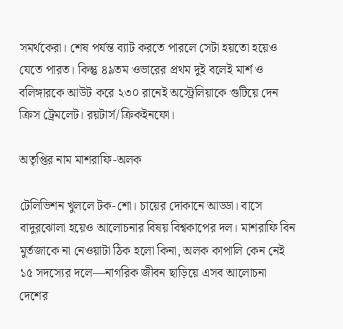সমর্থকেরা। শেষ পর্যন্ত ব্যাট করতে পারলে সেটা হয়তো হয়েও যেতে পারত। কিন্তু ৪৯তম ওভারের প্রথম দুই বলেই মার্শ ও বলিঙ্গারকে আউট করে ২৩০ রানেই অস্ট্রেলিয়াকে গুটিয়ে দেন ক্রিস ট্রেমলেট। রয়টার্স/ক্রিকইনফো।

অতৃপ্তির নাম মাশরাফি-অলক

টেলিভিশন খুললে টক-শো। চায়ের দোকানে আড্ডা। বাসে বাদুরঝোলা হয়েও আলোচনার বিষয় বিশ্বকাপের দল। মাশরাফি বিন মুর্তজাকে না নেওয়াটা ঠিক হলো কিনা, অলক কাপালি কেন নেই ১৫ সদস্যের দলে—নাগরিক জীবন ছাড়িয়ে এসব আলোচনা দেশের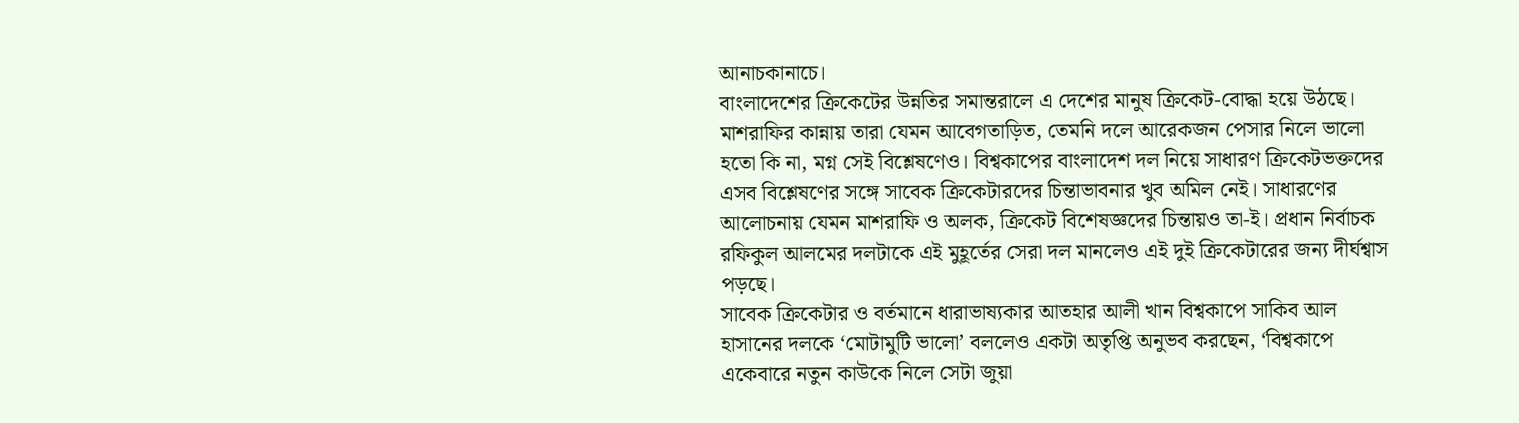আনাচকানাচে।
বাংলাদেশের ক্রিকেটের উন্নতির সমান্তরালে এ দেশের মানুষ ক্রিকেট-বোদ্ধা হয়ে উঠছে। মাশরাফির কান্নায় তারা যেমন আবেগতাড়িত, তেমনি দলে আরেকজন পেসার নিলে ভালো হতো কি না, মগ্ন সেই বিশ্লেষণেও। বিশ্বকাপের বাংলাদেশ দল নিয়ে সাধারণ ক্রিকেটভক্তদের এসব বিশ্লেষণের সঙ্গে সাবেক ক্রিকেটারদের চিন্তাভাবনার খুব অমিল নেই। সাধারণের আলোচনায় যেমন মাশরাফি ও অলক, ক্রিকেট বিশেষজ্ঞদের চিন্তায়ও তা-ই। প্রধান নির্বাচক রফিকুল আলমের দলটাকে এই মুহূর্তের সেরা দল মানলেও এই দুই ক্রিকেটারের জন্য দীর্ঘশ্বাস পড়ছে।
সাবেক ক্রিকেটার ও বর্তমানে ধারাভাষ্যকার আতহার আলী খান বিশ্বকাপে সাকিব আল হাসানের দলকে ‘মোটামুটি ভালো’ বললেও একটা অতৃপ্তি অনুভব করছেন, ‘বিশ্বকাপে একেবারে নতুন কাউকে নিলে সেটা জুয়া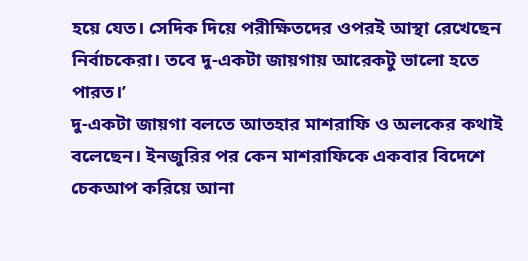হয়ে যেত। সেদিক দিয়ে পরীক্ষিতদের ওপরই আস্থা রেখেছেন নির্বাচকেরা। তবে দু-একটা জায়গায় আরেকটু ভালো হতে পারত।’
দু-একটা জায়গা বলতে আতহার মাশরাফি ও অলকের কথাই বলেছেন। ইনজুরির পর কেন মাশরাফিকে একবার বিদেশে চেকআপ করিয়ে আনা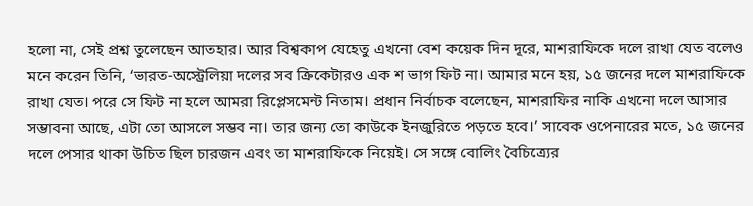হলো না, সেই প্রশ্ন তুলেছেন আতহার। আর বিশ্বকাপ যেহেতু এখনো বেশ কয়েক দিন দূরে, মাশরাফিকে দলে রাখা যেত বলেও মনে করেন তিনি, ‘ভারত-অস্ট্রেলিয়া দলের সব ক্রিকেটারও এক শ ভাগ ফিট না। আমার মনে হয়, ১৫ জনের দলে মাশরাফিকে রাখা যেত। পরে সে ফিট না হলে আমরা রিপ্লেসমেন্ট নিতাম। প্রধান নির্বাচক বলেছেন, মাশরাফির নাকি এখনো দলে আসার সম্ভাবনা আছে, এটা তো আসলে সম্ভব না। তার জন্য তো কাউকে ইনজুরিতে পড়তে হবে।’ সাবেক ওপেনারের মতে, ১৫ জনের দলে পেসার থাকা উচিত ছিল চারজন এবং তা মাশরাফিকে নিয়েই। সে সঙ্গে বোলিং বৈচিত্র্যের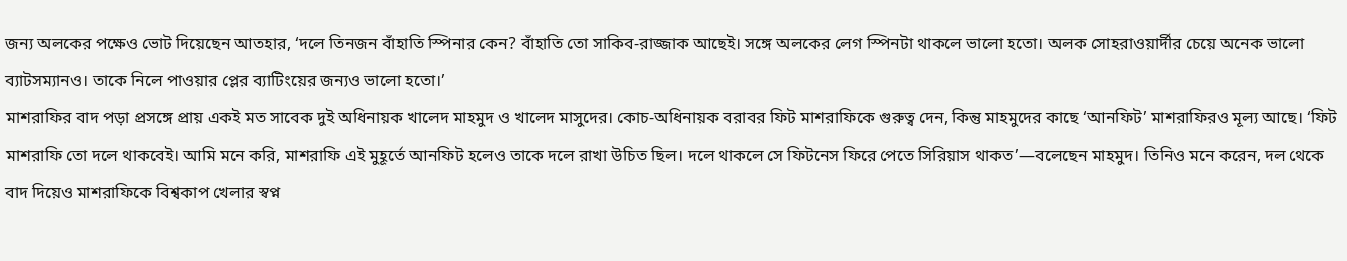জন্য অলকের পক্ষেও ভোট দিয়েছেন আতহার, ‘দলে তিনজন বাঁহাতি স্পিনার কেন? বাঁহাতি তো সাকিব-রাজ্জাক আছেই। সঙ্গে অলকের লেগ স্পিনটা থাকলে ভালো হতো। অলক সোহরাওয়ার্দীর চেয়ে অনেক ভালো ব্যাটসম্যানও। তাকে নিলে পাওয়ার প্লের ব্যাটিংয়ের জন্যও ভালো হতো।’
মাশরাফির বাদ পড়া প্রসঙ্গে প্রায় একই মত সাবেক দুই অধিনায়ক খালেদ মাহমুদ ও খালেদ মাসুদের। কোচ-অধিনায়ক বরাবর ফিট মাশরাফিকে গুরুত্ব দেন, কিন্তু মাহমুদের কাছে ‘আনফিট’ মাশরাফিরও মূল্য আছে। ‘ফিট মাশরাফি তো দলে থাকবেই। আমি মনে করি, মাশরাফি এই মুহূর্তে আনফিট হলেও তাকে দলে রাখা উচিত ছিল। দলে থাকলে সে ফিটনেস ফিরে পেতে সিরিয়াস থাকত’—বলেছেন মাহমুদ। তিনিও মনে করেন, দল থেকে বাদ দিয়েও মাশরাফিকে বিশ্বকাপ খেলার স্বপ্ন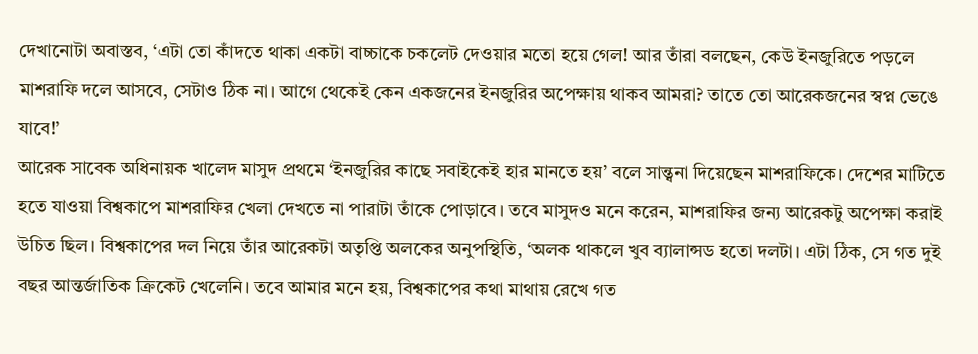দেখানোটা অবাস্তব, ‘এটা তো কাঁদতে থাকা একটা বাচ্চাকে চকলেট দেওয়ার মতো হয়ে গেল! আর তাঁরা বলছেন, কেউ ইনজুরিতে পড়লে মাশরাফি দলে আসবে, সেটাও ঠিক না। আগে থেকেই কেন একজনের ইনজুরির অপেক্ষায় থাকব আমরা? তাতে তো আরেকজনের স্বপ্ন ভেঙে যাবে!’
আরেক সাবেক অধিনায়ক খালেদ মাসুদ প্রথমে ‘ইনজুরির কাছে সবাইকেই হার মানতে হয়’ বলে সান্ত্বনা দিয়েছেন মাশরাফিকে। দেশের মাটিতে হতে যাওয়া বিশ্বকাপে মাশরাফির খেলা দেখতে না পারাটা তাঁকে পোড়াবে। তবে মাসুদও মনে করেন, মাশরাফির জন্য আরেকটু অপেক্ষা করাই উচিত ছিল। বিশ্বকাপের দল নিয়ে তাঁর আরেকটা অতৃপ্তি অলকের অনুপস্থিতি, ‘অলক থাকলে খুব ব্যালান্সড হতো দলটা। এটা ঠিক, সে গত দুই বছর আন্তর্জাতিক ক্রিকেট খেলেনি। তবে আমার মনে হয়, বিশ্বকাপের কথা মাথায় রেখে গত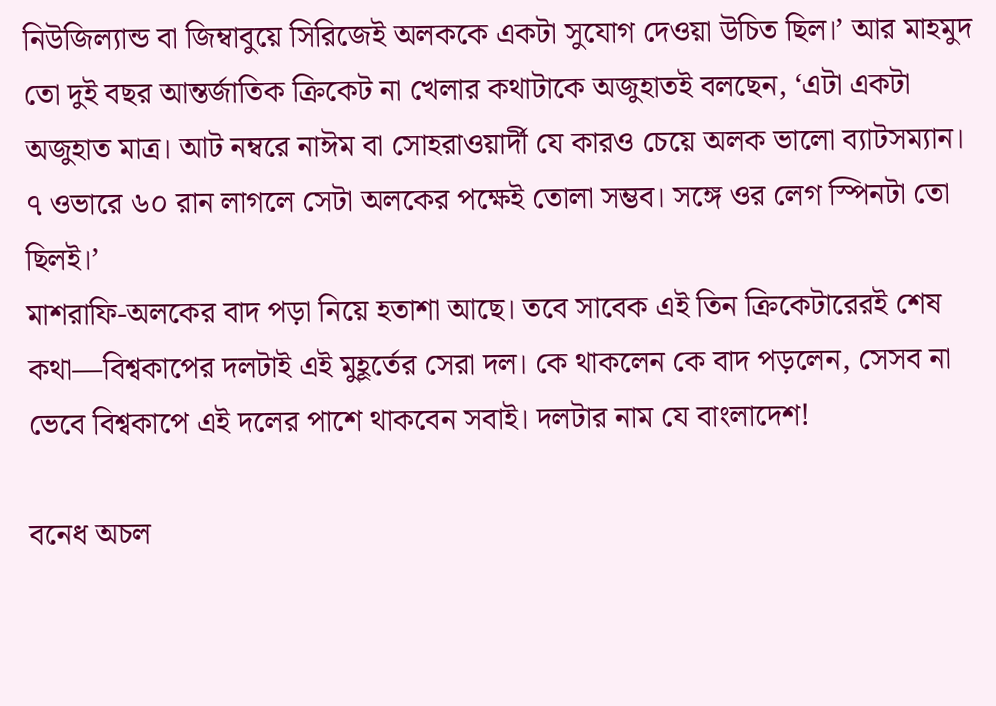নিউজিল্যান্ড বা জিম্বাবুয়ে সিরিজেই অলককে একটা সুযোগ দেওয়া উচিত ছিল।’ আর মাহমুদ তো দুই বছর আন্তর্জাতিক ক্রিকেট না খেলার কথাটাকে অজুহাতই বলছেন, ‘এটা একটা অজুহাত মাত্র। আট নম্বরে নাঈম বা সোহরাওয়ার্দী যে কারও চেয়ে অলক ভালো ব্যাটসম্যান। ৭ ওভারে ৬০ রান লাগলে সেটা অলকের পক্ষেই তোলা সম্ভব। সঙ্গে ওর লেগ স্পিনটা তো ছিলই।’
মাশরাফি-অলকের বাদ পড়া নিয়ে হতাশা আছে। তবে সাবেক এই তিন ক্রিকেটারেরই শেষ কথা—বিশ্বকাপের দলটাই এই মুহূর্তের সেরা দল। কে থাকলেন কে বাদ পড়লেন, সেসব না ভেবে বিশ্বকাপে এই দলের পাশে থাকবেন সবাই। দলটার নাম যে বাংলাদেশ!

বনেধ অচল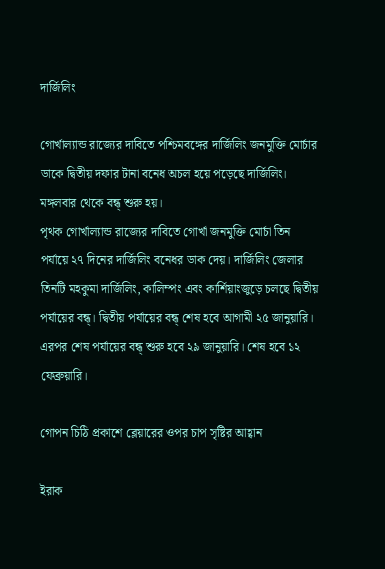দার্জিলিং

গোর্খাল্যান্ড রাজ্যের দাবিতে পশ্চিমবঙ্গের দার্জিলিং জনমুক্তি মোর্চার ডাকে দ্বিতীয় দফার টানা বনেধ অচল হয়ে পড়েছে দার্জিলিং। মঙ্গলবার থেকে বন্ধ্ শুরু হয়।
পৃথক গোর্খাল্যান্ড রাজ্যের দাবিতে গোর্খা জনমুক্তি মোর্চা তিন পর্যায়ে ২৭ দিনের দার্জিলিং বনেধর ডাক দেয়। দার্জিলিং জেলার তিনটি মহকুমা দার্জিলিং, কালিম্পং এবং কার্শিয়াংজুড়ে চলছে দ্বিতীয় পর্যায়ের বন্ধ্। দ্বিতীয় পর্যায়ের বন্ধ্ শেষ হবে আগামী ২৫ জানুয়ারি। এরপর শেষ পর্যায়ের বন্ধ্ শুরু হবে ২৯ জানুয়ারি। শেষ হবে ১২ ফেব্রুয়ারি।

গোপন চিঠি প্রকাশে ব্লেয়ারের ওপর চাপ সৃষ্টির আহ্বান

ইরাক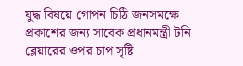যুদ্ধ বিষয়ে গোপন চিঠি জনসমক্ষে প্রকাশের জন্য সাবেক প্রধানমন্ত্রী টনি ব্লেয়ারের ওপর চাপ সৃষ্টি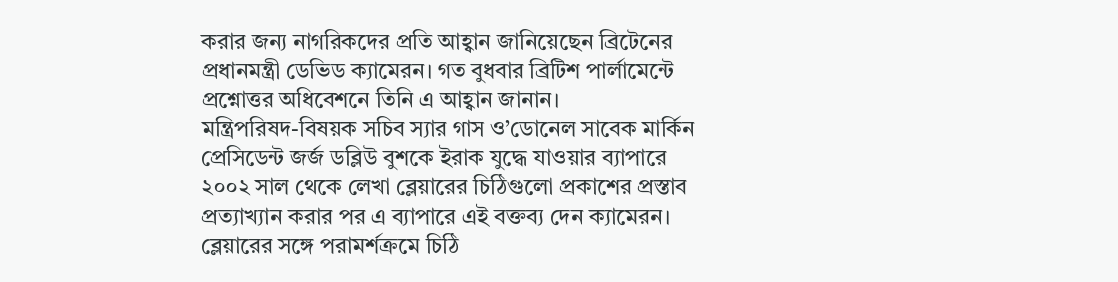করার জন্য নাগরিকদের প্রতি আহ্বান জানিয়েছেন ব্রিটেনের প্রধানমন্ত্রী ডেভিড ক্যামেরন। গত বুধবার ব্রিটিশ পার্লামেন্টে প্রশ্নোত্তর অধিবেশনে তিনি এ আহ্বান জানান।
মন্ত্রিপরিষদ-বিষয়ক সচিব স্যার গাস ও’ডোনেল সাবেক মার্কিন প্রেসিডেন্ট জর্জ ডব্লিউ বুশকে ইরাক যুদ্ধে যাওয়ার ব্যাপারে ২০০২ সাল থেকে লেখা ব্লেয়ারের চিঠিগুলো প্রকাশের প্রস্তাব প্রত্যাখ্যান করার পর এ ব্যাপারে এই বক্তব্য দেন ক্যামেরন। ব্লেয়ারের সঙ্গে পরামর্শক্রমে চিঠি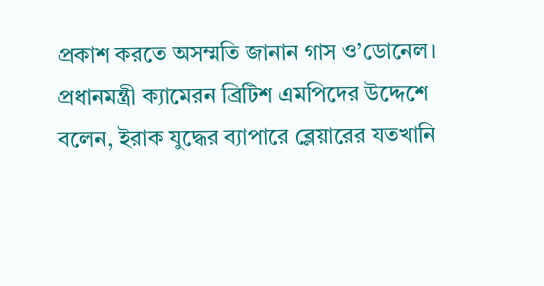প্রকাশ করতে অসম্মতি জানান গাস ও’ডোনেল।
প্রধানমন্ত্রী ক্যামেরন ব্রিটিশ এমপিদের উদ্দেশে বলেন, ইরাক যুদ্ধের ব্যাপারে ব্লেয়ারের যতখানি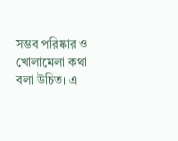সম্ভব পরিষ্কার ও খোলামেলা কথা বলা উচিত। এ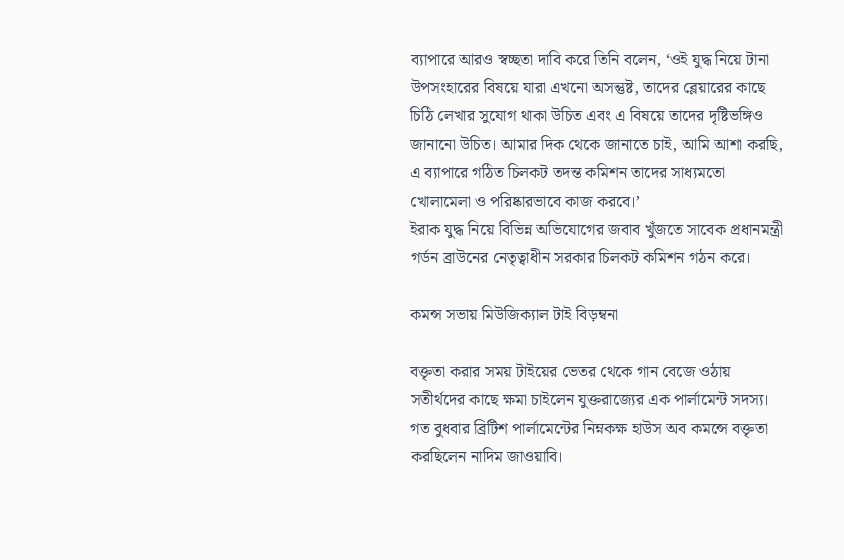ব্যাপারে আরও স্বচ্ছতা দাবি করে তিনি বলেন, ‘ওই যুদ্ধ নিয়ে টানা উপসংহারের বিষয়ে যারা এখনো অসন্তুষ্ট, তাদের ব্লেয়ারের কাছে চিঠি লেখার সুযোগ থাকা উচিত এবং এ বিষয়ে তাদের দৃষ্টিভঙ্গিও জানানো উচিত। আমার দিক থেকে জানাতে চাই, আমি আশা করছি, এ ব্যাপারে গঠিত চিলকট তদন্ত কমিশন তাদের সাধ্যমতো খোলামেলা ও পরিষ্কারভাবে কাজ করবে।’
ইরাক যুদ্ধ নিয়ে বিভিন্ন অভিযোগের জবাব খুঁজতে সাবেক প্রধানমন্ত্রী গর্ডন ব্রাউনের নেতৃত্বাধীন সরকার চিলকট কমিশন গঠন করে।

কমন্স সভায় মিউজিক্যাল টাই বিড়ম্বনা

বক্তৃতা করার সময় টাইয়ের ভেতর থেকে গান বেজে ওঠায় সতীর্থদের কাছে ক্ষমা চাইলেন যুক্তরাজ্যের এক পার্লামেন্ট সদস্য। গত বুধবার ব্রিটিশ পার্লামেন্টের নিম্নকক্ষ হাউস অব কমন্সে বক্তৃতা করছিলেন নাদিম জাওয়াবি।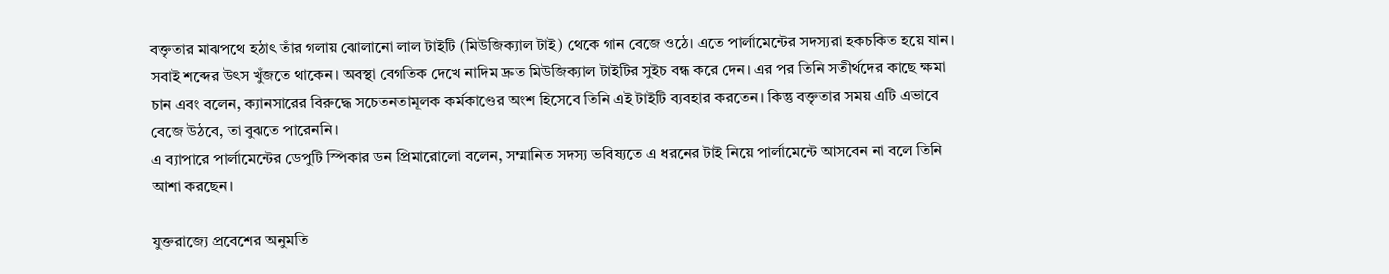বক্তৃতার মাঝপথে হঠাৎ তাঁর গলায় ঝোলানো লাল টাইটি (মিউজিক্যাল টাই) থেকে গান বেজে ওঠে। এতে পার্লামেন্টের সদস্যরা হকচকিত হয়ে যান। সবাই শব্দের উৎস খুঁজতে থাকেন। অবস্থা বেগতিক দেখে নাদিম দ্রুত মিউজিক্যাল টাইটির সুইচ বন্ধ করে দেন। এর পর তিনি সতীর্থদের কাছে ক্ষমা চান এবং বলেন, ক্যানসারের বিরুদ্ধে সচেতনতামূলক কর্মকাণ্ডের অংশ হিসেবে তিনি এই টাইটি ব্যবহার করতেন। কিন্তু বক্তৃতার সময় এটি এভাবে বেজে উঠবে, তা বুঝতে পারেননি।
এ ব্যাপারে পার্লামেন্টের ডেপুটি স্পিকার ডন প্রিমারোলো বলেন, সম্মানিত সদস্য ভবিষ্যতে এ ধরনের টাই নিয়ে পার্লামেন্টে আসবেন না বলে তিনি আশা করছেন।

যুক্তরাজ্যে প্রবেশের অনুমতি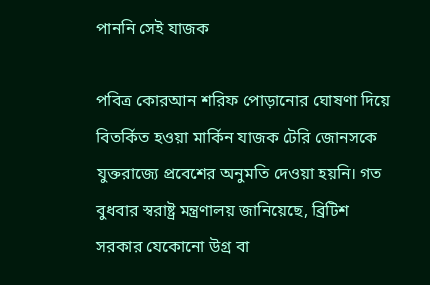পাননি সেই যাজক

পবিত্র কোরআন শরিফ পোড়ানোর ঘোষণা দিয়ে বিতর্কিত হওয়া মার্কিন যাজক টেরি জোনসকে যুক্তরাজ্যে প্রবেশের অনুমতি দেওয়া হয়নি। গত বুধবার স্বরাষ্ট্র মন্ত্রণালয় জানিয়েছে, ব্রিটিশ সরকার যেকোনো উগ্র বা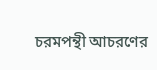চরমপন্থী আচরণের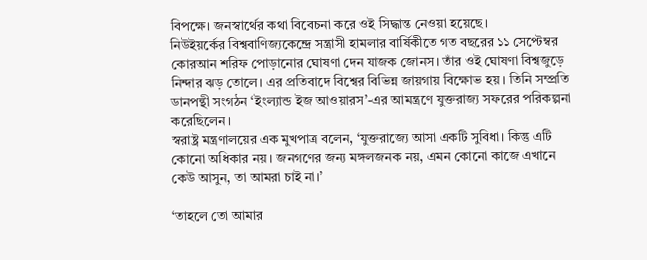বিপক্ষে। জনস্বার্থের কথা বিবেচনা করে ওই সিদ্ধান্ত নেওয়া হয়েছে।
নিউইয়র্কের বিশ্ববাণিজ্যকেন্দ্রে সন্ত্রাসী হামলার বার্ষিকীতে গত বছরের ১১ সেপ্টেম্বর কোরআন শরিফ পোড়ানোর ঘোষণা দেন যাজক জোনস। তাঁর ওই ঘোষণা বিশ্বজুড়ে নিন্দার ঝড় তোলে। এর প্রতিবাদে বিশ্বের বিভিন্ন জায়গায় বিক্ষোভ হয়। তিনি সম্প্রতি ডানপন্থী সংগঠন ‘ইংল্যান্ড ইজ আওয়ারস’-এর আমন্ত্রণে যুক্তরাজ্য সফরের পরিকল্পনা করেছিলেন।
স্বরাষ্ট্র মন্ত্রণালয়ের এক মুখপাত্র বলেন, ‘যুক্তরাজ্যে আসা একটি সুবিধা। কিন্তু এটি কোনো অধিকার নয়। জনগণের জন্য মঙ্গলজনক নয়, এমন কোনো কাজে এখানে কেউ আসুন, তা আমরা চাই না।’

‘তাহলে তো আমার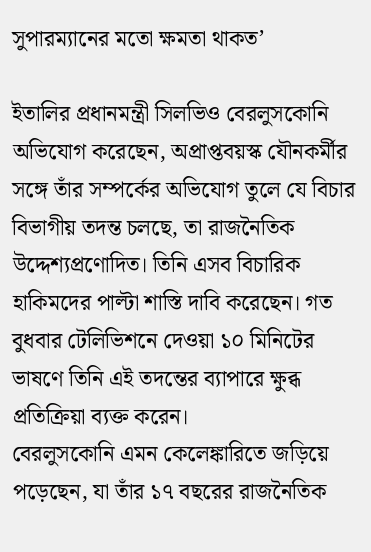সুপারম্যানের মতো ক্ষমতা থাকত’

ইতালির প্রধানমন্ত্রী সিলভিও বেরলুসকোনি অভিযোগ করেছেন, অপ্রাপ্তবয়স্ক যৌনকর্মীর সঙ্গে তাঁর সম্পর্কের অভিযোগ তুলে যে বিচার বিভাগীয় তদন্ত চলছে, তা রাজনৈতিক উদ্দেশ্যপ্রণোদিত। তিনি এসব বিচারিক হাকিমদের পাল্টা শাস্তি দাবি করেছেন। গত বুধবার টেলিভিশনে দেওয়া ১০ মিনিটের ভাষণে তিনি এই তদন্তের ব্যাপারে ক্ষুব্ধ প্রতিক্রিয়া ব্যক্ত করেন।
বেরলুসকোনি এমন কেলেঙ্কারিতে জড়িয়ে পড়েছেন, যা তাঁর ১৭ বছরের রাজনৈতিক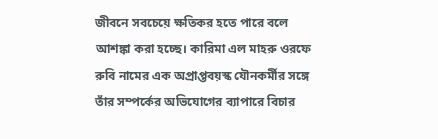জীবনে সবচেয়ে ক্ষতিকর হতে পারে বলে আশঙ্কা করা হচ্ছে। কারিমা এল মাহরু ওরফে রুবি নামের এক অপ্রাপ্তবয়স্ক যৌনকর্মীর সঙ্গে তাঁর সম্পর্কের অভিযোগের ব্যাপারে বিচার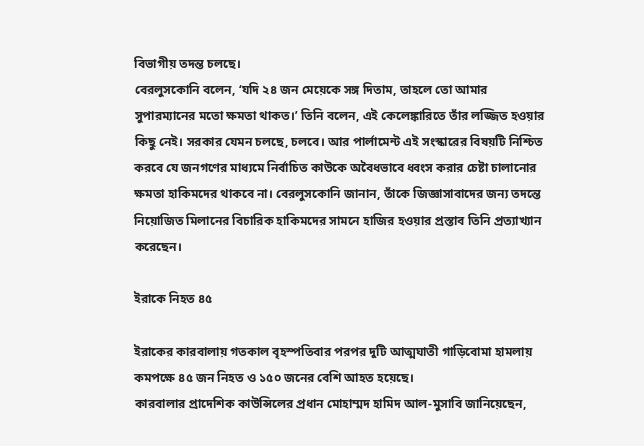বিভাগীয় তদন্ত চলছে।
বেরলুসকোনি বলেন, ‘যদি ২৪ জন মেয়েকে সঙ্গ দিতাম, তাহলে তো আমার সুপারম্যানের মতো ক্ষমতা থাকত।’ তিনি বলেন, এই কেলেঙ্কারিতে তাঁর লজ্জিত হওয়ার কিছু নেই। সরকার যেমন চলছে, চলবে। আর পার্লামেন্ট এই সংস্কারের বিষয়টি নিশ্চিত করবে যে জনগণের মাধ্যমে নির্বাচিত কাউকে অবৈধভাবে ধ্বংস করার চেষ্টা চালানোর ক্ষমতা হাকিমদের থাকবে না। বেরলুসকোনি জানান, তাঁকে জিজ্ঞাসাবাদের জন্য তদন্তে নিয়োজিত মিলানের বিচারিক হাকিমদের সামনে হাজির হওয়ার প্রস্তাব তিনি প্রত্যাখ্যান করেছেন।

ইরাকে নিহত ৪৫

ইরাকের কারবালায় গতকাল বৃহস্পতিবার পরপর দুটি আত্মঘাতী গাড়িবোমা হামলায় কমপক্ষে ৪৫ জন নিহত ও ১৫০ জনের বেশি আহত হয়েছে।
কারবালার প্রাদেশিক কাউন্সিলের প্রধান মোহাম্মদ হামিদ আল-মুসাবি জানিয়েছেন,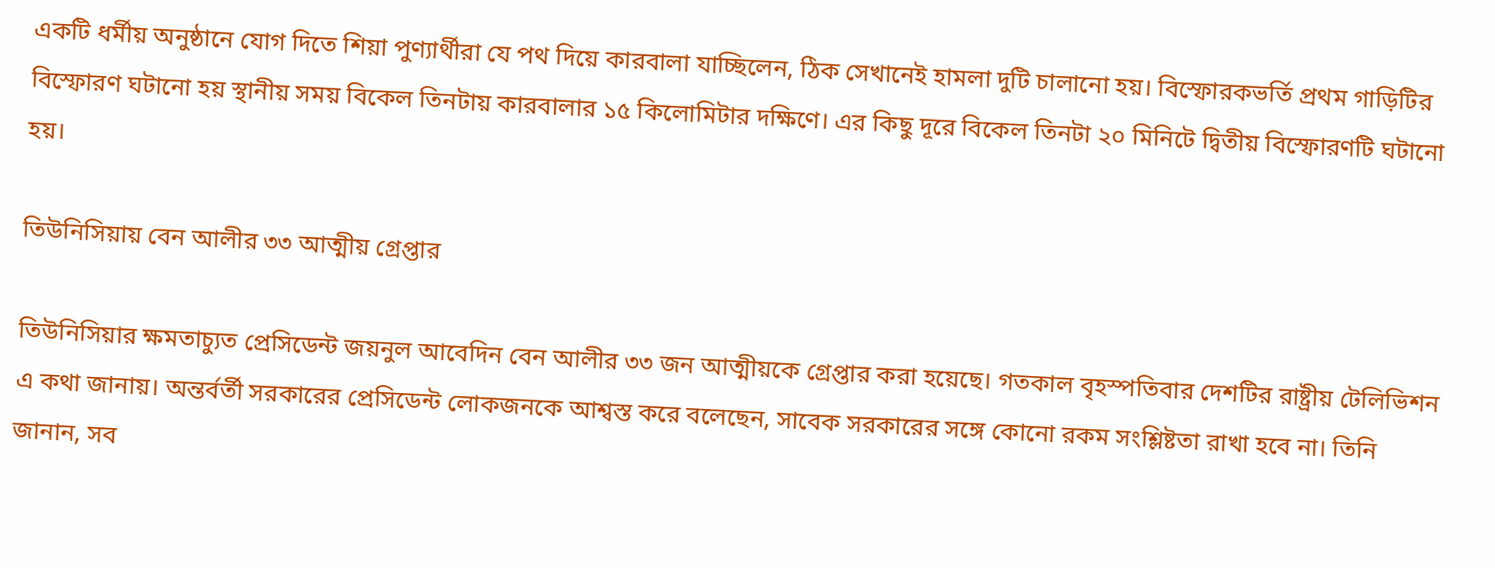একটি ধর্মীয় অনুষ্ঠানে যোগ দিতে শিয়া পুণ্যার্থীরা যে পথ দিয়ে কারবালা যাচ্ছিলেন, ঠিক সেখানেই হামলা দুটি চালানো হয়। বিস্ফোরকভর্তি প্রথম গাড়িটির বিস্ফোরণ ঘটানো হয় স্থানীয় সময় বিকেল তিনটায় কারবালার ১৫ কিলোমিটার দক্ষিণে। এর কিছু দূরে বিকেল তিনটা ২০ মিনিটে দ্বিতীয় বিস্ফোরণটি ঘটানো হয়।

তিউনিসিয়ায় বেন আলীর ৩৩ আত্মীয় গ্রেপ্তার

তিউনিসিয়ার ক্ষমতাচ্যুত প্রেসিডেন্ট জয়নুল আবেদিন বেন আলীর ৩৩ জন আত্মীয়কে গ্রেপ্তার করা হয়েছে। গতকাল বৃহস্পতিবার দেশটির রাষ্ট্রীয় টেলিভিশন এ কথা জানায়। অন্তর্বর্তী সরকারের প্রেসিডেন্ট লোকজনকে আশ্বস্ত করে বলেছেন, সাবেক সরকারের সঙ্গে কোনো রকম সংশ্লিষ্টতা রাখা হবে না। তিনি জানান, সব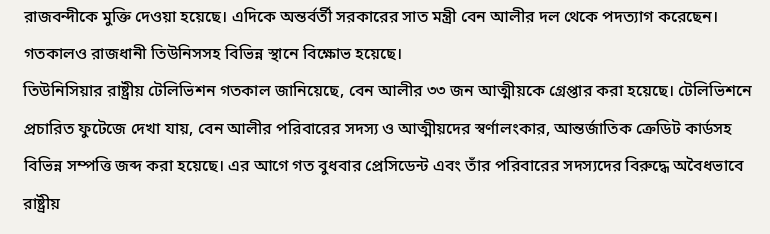রাজবন্দীকে মুক্তি দেওয়া হয়েছে। এদিকে অন্তর্বর্তী সরকারের সাত মন্ত্রী বেন আলীর দল থেকে পদত্যাগ করেছেন। গতকালও রাজধানী তিউনিসসহ বিভিন্ন স্থানে বিক্ষোভ হয়েছে।
তিউনিসিয়ার রাষ্ট্রীয় টেলিভিশন গতকাল জানিয়েছে, বেন আলীর ৩৩ জন আত্মীয়কে গ্রেপ্তার করা হয়েছে। টেলিভিশনে প্রচারিত ফুটেজে দেখা যায়, বেন আলীর পরিবারের সদস্য ও আত্মীয়দের স্বর্ণালংকার, আন্তর্জাতিক ক্রেডিট কার্ডসহ বিভিন্ন সম্পত্তি জব্দ করা হয়েছে। এর আগে গত বুধবার প্রেসিডেন্ট এবং তাঁর পরিবারের সদস্যদের বিরুদ্ধে অবৈধভাবে রাষ্ট্রীয়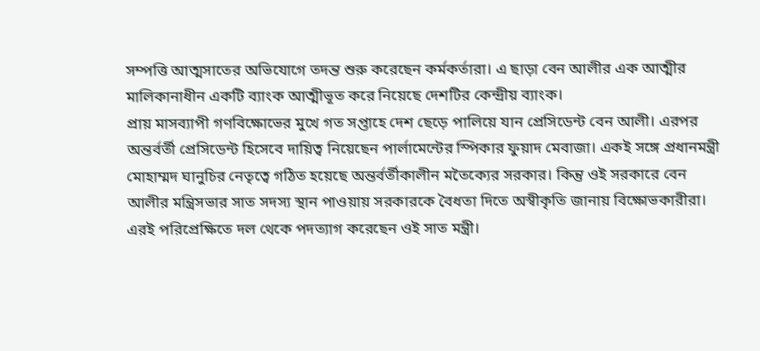সম্পত্তি আত্মসাতের অভিযোগে তদন্ত শুরু করেছেন কর্মকর্তারা। এ ছাড়া বেন আলীর এক আত্মীর মালিকানাধীন একটি ব্যাংক আত্মীভূত করে নিয়েছে দেশটির কেন্দ্রীয় ব্যাংক।
প্রায় মাসব্যাপী গণবিক্ষোভের মুখে গত সপ্তাহে দেশ ছেড়ে পালিয়ে যান প্রেসিডেন্ট বেন আলী। এরপর অন্তর্বর্তী প্রেসিডেন্ট হিসেবে দায়িত্ব নিয়েছেন পার্লামেন্টের স্পিকার ফুয়াদ মেবাজা। একই সঙ্গে প্রধানমন্ত্রী মোহাম্মদ ঘানুচির নেতৃত্বে গঠিত হয়েছে অন্তর্বর্তীকালীন মতৈক্যের সরকার। কিন্তু ওই সরকারে বেন আলীর মন্ত্রিসভার সাত সদস্য স্থান পাওয়ায় সরকারকে বৈধতা দিতে অস্বীকৃতি জানায় বিক্ষোভকারীরা। এরই পরিপ্রেক্ষিতে দল থেকে পদত্যাগ করেছেন ওই সাত মন্ত্রী।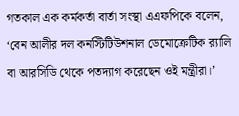গতকাল এক কর্মকর্তা বার্তা সংস্থা এএফপিকে বলেন, ‘বেন আলীর দল কনস্টিটিউশনাল ডেমোক্রেটিক র‌্যালি বা আরসিডি থেকে পতদ্যাগ করেছেন ওই মন্ত্রীরা।’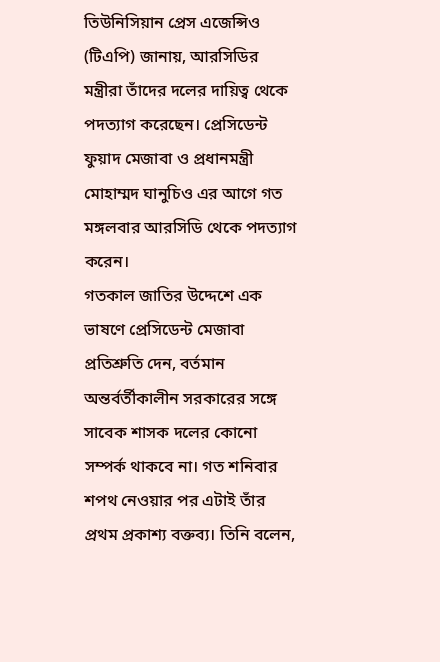তিউনিসিয়ান প্রেস এজেন্সিও (টিএপি) জানায়, আরসিডির মন্ত্রীরা তাঁদের দলের দায়িত্ব থেকে পদত্যাগ করেছেন। প্রেসিডেন্ট ফুয়াদ মেজাবা ও প্রধানমন্ত্রী মোহাম্মদ ঘানুচিও এর আগে গত মঙ্গলবার আরসিডি থেকে পদত্যাগ করেন।
গতকাল জাতির উদ্দেশে এক ভাষণে প্রেসিডেন্ট মেজাবা প্রতিশ্রুতি দেন, বর্তমান অন্তর্বর্তীকালীন সরকারের সঙ্গে সাবেক শাসক দলের কোনো সম্পর্ক থাকবে না। গত শনিবার শপথ নেওয়ার পর এটাই তাঁর প্রথম প্রকাশ্য বক্তব্য। তিনি বলেন,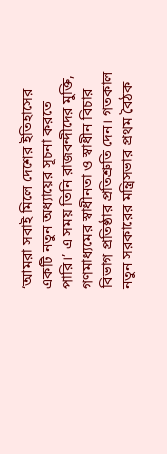‘আমরা সবাই মিলে দেশের ইতিহাসের একটি নতুন অধ্যায়ের সূচনা করতে পারি।’ এ সময় তিনি রাজবন্দীদের মুক্তি, গণমাধ্যমের স্বাধীনতা ও স্বাধীন বিচার বিভাগ প্রতিষ্ঠার প্রতিশ্রুতি দেন। গতকাল নতুন সরকারের মন্ত্রিসভার প্রথম বৈঠক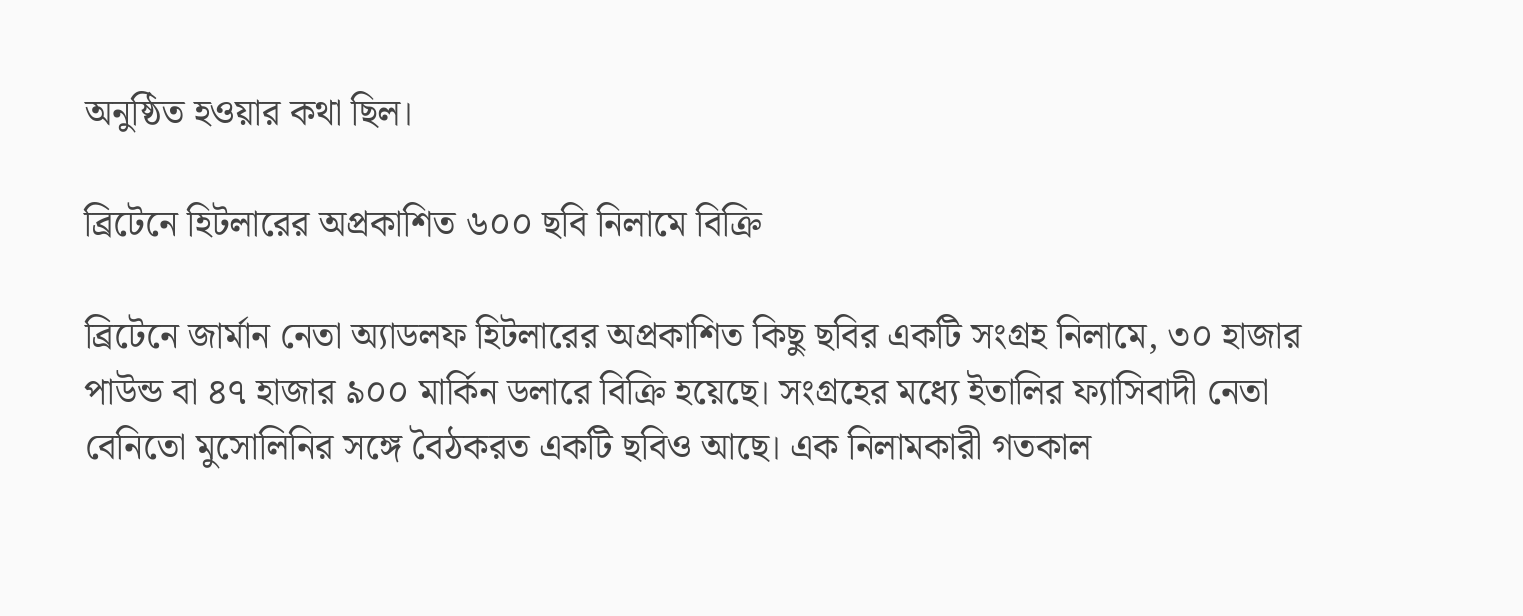অনুষ্ঠিত হওয়ার কথা ছিল।

ব্রিটেনে হিটলারের অপ্রকাশিত ৬০০ ছবি নিলামে বিক্রি

ব্রিটেনে জার্মান নেতা অ্যাডলফ হিটলারের অপ্রকাশিত কিছু ছবির একটি সংগ্রহ নিলামে, ৩০ হাজার পাউন্ড বা ৪৭ হাজার ৯০০ মার্কিন ডলারে বিক্রি হয়েছে। সংগ্রহের মধ্যে ইতালির ফ্যাসিবাদী নেতা বেনিতো মুসোলিনির সঙ্গে বৈঠকরত একটি ছবিও আছে। এক নিলামকারী গতকাল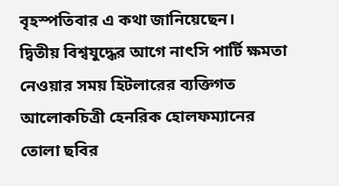বৃহস্পতিবার এ কথা জানিয়েছেন।
দ্বিতীয় বিশ্বযুদ্ধের আগে নাৎসি পার্টি ক্ষমতা নেওয়ার সময় হিটলারের ব্যক্তিগত আলোকচিত্রী হেনরিক হোলফম্যানের তোলা ছবির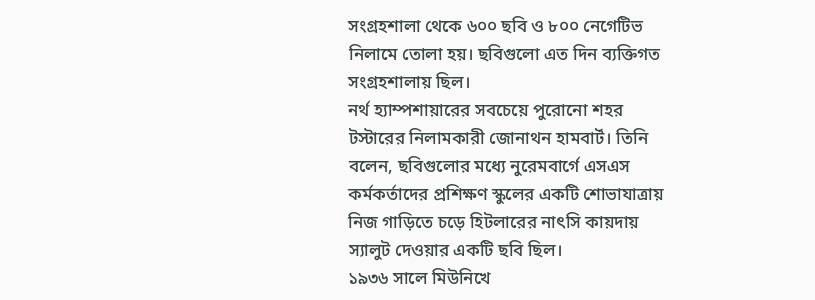সংগ্রহশালা থেকে ৬০০ ছবি ও ৮০০ নেগেটিভ নিলামে তোলা হয়। ছবিগুলো এত দিন ব্যক্তিগত সংগ্রহশালায় ছিল।
নর্থ হ্যাম্পশায়ারের সবচেয়ে পুরোনো শহর টস্টারের নিলামকারী জোনাথন হামবার্ট। তিনি বলেন, ছবিগুলোর মধ্যে নুরেমবার্গে এসএস কর্মকর্তাদের প্রশিক্ষণ স্কুলের একটি শোভাযাত্রায় নিজ গাড়িতে চড়ে হিটলারের নাৎসি কায়দায় স্যালুট দেওয়ার একটি ছবি ছিল।
১৯৩৬ সালে মিউনিখে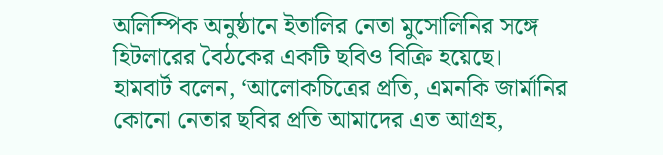অলিম্পিক অনুষ্ঠানে ইতালির নেতা মুসোলিনির সঙ্গে হিটলারের বৈঠকের একটি ছবিও বিক্রি হয়েছে।
হামবার্ট বলেন, ‘আলোকচিত্রের প্রতি, এমনকি জার্মানির কোনো নেতার ছবির প্রতি আমাদের এত আগ্রহ,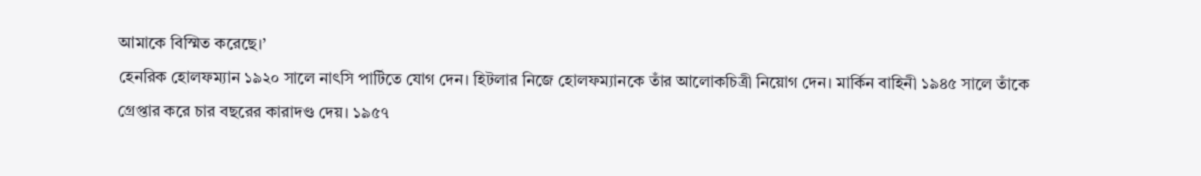আমাকে বিস্মিত করেছে।’
হেনরিক হোলফম্যান ১৯২০ সালে নাৎসি পার্টিতে যোগ দেন। হিটলার নিজে হোলফম্যানকে তাঁর আলোকচিত্রী নিয়োগ দেন। মার্কিন বাহিনী ১৯৪৫ সালে তাঁকে গ্রেপ্তার করে চার বছরের কারাদণ্ড দেয়। ১৯৫৭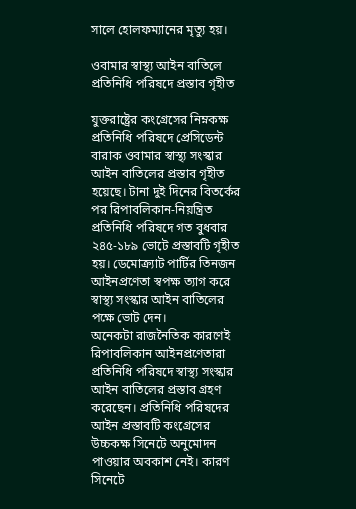সালে হোলফম্যানের মৃত্যু হয়।

ওবামার স্বাস্থ্য আইন বাতিলে প্রতিনিধি পরিষদে প্রস্তাব গৃহীত

যুক্তরাষ্ট্রের কংগ্রেসের নিম্নকক্ষ প্রতিনিধি পরিষদে প্রেসিডেন্ট বারাক ওবামার স্বাস্থ্য সংস্কার আইন বাতিলের প্রস্তাব গৃহীত হয়েছে। টানা দুই দিনের বিতর্কের পর রিপাবলিকান-নিয়ন্ত্রিত প্রতিনিধি পরিষদে গত বুধবার ২৪৫-১৮৯ ভোটে প্রস্তাবটি গৃহীত হয়। ডেমোক্র্যাট পার্টির তিনজন আইনপ্রণেতা স্বপক্ষ ত্যাগ করে স্বাস্থ্য সংস্কার আইন বাতিলের পক্ষে ভোট দেন।
অনেকটা রাজনৈতিক কারণেই রিপাবলিকান আইনপ্রণেতারা প্রতিনিধি পরিষদে স্বাস্থ্য সংস্কার আইন বাতিলের প্রস্তাব গ্রহণ করেছেন। প্রতিনিধি পরিষদের আইন প্রস্তাবটি কংগ্রেসের উচ্চকক্ষ সিনেটে অনুমোদন পাওয়ার অবকাশ নেই। কারণ সিনেটে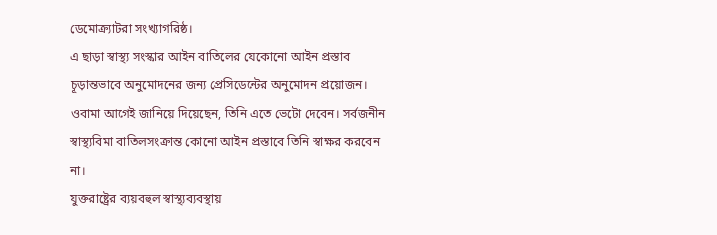ডেমোক্র্যাটরা সংখ্যাগরিষ্ঠ।
এ ছাড়া স্বাস্থ্য সংস্কার আইন বাতিলের যেকোনো আইন প্রস্তাব চূড়ান্তভাবে অনুমোদনের জন্য প্রেসিডেন্টের অনুমোদন প্রয়োজন। ওবামা আগেই জানিয়ে দিয়েছেন, তিনি এতে ভেটো দেবেন। সর্বজনীন স্বাস্থ্যবিমা বাতিলসংক্রান্ত কোনো আইন প্রস্তাবে তিনি স্বাক্ষর করবেন না।
যুক্তরাষ্ট্রের ব্যয়বহুল স্বাস্থ্যব্যবস্থায়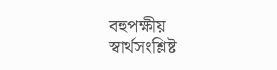বহুপক্ষীয় স্বার্থসংশ্লিষ্ট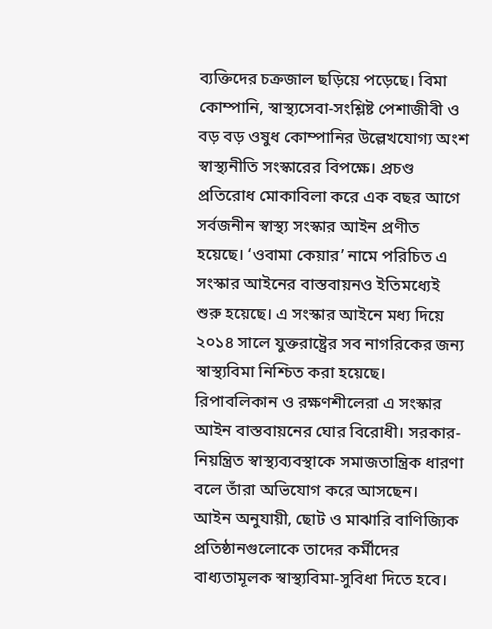ব্যক্তিদের চক্রজাল ছড়িয়ে পড়েছে। বিমা কোম্পানি, স্বাস্থ্যসেবা-সংশ্লিষ্ট পেশাজীবী ও বড় বড় ওষুধ কোম্পানির উল্লেখযোগ্য অংশ স্বাস্থ্যনীতি সংস্কারের বিপক্ষে। প্রচণ্ড প্রতিরোধ মোকাবিলা করে এক বছর আগে সর্বজনীন স্বাস্থ্য সংস্কার আইন প্রণীত হয়েছে। ‘ওবামা কেয়ার’ নামে পরিচিত এ সংস্কার আইনের বাস্তবায়নও ইতিমধ্যেই শুরু হয়েছে। এ সংস্কার আইনে মধ্য দিয়ে ২০১৪ সালে যুক্তরাষ্ট্রের সব নাগরিকের জন্য স্বাস্থ্যবিমা নিশ্চিত করা হয়েছে।
রিপাবলিকান ও রক্ষণশীলেরা এ সংস্কার আইন বাস্তবায়নের ঘোর বিরোধী। সরকার-নিয়ন্ত্রিত স্বাস্থ্যব্যবস্থাকে সমাজতান্ত্রিক ধারণা বলে তাঁরা অভিযোগ করে আসছেন।
আইন অনুযায়ী, ছোট ও মাঝারি বাণিজ্যিক প্রতিষ্ঠানগুলোকে তাদের কর্মীদের বাধ্যতামূলক স্বাস্থ্যবিমা-সুবিধা দিতে হবে।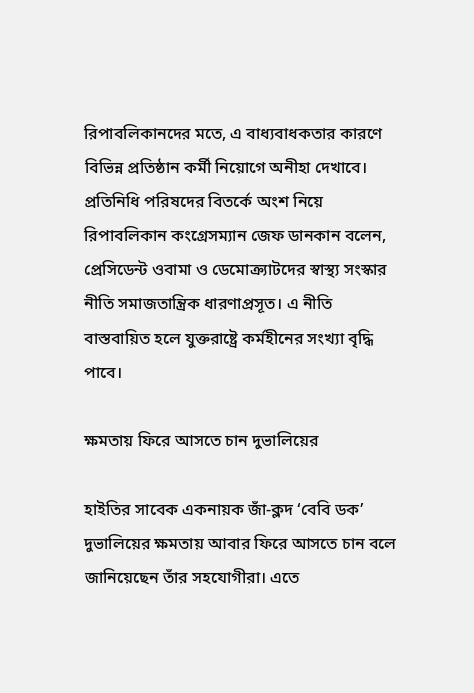রিপাবলিকানদের মতে, এ বাধ্যবাধকতার কারণে বিভিন্ন প্রতিষ্ঠান কর্মী নিয়োগে অনীহা দেখাবে। প্রতিনিধি পরিষদের বিতর্কে অংশ নিয়ে রিপাবলিকান কংগ্রেসম্যান জেফ ডানকান বলেন, প্রেসিডেন্ট ওবামা ও ডেমোক্র্যাটদের স্বাস্থ্য সংস্কার নীতি সমাজতান্ত্রিক ধারণাপ্রসূত। এ নীতি বাস্তবায়িত হলে যুক্তরাষ্ট্রে কর্মহীনের সংখ্যা বৃদ্ধি পাবে।

ক্ষমতায় ফিরে আসতে চান দুভালিয়ের

হাইতির সাবেক একনায়ক জাঁ-ক্লদ ‘বেবি ডক’ দুভালিয়ের ক্ষমতায় আবার ফিরে আসতে চান বলে জানিয়েছেন তাঁর সহযোগীরা। এতে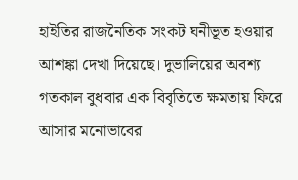হাইতির রাজনৈতিক সংকট ঘনীভূত হওয়ার আশঙ্কা দেখা দিয়েছে। দুভালিয়ের অবশ্য গতকাল বুধবার এক বিবৃতিতে ক্ষমতায় ফিরে আসার মনোভাবের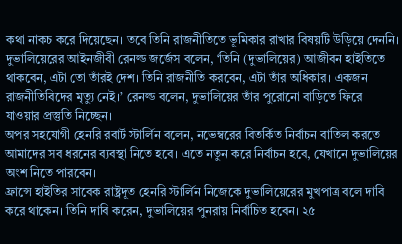কথা নাকচ করে দিয়েছেন। তবে তিনি রাজনীতিতে ভূমিকার রাখার বিষয়টি উড়িয়ে দেননি।
দুভালিয়েরের আইনজীবী রেনল্ড জর্জেস বলেন, ‘তিনি (দুভালিয়ের) আজীবন হাইতিতে থাকবেন, এটা তো তাঁরই দেশ। তিনি রাজনীতি করবেন, এটা তাঁর অধিকার। একজন রাজনীতিবিদের মৃত্যু নেই।’ রেনল্ড বলেন, দুভালিয়ের তাঁর পুরোনো বাড়িতে ফিরে যাওয়ার প্রস্তুতি নিচ্ছেন।
অপর সহযোগী হেনরি রবার্ট স্টার্লিন বলেন, নভেম্বরের বিতর্কিত নির্বাচন বাতিল করতে আমাদের সব ধরনের ব্যবস্থা নিতে হবে। এতে নতুন করে নির্বাচন হবে, যেখানে দুভালিয়ের অংশ নিতে পারবেন।
ফ্রান্সে হাইতির সাবেক রাষ্ট্রদূত হেনরি স্টার্লিন নিজেকে দুভালিয়েরের মুখপাত্র বলে দাবি করে থাকেন। তিনি দাবি করেন, দুভালিয়ের পুনরায় নির্বাচিত হবেন। ২৫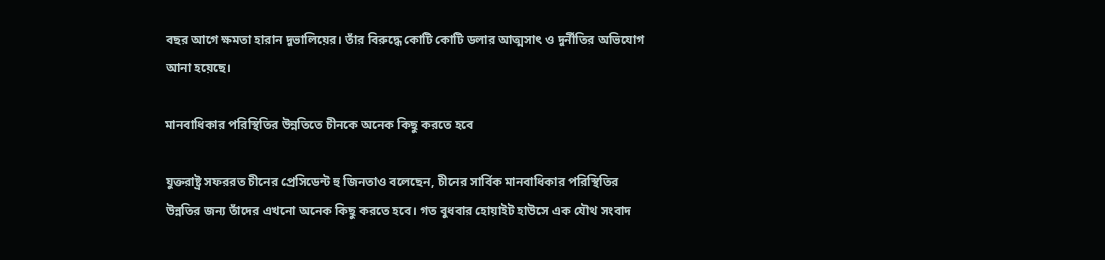বছর আগে ক্ষমতা হারান দুভালিয়ের। তাঁর বিরুদ্ধে কোটি কোটি ডলার আত্মসাৎ ও দুর্নীতির অভিযোগ আনা হয়েছে।

মানবাধিকার পরিস্থিতির উন্নতিতে চীনকে অনেক কিছু করতে হবে

যুক্তরাষ্ট্র সফররত চীনের প্রেসিডেন্ট হু জিনতাও বলেছেন, চীনের সার্বিক মানবাধিকার পরিস্থিতির উন্নতির জন্য তাঁদের এখনো অনেক কিছু করতে হবে। গত বুধবার হোয়াইট হাউসে এক যৌথ সংবাদ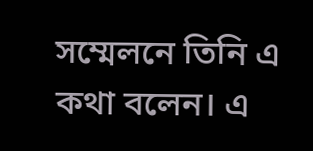সম্মেলনে তিনি এ কথা বলেন। এ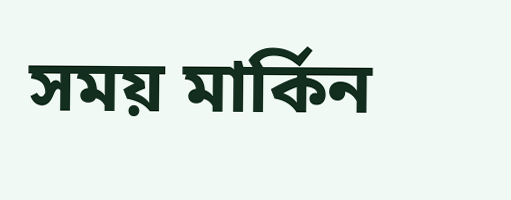সময় মার্কিন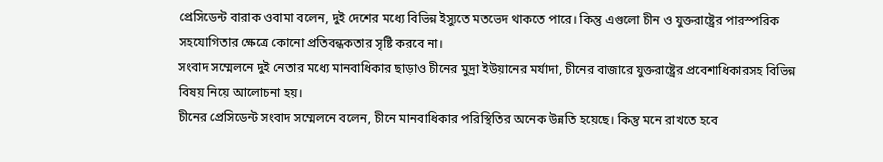প্রেসিডেন্ট বারাক ওবামা বলেন, দুই দেশের মধ্যে বিভিন্ন ইস্যুতে মতভেদ থাকতে পারে। কিন্তু এগুলো চীন ও যুক্তরাষ্ট্রের পারস্পরিক সহযোগিতার ক্ষেত্রে কোনো প্রতিবন্ধকতার সৃষ্টি করবে না।
সংবাদ সম্মেলনে দুই নেতার মধ্যে মানবাধিকার ছাড়াও চীনের মুদ্রা ইউয়ানের মর্যাদা, চীনের বাজারে যুক্তরাষ্ট্রের প্রবেশাধিকারসহ বিভিন্ন বিষয় নিয়ে আলোচনা হয়।
চীনের প্রেসিডেন্ট সংবাদ সম্মেলনে বলেন, চীনে মানবাধিকার পরিস্থিতির অনেক উন্নতি হয়েছে। কিন্তু মনে রাখতে হবে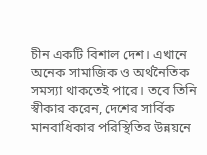চীন একটি বিশাল দেশ। এখানে অনেক সামাজিক ও অর্থনৈতিক সমস্যা থাকতেই পারে। তবে তিনি স্বীকার করেন, দেশের সার্বিক মানবাধিকার পরিস্থিতির উন্নয়নে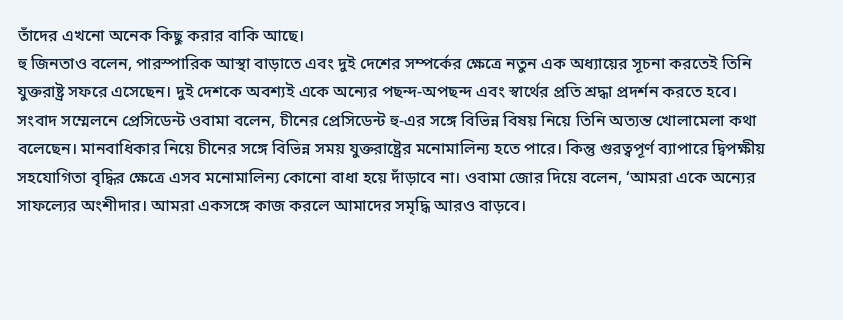তাঁদের এখনো অনেক কিছু করার বাকি আছে।
হু জিনতাও বলেন, পারস্পারিক আস্থা বাড়াতে এবং দুই দেশের সম্পর্কের ক্ষেত্রে নতুন এক অধ্যায়ের সূচনা করতেই তিনি যুক্তরাষ্ট্র সফরে এসেছেন। দুই দেশকে অবশ্যই একে অন্যের পছন্দ-অপছন্দ এবং স্বার্থের প্রতি শ্রদ্ধা প্রদর্শন করতে হবে।
সংবাদ সম্মেলনে প্রেসিডেন্ট ওবামা বলেন, চীনের প্রেসিডেন্ট হু-এর সঙ্গে বিভিন্ন বিষয় নিয়ে তিনি অত্যন্ত খোলামেলা কথা বলেছেন। মানবাধিকার নিয়ে চীনের সঙ্গে বিভিন্ন সময় যুক্তরাষ্ট্রের মনোমালিন্য হতে পারে। কিন্তু গুরত্বপূর্ণ ব্যাপারে দ্বিপক্ষীয় সহযোগিতা বৃদ্ধির ক্ষেত্রে এসব মনোমালিন্য কোনো বাধা হয়ে দাঁড়াবে না। ওবামা জোর দিয়ে বলেন, ‘আমরা একে অন্যের সাফল্যের অংশীদার। আমরা একসঙ্গে কাজ করলে আমাদের সমৃদ্ধি আরও বাড়বে।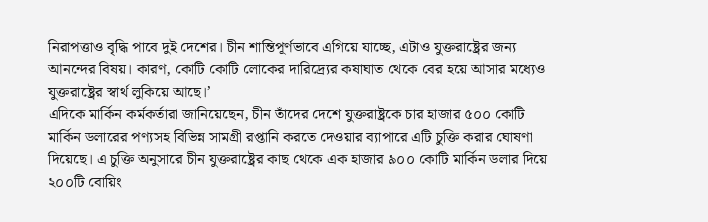নিরাপত্তাও বৃদ্ধি পাবে দুই দেশের। চীন শান্তিপূর্ণভাবে এগিয়ে যাচ্ছে, এটাও যুক্তরাষ্ট্রের জন্য আনন্দের বিষয়। কারণ, কোটি কোটি লোকের দারিদ্র্যের কষাঘাত থেকে বের হয়ে আসার মধ্যেও যুক্তরাষ্ট্রের স্বার্থ লুকিয়ে আছে।’
এদিকে মার্কিন কর্মকর্তারা জানিয়েছেন, চীন তাঁদের দেশে যুক্তরাষ্ট্রকে চার হাজার ৫০০ কোটি মার্কিন ডলারের পণ্যসহ বিভিন্ন সামগ্রী রপ্তানি করতে দেওয়ার ব্যাপারে এটি চুক্তি করার ঘোষণা দিয়েছে। এ চুক্তি অনুসারে চীন যুক্তরাষ্ট্রের কাছ থেকে এক হাজার ৯০০ কোটি মার্কিন ডলার দিয়ে ২০০টি বোয়িং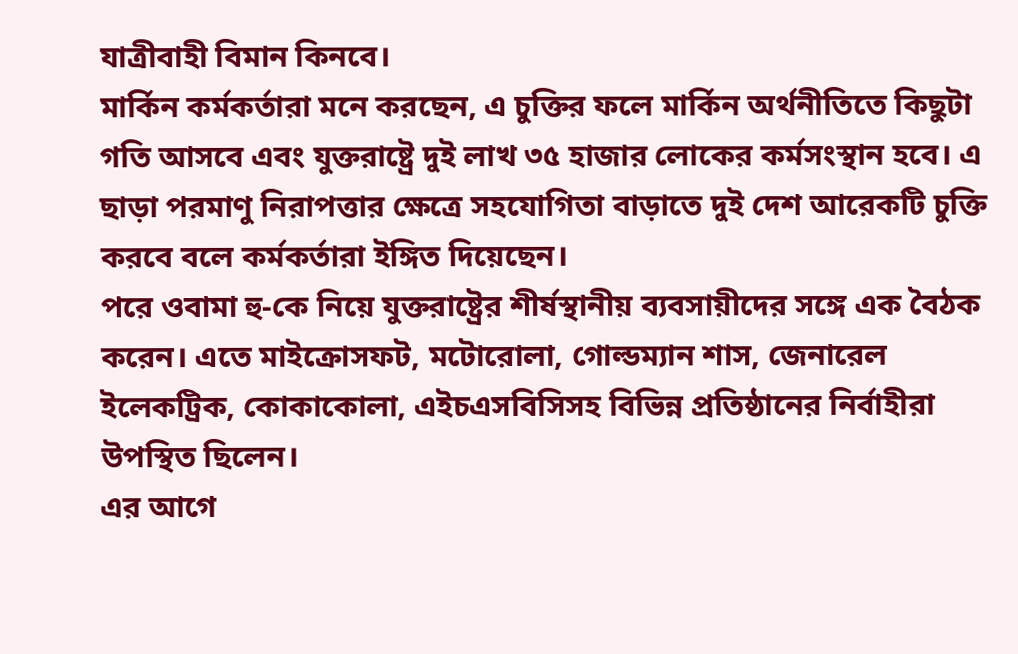যাত্রীবাহী বিমান কিনবে।
মার্কিন কর্মকর্তারা মনে করছেন, এ চুক্তির ফলে মার্কিন অর্থনীতিতে কিছুটা গতি আসবে এবং যুক্তরাষ্ট্রে দুই লাখ ৩৫ হাজার লোকের কর্মসংস্থান হবে। এ ছাড়া পরমাণু নিরাপত্তার ক্ষেত্রে সহযোগিতা বাড়াতে দুই দেশ আরেকটি চুক্তি করবে বলে কর্মকর্তারা ইঙ্গিত দিয়েছেন।
পরে ওবামা হু-কে নিয়ে যুক্তরাষ্ট্রের শীর্ষস্থানীয় ব্যবসায়ীদের সঙ্গে এক বৈঠক করেন। এতে মাইক্রোসফট, মটোরোলা, গোল্ডম্যান শাস, জেনারেল ইলেকট্রিক, কোকাকোলা, এইচএসবিসিসহ বিভিন্ন প্রতিষ্ঠানের নির্বাহীরা উপস্থিত ছিলেন।
এর আগে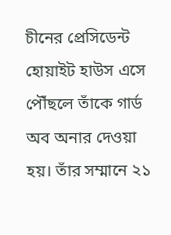চীনের প্রেসিডেন্ট হোয়াইট হাউস এসে পৌঁছলে তাঁকে গার্ড অব অনার দেওয়া হয়। তাঁর সম্মানে ২১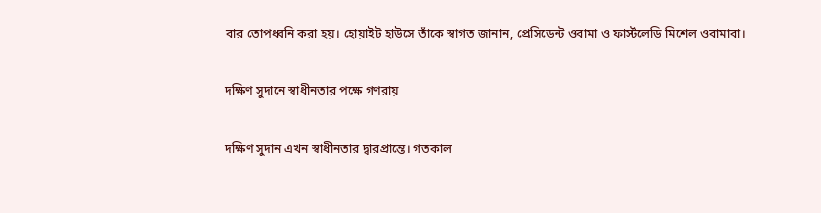বার তোপধ্বনি করা হয়। হোয়াইট হাউসে তাঁকে স্বাগত জানান, প্রেসিডেন্ট ওবামা ও ফার্স্টলেডি মিশেল ওবামাবা।

দক্ষিণ সুদানে স্বাধীনতার পক্ষে গণরায়

দক্ষিণ সুদান এখন স্বাধীনতার দ্বারপ্রান্তে। গতকাল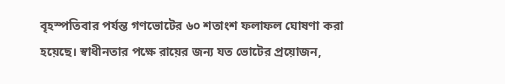বৃহস্পতিবার পর্যন্ত গণভোটের ৬০ শতাংশ ফলাফল ঘোষণা করা হয়েছে। স্বাধীনতার পক্ষে রায়ের জন্য যত ভোটের প্রয়োজন,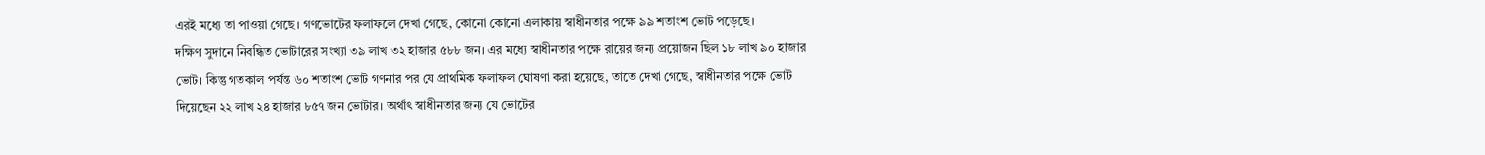এরই মধ্যে তা পাওয়া গেছে। গণভোটের ফলাফলে দেখা গেছে, কোনো কোনো এলাকায় স্বাধীনতার পক্ষে ৯৯ শতাংশ ভোট পড়েছে।
দক্ষিণ সুদানে নিবন্ধিত ভোটারের সংখ্যা ৩৯ লাখ ৩২ হাজার ৫৮৮ জন। এর মধ্যে স্বাধীনতার পক্ষে রায়ের জন্য প্রয়োজন ছিল ১৮ লাখ ৯০ হাজার ভোট। কিন্তু গতকাল পর্যন্ত ৬০ শতাংশ ভোট গণনার পর যে প্রাথমিক ফলাফল ঘোষণা করা হয়েছে, তাতে দেখা গেছে, স্বাধীনতার পক্ষে ভোট দিয়েছেন ২২ লাখ ২৪ হাজার ৮৫৭ জন ভোটার। অর্থাৎ স্বাধীনতার জন্য যে ভোটের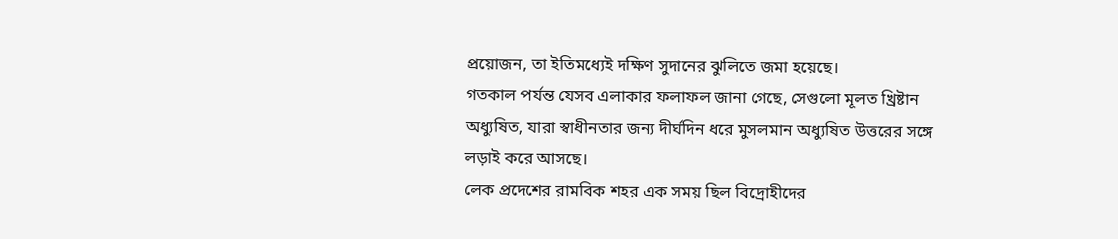প্রয়োজন, তা ইতিমধ্যেই দক্ষিণ সুদানের ঝুলিতে জমা হয়েছে।
গতকাল পর্যন্ত যেসব এলাকার ফলাফল জানা গেছে, সেগুলো মূলত খ্রিষ্টান অধ্যুষিত, যারা স্বাধীনতার জন্য দীর্ঘদিন ধরে মুসলমান অধ্যুষিত উত্তরের সঙ্গে লড়াই করে আসছে।
লেক প্রদেশের রামবিক শহর এক সময় ছিল বিদ্রোহীদের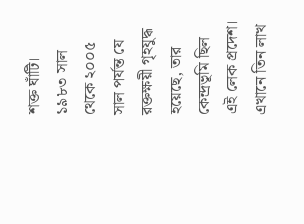শক্ত ঘাঁটি। ১৯৮৩ সাল থেকে ২০০৫ সাল পর্যন্ত যে রক্তক্ষয়ী গৃহযুদ্ধ হয়েছে, তার কেন্দ্রভূমি ছিল এই লেক প্রদেশ। এখানে তিন লাখ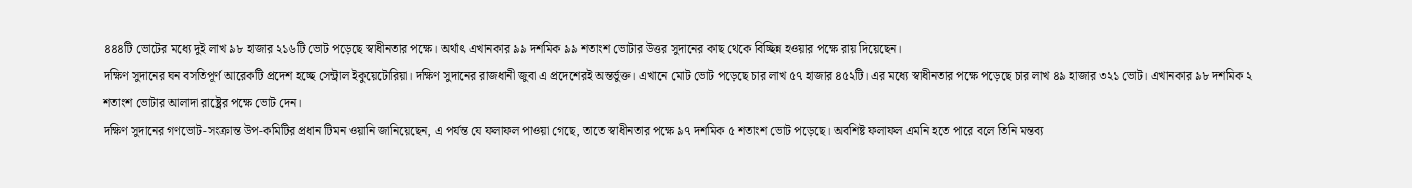৪৪৪টি ভোটের মধ্যে দুই লাখ ৯৮ হাজার ২১৬টি ভোট পড়েছে স্বাধীনতার পক্ষে। অর্থাৎ এখানকার ৯৯ দশমিক ৯৯ শতাংশ ভোটার উত্তর সুদানের কাছ থেকে বিচ্ছিন্ন হওয়ার পক্ষে রায় দিয়েছেন।
দক্ষিণ সুদানের ঘন বসতিপূর্ণ আরেকটি প্রদেশ হচ্ছে সেন্ট্রাল ইকুয়েটোরিয়া। দক্ষিণ সুদানের রাজধানী জুবা এ প্রদেশেরই অন্তর্ভুক্ত। এখানে মোট ভোট পড়েছে চার লাখ ৫৭ হাজার ৪৫২টি। এর মধ্যে স্বাধীনতার পক্ষে পড়েছে চার লাখ ৪৯ হাজার ৩২১ ভোট। এখানকার ৯৮ দশমিক ২ শতাংশ ভোটার আলাদা রাষ্ট্রের পক্ষে ভোট দেন।
দক্ষিণ সুদানের গণভোট-সংক্রান্ত উপ-কমিটির প্রধান টিমন ওয়ানি জানিয়েছেন, এ পর্যন্ত যে ফলাফল পাওয়া গেছে, তাতে স্বাধীনতার পক্ষে ৯৭ দশমিক ৫ শতাংশ ভোট পড়েছে। অবশিষ্ট ফলাফল এমনি হতে পারে বলে তিনি মন্তব্য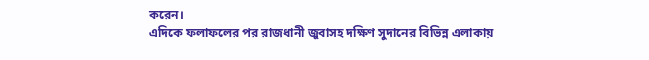করেন।
এদিকে ফলাফলের পর রাজধানী জুবাসহ দক্ষিণ সুদানের বিভিন্ন এলাকায়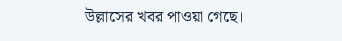উল্লাসের খবর পাওয়া গেছে।